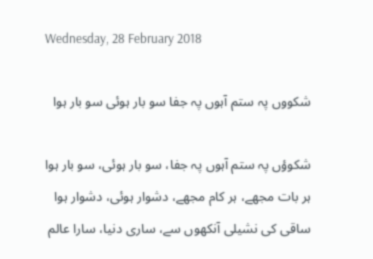Wednesday, 28 February 2018

شکووں پہ ستم آہوں پہ جفا سو بار ہوئی سو بار ہوا

شکوؤں پہ ستم آہوں پہ جفا، سو بار ہوئی، سو بار ہوا
ہر بات مجھے، ہر کام مجھے، دشوار ہوئی، دشوار ہوا
ساقی کی نشیلی آنکھوں سے، ساری دنیا، سارا عالم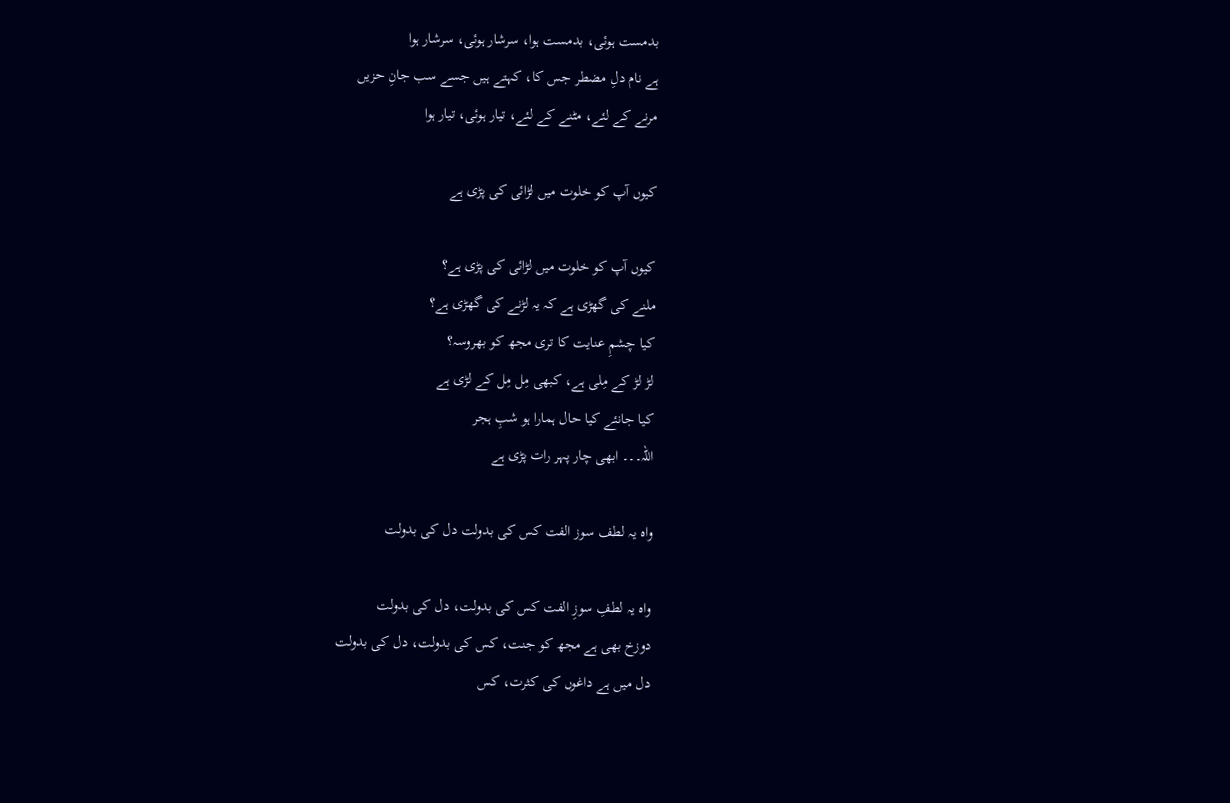بدمست ہوئی، بدمست ہوا، سرشار ہوئی، سرشار ہوا
ہے نام دلِ مضطر جس کا، کہتے ہیں جسے سب جانِ حزیں
مرنے کے لئے، مٹنے کے لئے، تیار ہوئی، تیار ہوا

کیوں آپ کو خلوت میں لڑائی کی پڑی ہے

کیوں آپ کو خلوت میں لڑائی کی پڑی ہے؟
ملنے کی گھڑی ہے کہ یہ لڑنے کی گھڑی ہے؟
کیا چشمِ عنایت کا تری مجھ کو بھروسہ؟
لڑ لڑ کے مِلی ہے، کبھی مِل مِل کے لڑی ہے
کیا جانئے کیا حال ہمارا ہو شبِ ہجر
اللہ۔۔۔ ابھی چار پہر رات پڑی ہے

واہ یہ لطف سوز الفت کس کی بدولت دل کی بدولت

واہ یہ لطفِ سوزِ الفت کس کی بدولت، دل کی بدولت
دوزخ بھی ہے مجھ کو جنت، کس کی بدولت، دل کی بدولت
دل میں ہے داغوں کی کثرت، کس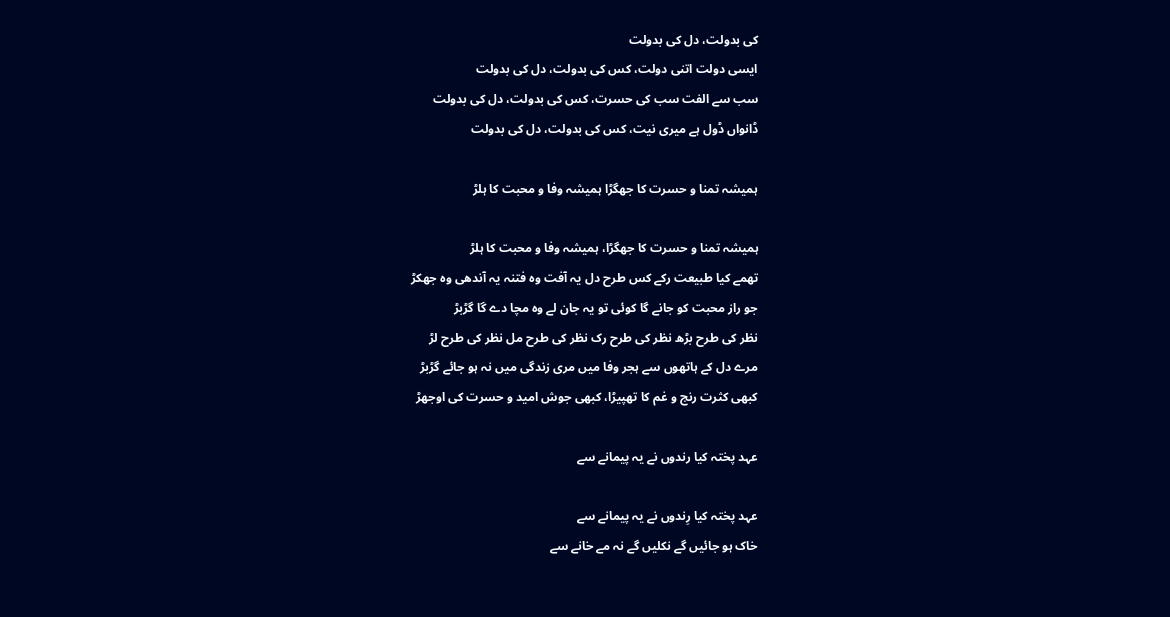کی بدولت، دل کی بدولت
ایسی دولت اتنی دولت، کس کی بدولت، دل کی بدولت
سب سے الفت سب کی حسرت، کس کی بدولت، دل کی بدولت
ڈانواں ڈول ہے میری نیت، کس کی بدولت، دل کی بدولت

ہمیشہ تمنا و حسرت کا جھگڑا ہمیشہ وفا و محبت کا ہلڑ

ہمیشہ تمنا و حسرت کا جھگڑا، ہمیشہ وفا و محبت کا ہلڑ
تھمے کیا طبیعت رکے کس طرح دل یہ آفت وہ فتنہ یہ آندھی وہ جھکڑ
جو راز محبت کو جانے گا کوئی تو یہ جان لے وہ مچا دے گا گڑبڑ
نظر کی طرح بڑھ نظر کی طرح رک نظر کی طرح مل نظر کی طرح لڑ
مرے دل کے ہاتھوں سے ہجر وفا میں مری زندگی میں نہ ہو جائے گڑبڑ
کبھی کثرت رنج و غم کا تھپیڑا، کبھی جوش امید و حسرت کی اوجھڑ

عہد پختہ کیا رندوں نے یہ پیمانے سے

عہد پختہ کیا رِندوں نے یہ پیمانے سے
خاک ہو جائیں گے نکلیں گے نہ مے خانے سے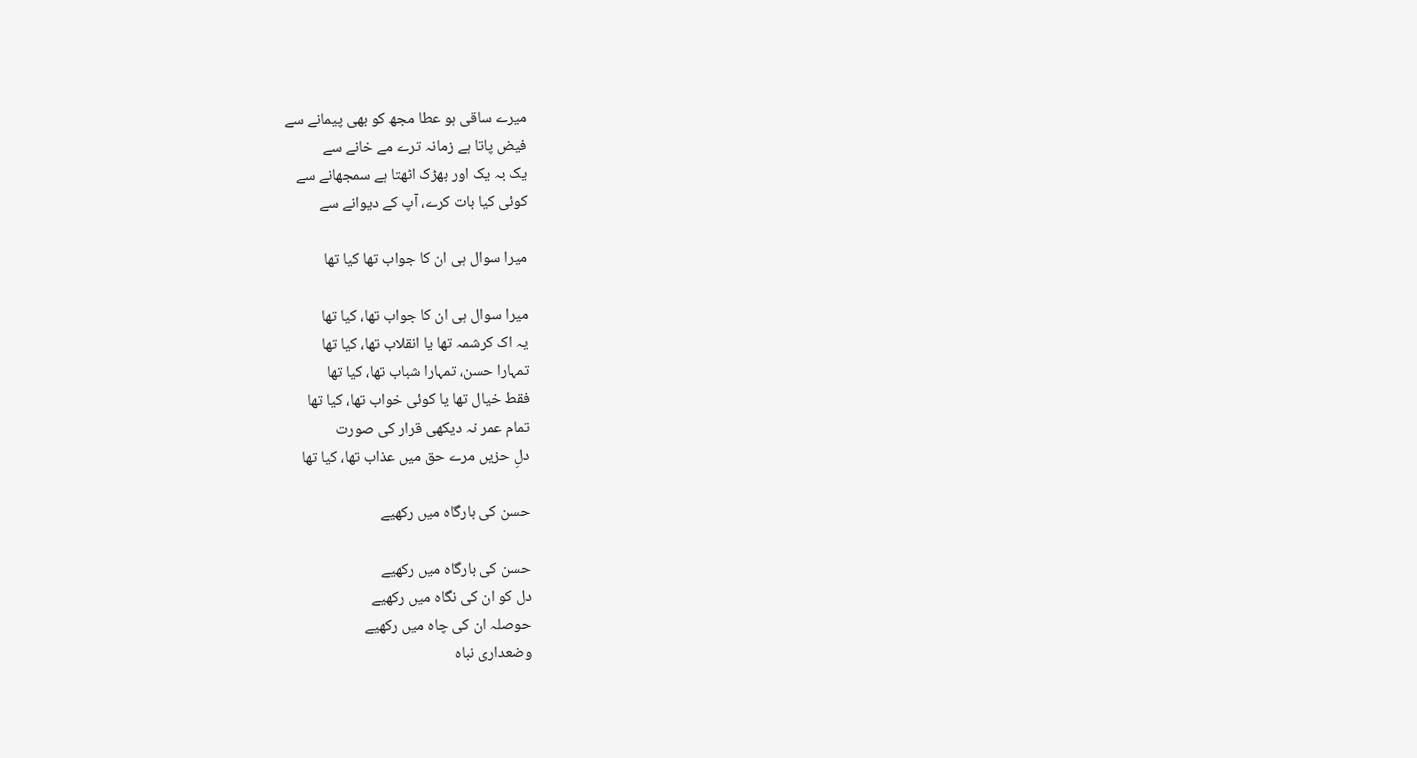میرے ساقی ہو عطا مجھ کو بھی پیمانے سے
فیض پاتا ہے زمانہ ترے مے خانے سے
یک بہ یک اور بھڑک اٹھتا ہے سمجھانے سے
کوئی کیا بات کرے، آپ کے دیوانے سے

میرا سوال ہی ان کا جواب تھا کیا تھا

میرا سوال ہی ان کا جواب تھا، کیا تھا
یہ اک کرشمہ تھا یا انقلاب تھا، کیا تھا
تمہارا حسن، تمہارا شباب تھا، کیا تھا
فقط خیال تھا یا کوئی خواب تھا، کیا تھا
تمام عمر نہ دیکھی قرار کی صورت
دلِ حزیں مرے حق میں عذاب تھا، کیا تھا

حسن کی بارگاہ میں رکھیے

حسن کی بارگاہ میں رکھیے
دل کو ان کی نگاہ میں رکھیے
حوصلہ ان کی چاہ میں رکھیے
وضعداری نباہ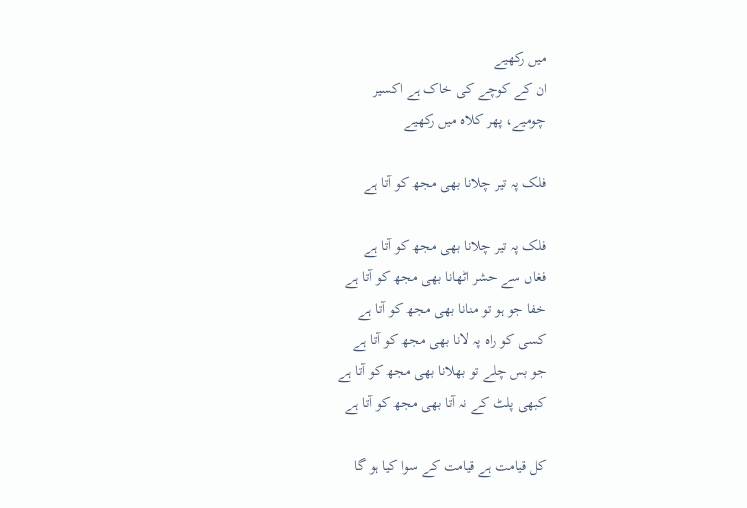میں رکھیے
ان کے کوچے کی خاک ہے اکسیر
چومیے، پھر کلاہ میں رکھیے

فلک پہ تیر چلانا بھی مجھ کو آتا ہے

فلک پہ تیر چلانا بھی مجھ کو آتا ہے
فغاں سے حشر اٹھانا بھی مجھ کو آتا ہے
خفا جو ہو تو منانا بھی مجھ کو آتا ہے
کسی کو راہ پہ لانا بھی مجھ کو آتا ہے
جو بس چلے تو بھلانا بھی مجھ کو آتا ہے
کبھی پلٹ کے نہ آتا بھی مجھ کو آتا ہے

کل قیامت ہے قیامت کے سوا کیا ہو گا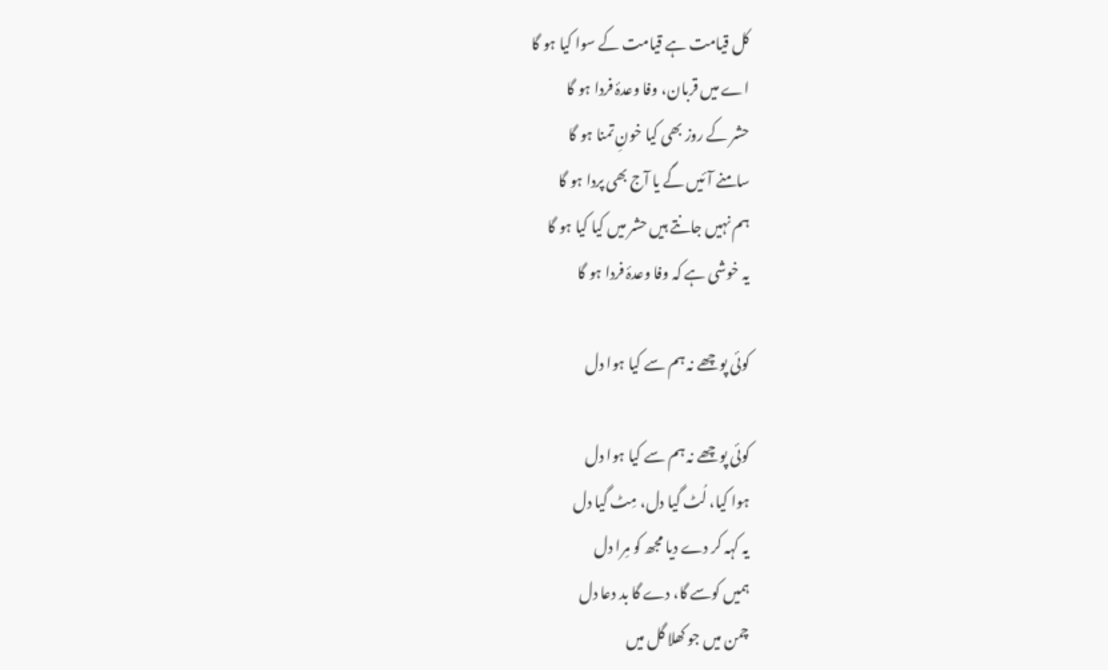کل قیامت ہے قیامت کے سوا کیا ہو گا
اے میں قربان، وفا وعدۂ فردا ہو گا
حشر کے روز بھی کیا خونِ تمنا ہو گا
سامنے آئیں گے یا آج بھی پردا ہو گا
ہم نہیں جانتے ہیں حشر میں کیا کیا ہو گا
یہ خوشی ہے کہ وفا وعدۂ فردا ہو گا

کوئی پوچھے نہ ہم سے کیا ہوا دل

کوئی پوچھے نہ ہم سے کیا ہوا دل
ہوا کیا، لُٹ گیا دل، مِٹ گیا دل
یہ کہہ کر دے دیا مجھ کو مِرا دل
ہمیں کوسے گا، دے گا بد دعا دل
چمن میں جو کھلا گل میں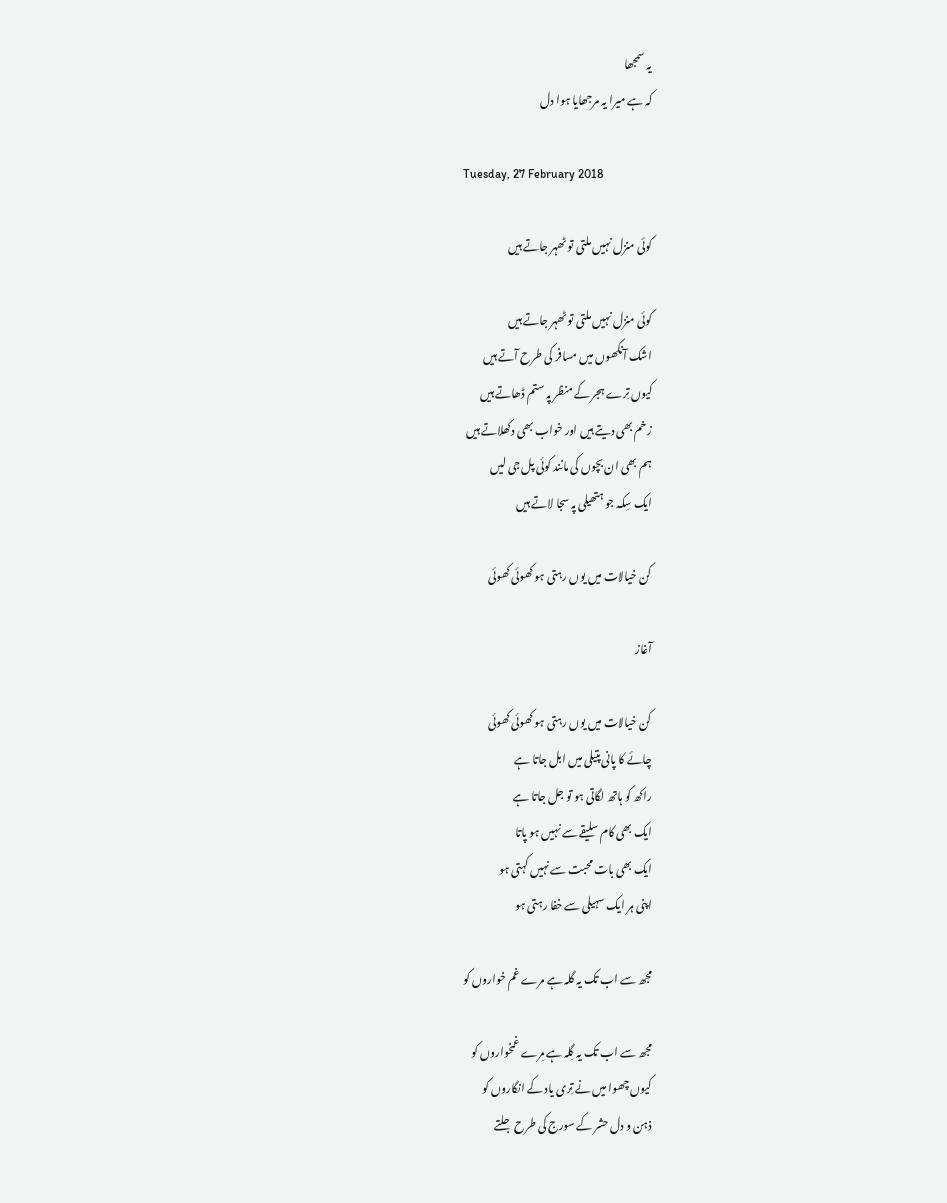یہ سمجھا
کہ ہے میرا یہ مرجھایا ہوا دل

Tuesday, 27 February 2018

کوئی منزل نہیں ملتی تو ٹھہر جاتے ہیں

کوئی منزل نہیں ملتی تو ٹھہر جاتے ہیں
اشک آنکھوں میں مسافر کی طرح آتے ہیں
کیوں تِرے ہجر کے منظر پہ ستم ڈھاتے ہیں
زخم بھی دیتے ہیں اور خواب بھی دکھلاتے ہیں
ہم بھی ان بچوں کی مانند کوئی پل جی لیں
ایک سِکہ جو ہتھیلی پہ سجا لاتے ہیں

کن خیالات میں یوں رہتی ہو کھوئی کھوئی

آغاز

کن خیالات میں یوں رہتی ہو کھوئی کھوئی
چائے کا پانی پتیلی میں ابل جاتا ہے
راکھ کو ہاتھ لگاتی ہو تو جل جاتا ہے
ایک بھی کام سلیقے سے نہیں ہو پاتا
ایک بھی بات محبت سے نہیں کہتی ہو
اپنی ہر ایک سہیلی سے خفا رہتی ہو

مجھ سے اب تک یہ گلہ ہے مرے غم خواروں کو

مجھ سے اب تک یہ گِلہ ہے مِرے غمخواروں کو
کیوں چھوا میں نے تِری یاد کے انگاروں کو
ذہن و دل حشر کے سورج کی طرح جلتے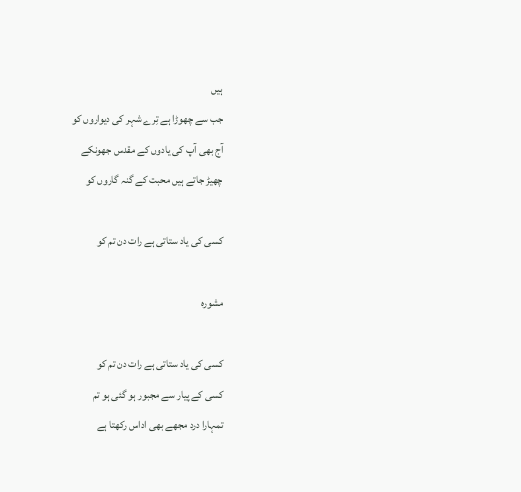ہیں
جب سے چھوڑا ہے تِرے شہر کی دیواروں کو
آج بھی آپ کی یادوں کے مقدس جھونکے
چھیڑ جاتے ہیں محبت کے گنہ گاروں کو

کسی کی یاد ستاتی ہے رات دن تم کو

مشورہ

کسی کی یاد ستاتی ہے رات دن تم کو
کسی کے پیار سے مجبور ہو گئی ہو تم
تمہارا درد مجھے بھی اداس رکھتا ہے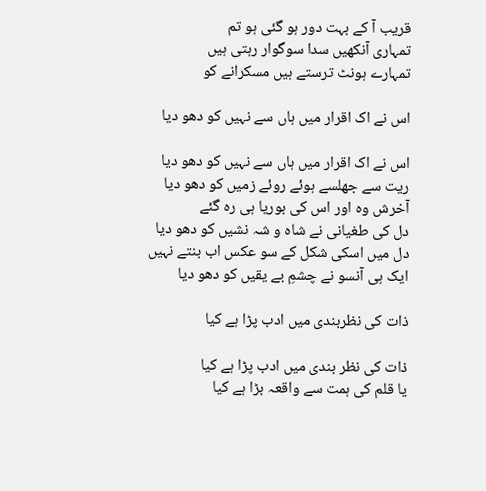قریب آ کے بہت دور ہو گئی ہو تم
تمہاری آنکھیں سدا سوگوار رہتی ہیں
تمہارے ہونٹ ترستے ہیں مسکرانے کو

اس نے اک اقرار میں ہاں سے نہیں کو دھو دیا

اس نے اک اقرار میں ہاں سے نہیں کو دھو دیا
ریت سے جھلسے ہوئے روئے زمیں کو دھو دیا
آخرش وہ اور اس کی بوریا ہی رہ گئے
دل کی طغیانی نے شاہ و شہ نشیں کو دھو دیا
دل میں اسکی شکل کے سو عکس اب بنتے نہیں
ایک ہی آنسو نے چشمِ بے یقیں کو دھو دیا

ذات کی نظربندی میں ادب پڑا ہے کیا

ذات کی نظر بندی میں ادب پڑا ہے کیا
یا قلم کی ہمت سے واقعہ بڑا ہے کیا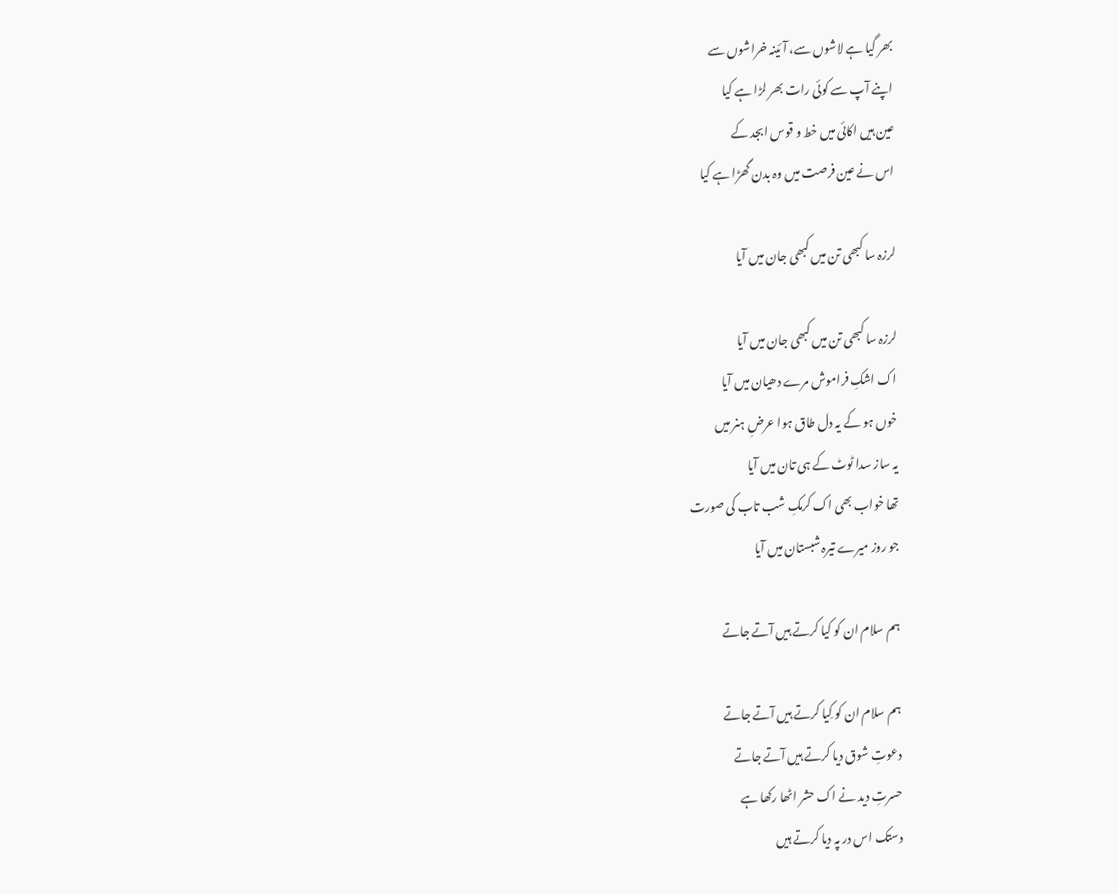بھر گیا ہے لاشوں سے، آئینہ خراشوں سے
اپنے آپ سے کوئی رات بھر لڑا ہے کیا
عین ہیں اکائی میں خط و قوس ابجد کے
اس نے عین فرصت میں وہ بدن گھڑا ہے کیا

لرزہ سا کبھی تن میں کبھی جان میں آیا

لرزہ سا کبھی تن میں کبھی جان میں آیا
اک اشکِ فراموش مرے دھیان میں آیا
خوں ہو کے یہ دل طاق ہوا عرضِ ہنر میں
یہ ساز سدا ٹوٹ کے ہی تان میں آیا
تھا خواب بھی اک کرمکِ شب تاب کی صورت
جو روز میرے تیرہ شبستان میں آیا

ہم سلام ان کو کیا کرتے ہیں آتے جاتے

ہم سلام ان کو کِیا کرتے ہیں آتے جاتے
دعوتِ شوق دیا کرتے ہیں آتے جاتے
حسرتِ دید نے اک حشر اٹھا رکھا ہے
دستک اس در پہ دیا کرتے ہیں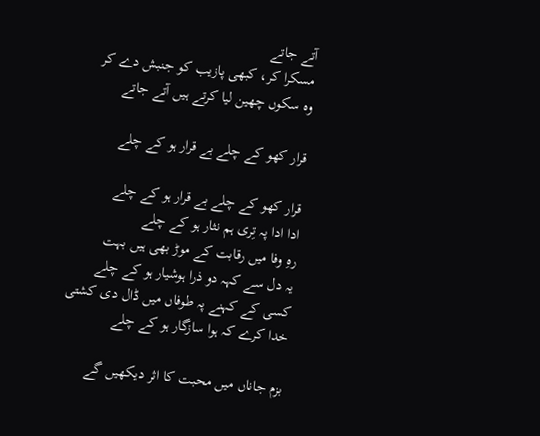آتے جاتے
مسکرا کر، کبھی پازیب کو جنبش دے کر
وہ سکوں چھین لیا کرتے ہیں آتے جاتے

قرار کھو کے چلے بے قرار ہو کے چلے

قرار کھو کے چلے بے قرار ہو کے چلے
ادا ادا پہ تِری ہم نثار ہو کے چلے
رہِ وفا میں رقابت کے موڑ بھی ہیں بہت
یہ دل سے کہہ دو ذرا ہوشیار ہو کے چلے
کسی کے کہنے پہ طوفاں میں ڈال دی کشتی
خدا کرے کہ ہوا سازگار ہو کے چلے

بزم جاناں میں محبت کا اثر دیکھیں گے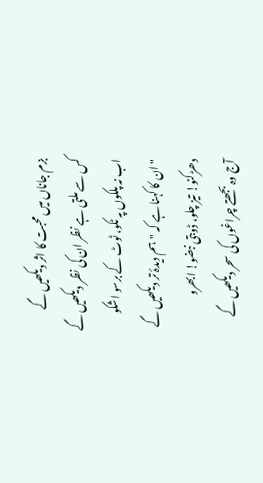بزم جاناں میں محبت کا اثر دیکھیں گے
کس سے ملتی ہے نظر ان کی نظر دیکھیں گے
اب نہ پلکوں پہ ٹکو، ٹوٹ کے برسو اشکو
"ان کا کہنا ہے کہ "ہم دیدۂ تر دیکھیں گے
دھڑکنو! تیز چلو، ڈوبتی نبضو! ابھرو
آج وہ بجھتے چراغوں کی سحر دیکھیں گے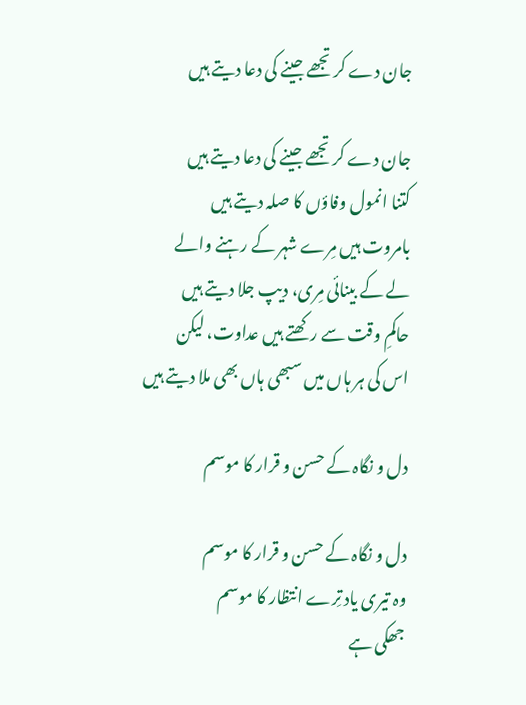جان دے کر تجھے جینے کی دعا دیتے ہیں

جان دے کر تجھے جینے کی دعا دیتے ہیں
کتنا انمول وفاؤں کا صلہ دیتے ہیں
بامروت ہیں مِرے شہر کے رہنے والے
لے کے بینائی مِری، دیپ جلا دیتے ہیں
حاکمِ وقت سے رکھتے ہیں عداوت، لیکن
اس کی ہر ہاں میں سبھی ہاں بھی ملا دیتے ہیں

دل و نگاہ کے حسن و قرار کا موسم

دل و نگاہ کے حسن و قرار کا موسم
وہ تیری یاد تِرے انتظار کا موسم
جھکی ہے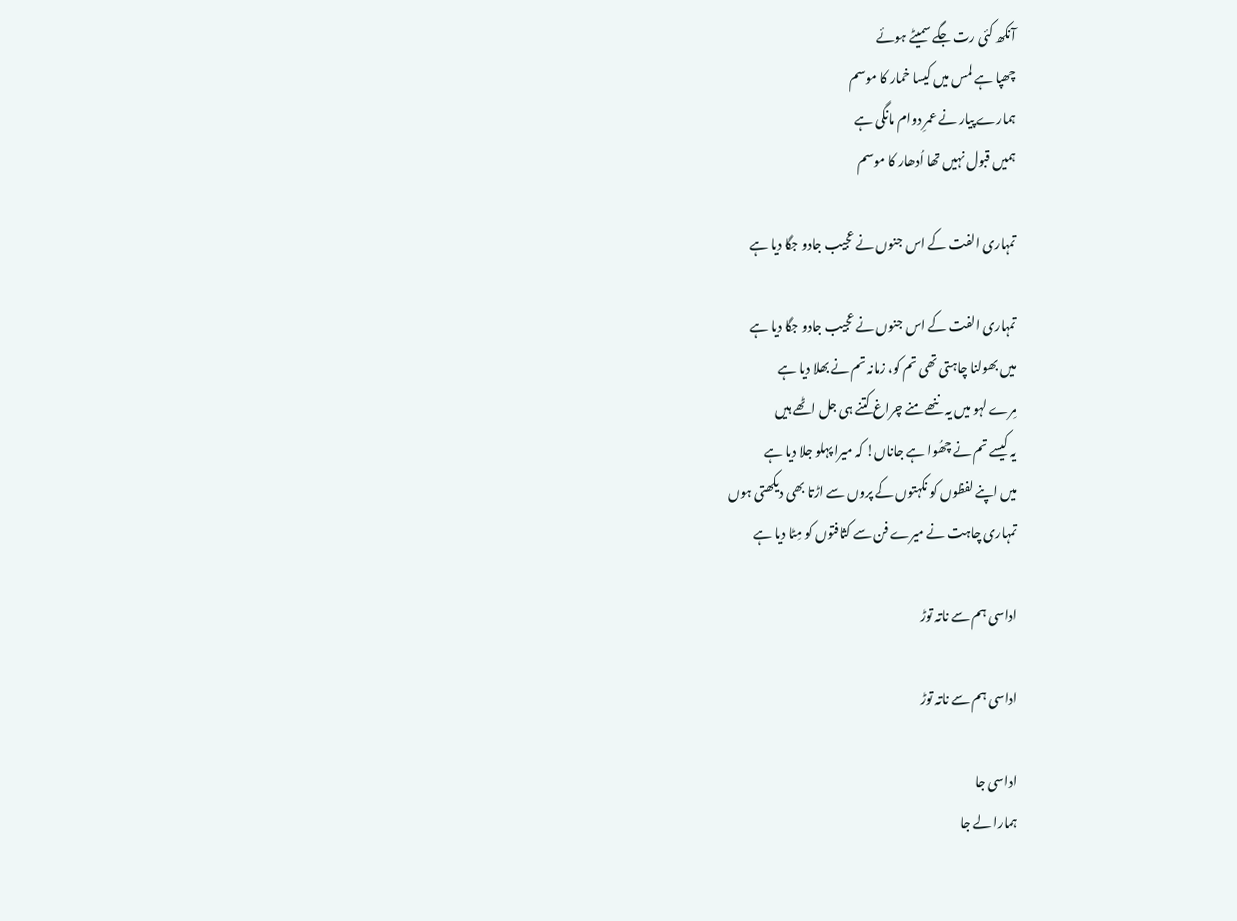آنکھ کئی رت جگے سمیٹے ہوئے
چھپا ہے لمس میں کیسا خمار کا موسم
ہمارے پیار نے عمرِ دوام مانگی ہے
ہمیں قبول نہیں تھا اُدھار کا موسم

تمہاری الفت کے اس جنوں نے عجیب جادو جگا دیا ہے

تمہاری الفت کے اس جنوں نے عجیب جادو جگا دیا ہے
میں بھولنا چاہتی تھی تم کو، زمانہ تم نے بھلا دیا ہے
مِرے لہو میں یہ ننھے منے چراغ کتنے ہی جل اٹھے ہیں
یہ کیسے تم نے چھُوا ہے جاناں! کہ میرا پہلو جلا دیا ہے
میں اپنے لفظوں کو نکہتوں کے پروں سے اڑتا بھی دیکھتی ہوں
تمہاری چاہت نے میرے فن سے کثافتوں کو مِٹا دیا ہے

اداسی ہم سے ناتہ توڑ

اداسی ہم سے ناتہ توڑ

اداسی جا
ہمارا لے جا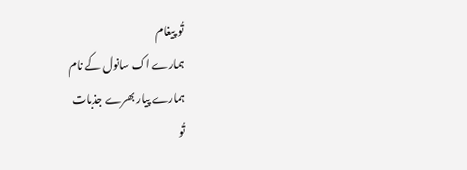تُو پیغام
ہمارے اک سانول کے نام
ہمارے پیار بھرے جذبات
تُو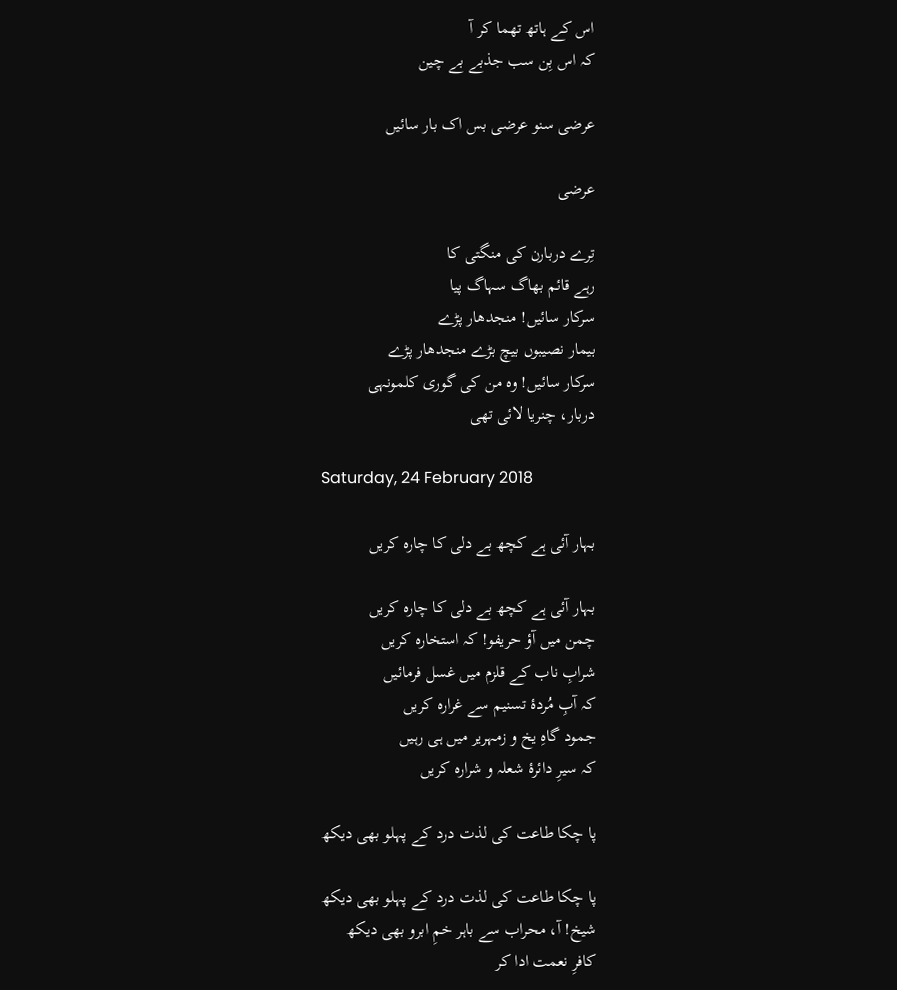اس کے ہاتھ تھما کر آ
کہ اس بِن سب جذبے بے چین

عرضی سنو عرضی بس اک بار سائیں

عرضی

تِرے دربارن کی منگتی کا
رہے قائم بھاگ سہاگ پیا
سرکار سائیں! منجدھار پڑے
بیمار نصیبوں بیچ بڑے منجدھار پڑے
سرکار سائیں! وہ من کی گوری کلمونہی
دربار، چنریا لائی تھی

Saturday, 24 February 2018

بہار آئی ہے کچھ بے دلی کا چارہ کریں

بہار آئی ہے کچھ بے دلی کا چارہ کریں
چمن میں آؤ حریفو! کہ استخارہ کریں
شرابِ ناب کے قلزم میں غسل فرمائیں
کہ آبِ مُردۂ تسنیم سے غرارہ کریں
جمود گاہِ یخ و زمہریر میں ہی رہیں
کہ سیرِ دائرۂ شعلہ و شرارہ کریں

پا چکا طاعت کی لذت درد کے پہلو بھی دیکھ

پا چکا طاعت کی لذت درد کے پہلو بھی دیکھ
شیخ! آ، محراب سے باہر خمِ ابرو بھی دیکھ
کافرِ نعمت ادا کر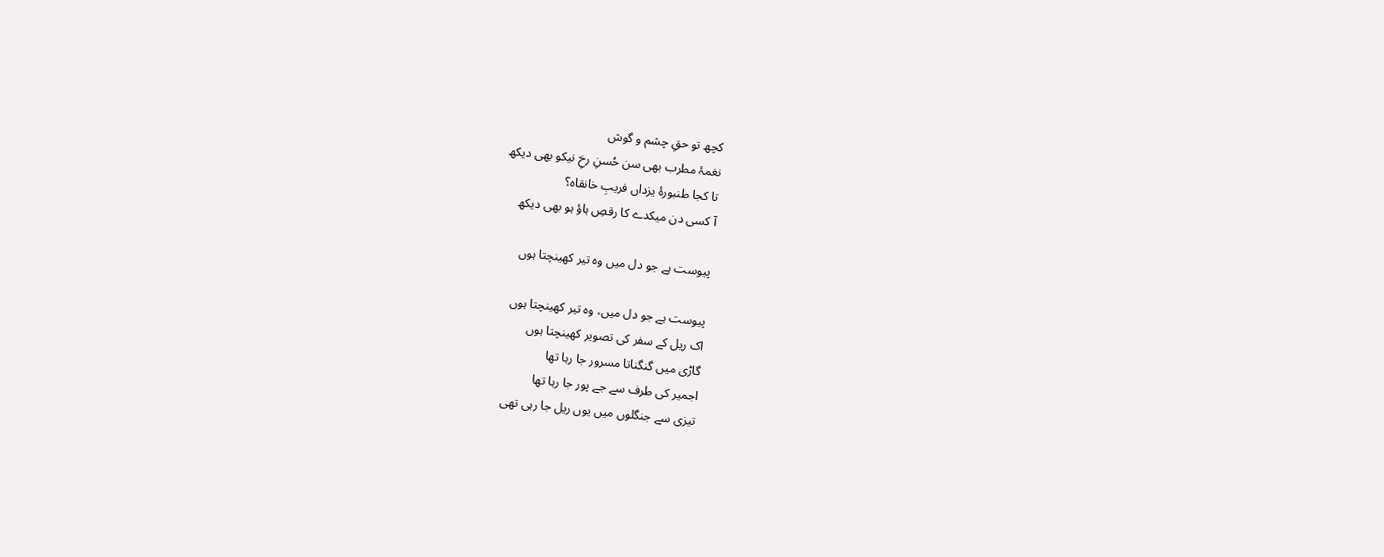کچھ تو حقِ چشم و گوش
نغمۂ مطرب بھی سن حُسنِ رخِ نیکو بھی دیکھ
تا کجا طنبورۂ یزداں فریبِ خانقاہ؟
آ کسی دن میکدے کا رقصِ ہاؤ ہو بھی دیکھ

پیوست ہے جو دل میں وہ تیر کھینچتا ہوں

پیوست ہے جو دل میں، وہ تیر کھینچتا ہوں
اک ریل کے سفر کی تصویر کھینچتا ہوں
گاڑی میں گنگناتا مسرور جا رہا تھا
اجمیر کی طرف سے جے پور جا رہا تھا
تیزی سے جنگلوں میں یوں ریل جا رہی تھی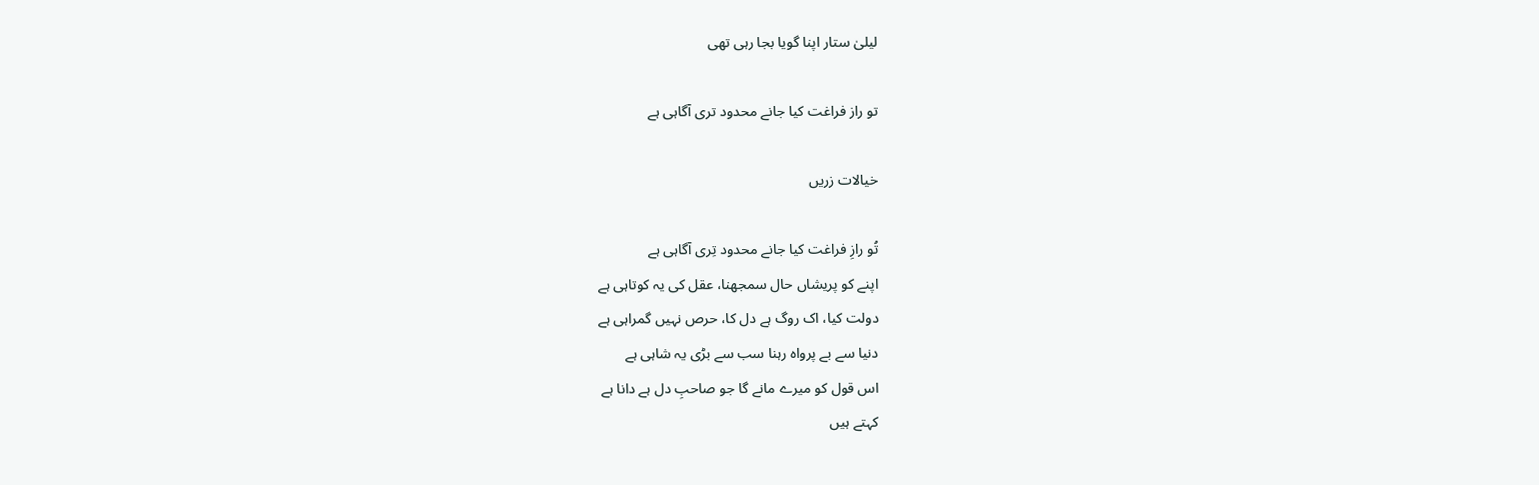لیلیٰ ستار اپنا گویا بجا رہی تھی

تو راز فراغت کیا جانے محدود تری آگاہی ہے

خیالات زریں

تُو رازِ فراغت کیا جانے محدود تِری آگاہی ہے
اپنے کو پریشاں حال سمجھنا، عقل کی یہ کوتاہی ہے
دولت کیا، اک روگ ہے دل کا، حرص نہیں گمراہی ہے
دنیا سے بے پرواہ رہنا سب سے بڑی یہ شاہی ہے
اس قول کو میرے مانے گا جو صاحبِ دل ہے دانا ہے
کہتے ہیں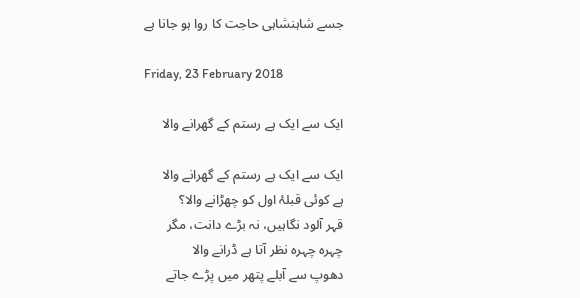جسے شاہنشاہی حاجت کا روا ہو جانا ہے

Friday, 23 February 2018

ایک سے ایک ہے رستم کے گھرانے والا

ایک سے ایک ہے رستم کے گھرانے والا
ہے کوئی قبلۂ اول کو چھڑانے والا؟
قہر آلود نگاہیں، نہ بڑے دانت، مگر
چہرہ چہرہ نظر آتا ہے ڈرانے والا
دھوپ سے آبلے پتھر میں پڑے جاتے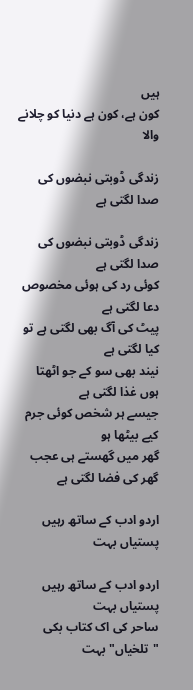ہیں
کون ہے، کون ہے دنیا کو چلانے والا

زندگی ڈوبتی نبضوں کی صدا لگتی ہے

زندگی ڈوبتی نبضوں کی صدا لگتی ہے
کوئی رد کی ہوئی مخصوص دعا لگتی ہے
پیٹ کی آگ بھی لگتی ہے تو کیا لگتی ہے
نیند بھی سو کے جو اٹھتا ہوں غذا لگتی ہے
جیسے ہر شخص کوئی جرم کیے بیٹھا ہو
گھر میں گھستے ہی عجب گھر کی فضا لگتی ہے

اردو ادب کے ساتھ رہیں پستیاں بہت

اردو ادب کے ساتھ رہیں پستیاں بہت
ساحر کی اک کتاب بکی "تلخیاں" بہت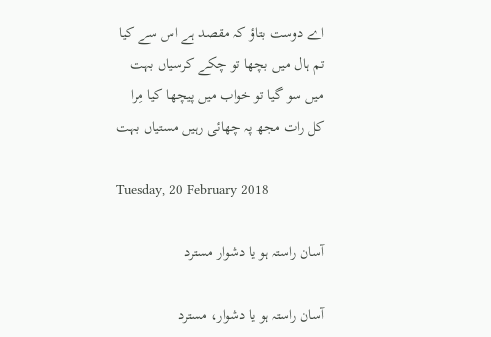اے دوست بتاؤ کہ مقصد ہے اس سے کیا
تم ہال میں بچھا تو چکے کرسیاں بہت
میں سو گیا تو خواب میں پیچھا کیا مِرا
کل رات مجھ پہ چھائی رہیں مستیاں بہت

Tuesday, 20 February 2018

آسان راستہ ہو یا دشوار مسترد

آسان راستہ ہو یا دشوار، مسترد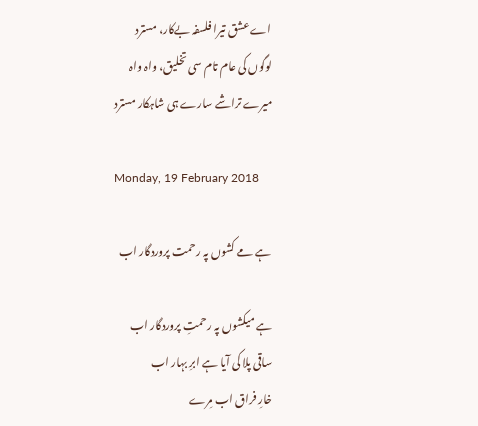اے عشق تیرا فلسفہ بےکار، مسترد
لوگوں کی عام تام سی تخلیق، واہ واہ
میرے تراشے سارے ہی شاہکار مسترد

Monday, 19 February 2018

ہے مے کشوں پہ رحمت پروردگار اب

ہے میکشوں پہ رحمتِ پروردگار اب
ساقی پلا کی آیا ہے ابرِ بہار اب
خارِ فراق اب مِرے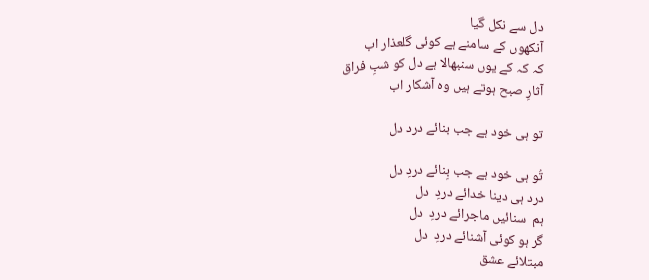دل سے نکل گیا
آنکھوں کے سامنے ہے کوئی گلعذار اب
کہ کہ کے یوں سنبھالا ہے دل کو شبِ فراق
آثارِ صبح ہوتے ہیں وہ آشکار اب

تو ہی خود ہے جب بنائے درد دل

تُو ہی خود ہے جب بِنائے دردِ دل
درد ہی دینا خدائے دردِ  دل
ہم  سنائیں ماجرائے دردِ  دل
گر ہو کوئی آشنائے دردِ  دل
مبتلائے عشق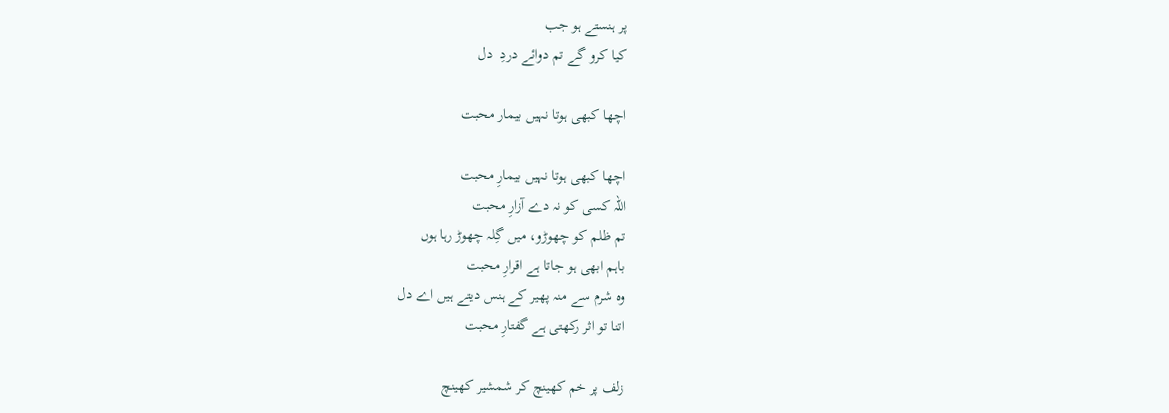پر ہنستے ہو جب
کیا کرو گے تم دوائے دردِ  دل

اچھا کبھی ہوتا نہیں بیمار محبت

اچھا کبھی ہوتا نہیں بیمارِ محبت
اللہ کسی کو نہ دے آزارِ محبت
تم ظلم کو چھوڑو، میں گِلہ چھوڑ رہا ہوں
باہم ابھی ہو جاتا ہے اقرارِ محبت
وہ شرم سے منہ پھیر کے ہنس دیتے ہیں اے دل
اتنا تو اثر رکھتی ہے گفتارِ محبت

زلف پر خم کھینچ کر شمشیر کھینچ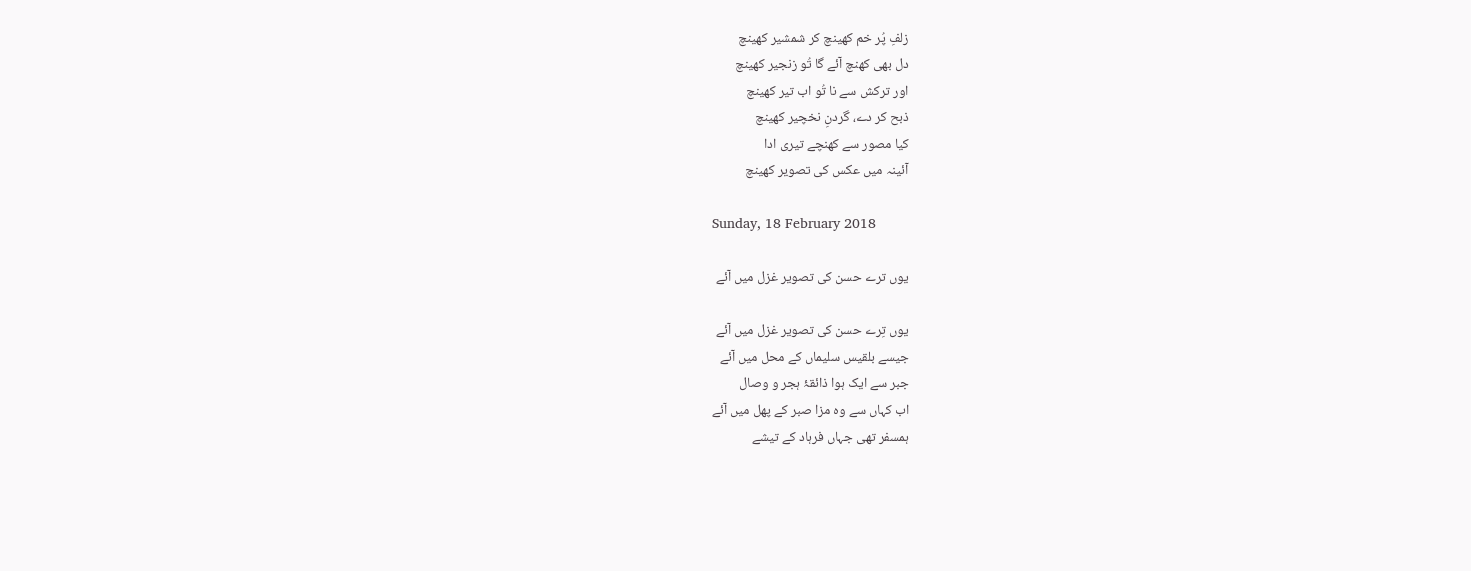زلفِ پُر خم کھینچ کر شمشیر کھینچ
دل بھی کھنچ آئے گا تُو زنجیر کھینچ
اور ترکش سے نا تُو اب تیر کھینچ
ذبح کر دے، گردنِ نخچیر کھینچ
کیا مصور سے کھنچے تیری ادا
آئینہ میں عکس کی تصویر کھینچ

Sunday, 18 February 2018

یوں ترے حسن کی تصویر غزل میں آئے

یوں تِرے حسن کی تصویر غزل میں آئے
جیسے بلقیس سلیماں کے محل میں آئے
جبر سے ایک ہوا ذائقۂ ہجر و وصال
اب کہاں سے وہ مزا صبر کے پھل میں آئے
ہمسفر تھی جہاں فرہاد کے تیشے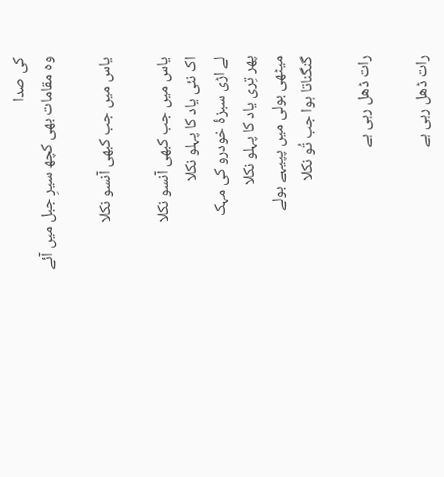کی صدا
وہ مقامات بھی کچھ سیرِ جبل میں آئے

یاس میں جب کبھی آنسو نکلا

یاس میں جب کبھی آنسو نکلا
اک نئی یاد کا پہلو نکلا
لے اڑی سبزۂ خودرو کی مہک
پھر تِری یاد کا پہلو نکلا
میٹھی بولی میں پپیہے بولے
گنگناتا ہوا جب تُو نکلا

رات ڈھل رہی ہے

رات ڈھل رہی ہے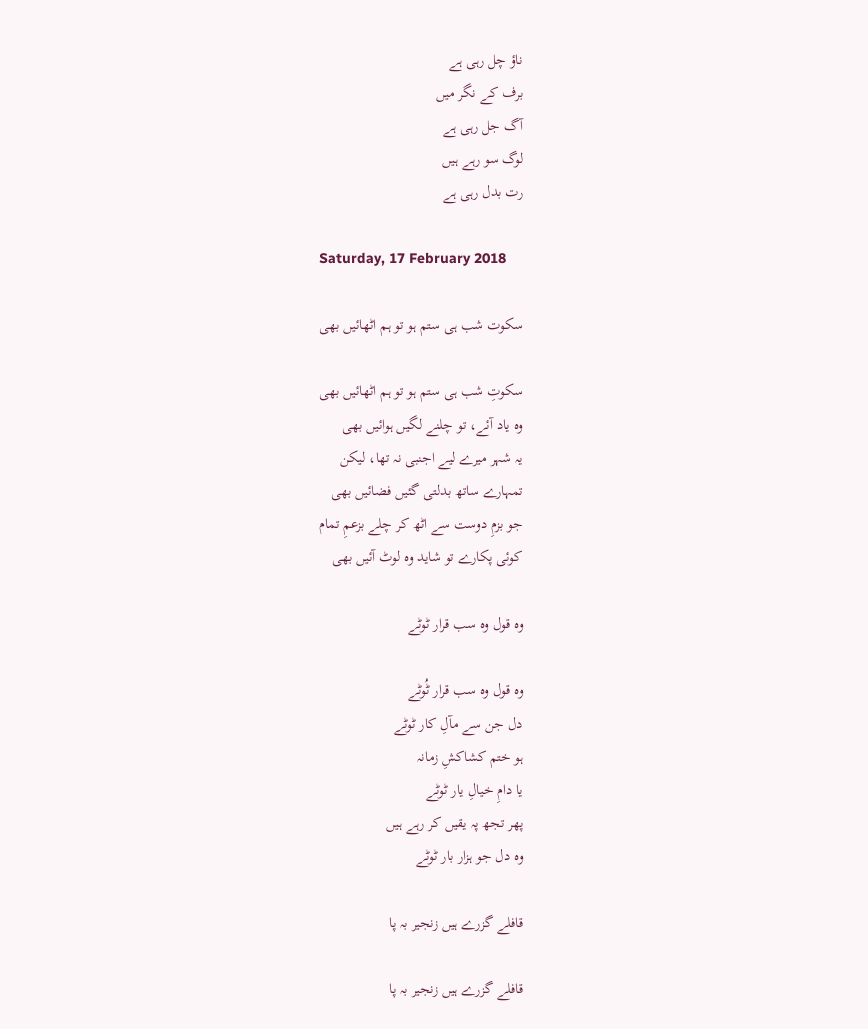ناؤ چل رہی ہے
برف کے نگر میں
آگ جل رہی ہے
لوگ سو رہے ہیں
رت بدل رہی ہے

Saturday, 17 February 2018

سکوت شب ہی ستم ہو تو ہم اٹھائیں بھی

سکوتِ شب ہی ستم ہو تو ہم اٹھائیں بھی
وہ یاد آئے، تو چلنے لگیں ہوائیں بھی
یہ شہر میرے لیے اجنبی نہ تھا، لیکن
تمہارے ساتھ بدلتی گئیں فضائیں بھی
جو بزمِ دوست سے اٹھ کر چلے بزعمِ تمام
کوئی پکارے تو شاید وہ لوٹ آئیں بھی

وہ قول وہ سب قرار ٹوٹے

وہ قول وہ سب قرار ٹُوٹے
دل جن سے مآلِ کار ٹوٹے
ہو ختم کشاکشِ زمانہ
یا دامِ خیالِ یار ٹوٹے
پھر تجھ پہ یقیں کر رہے ہیں
وہ دل جو ہزار بار ٹوٹے

قافلے گزرے ہیں زنجیر بہ پا

قافلے گزرے ہیں زنجیر بہ پا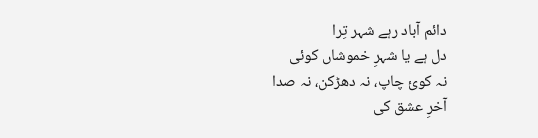دائم آباد رہے شہر تِرا
دل ہے یا شہرِ خموشاں کوئی
نہ کوئ چاپ، نہ دھڑکن، نہ صدا
آخرِ عشق کی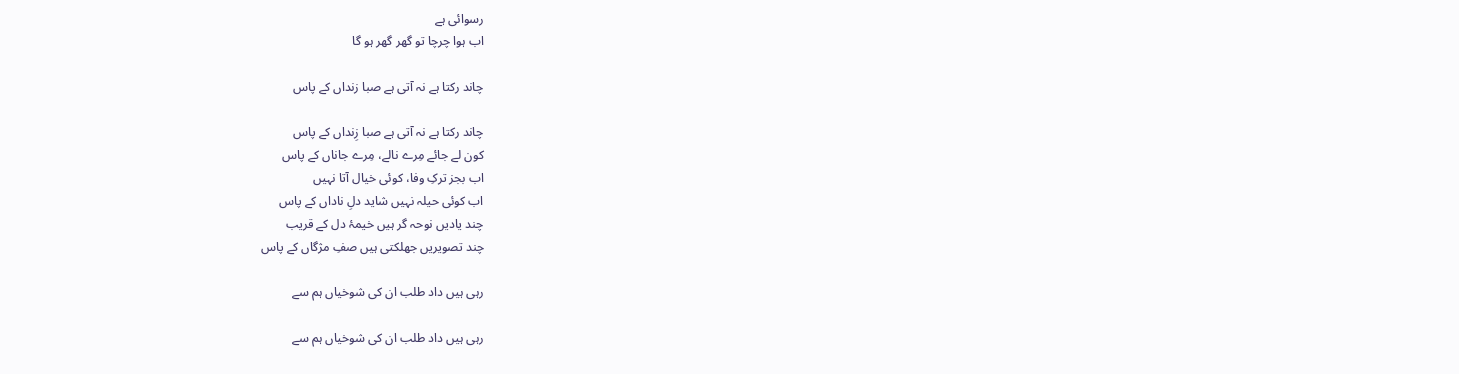رسوائی ہے
اب ہوا چرچا تو گھر گھر ہو گا

چاند رکتا ہے نہ آتی ہے صبا زنداں کے پاس

چاند رکتا ہے نہ آتی ہے صبا زِنداں کے پاس
کون لے جائے مِرے نالے، مِرے جاناں کے پاس
اب بجز ترکِ وفا، کوئی خیال آتا نہیں
اب کوئی حیلہ نہیں شاید دلِ ناداں کے پاس
چند یادیں نوحہ گر ہیں خیمۂ دل کے قریب
چند تصویریں جھلکتی ہیں صفِ مژگاں کے پاس

رہی ہیں داد طلب ان کی شوخیاں ہم سے

رہی ہیں داد طلب ان کی شوخیاں ہم سے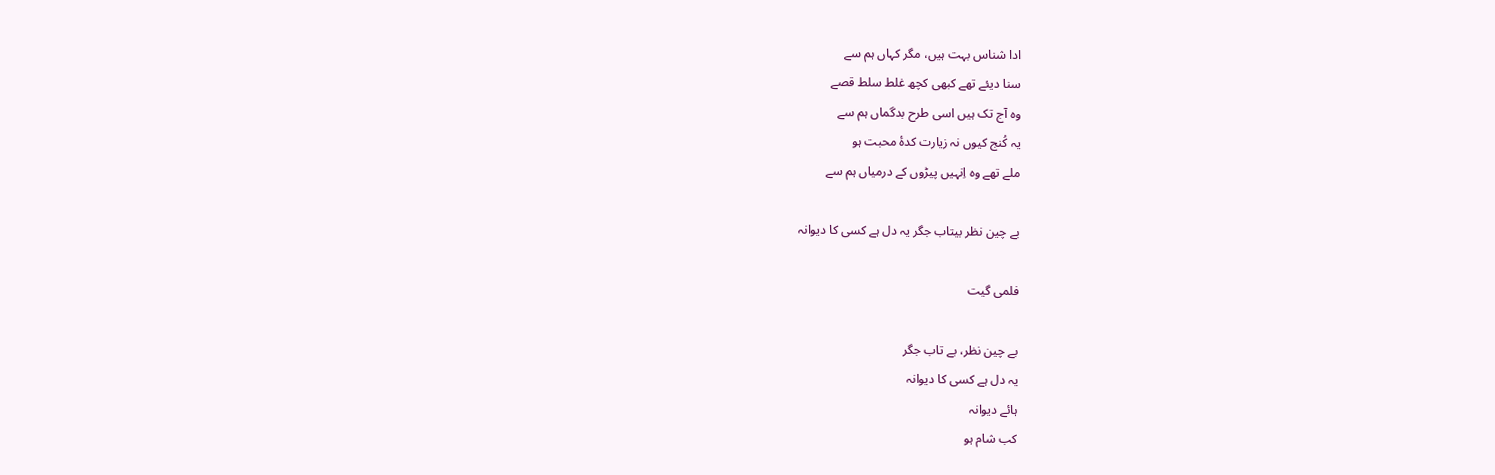ادا شناس بہت ہیں، مگر کہاں ہم سے
سنا دیئے تھے کبھی کچھ غلط سلط قصے
وہ آج تک ہیں اسی طرح بدگماں ہم سے
یہ کُنج کیوں نہ زیارت کدۂ محبت ہو
ملے تھے وہ اِنہیں پیڑوں کے درمیاں ہم سے

بے چین نظر بیتاب جگر یہ دل ہے کسی کا دیوانہ

فلمی گیت

بے چین نظر، بے تاب جگر
یہ دل ہے کسی کا دیوانہ
ہائے دیوانہ
کب شام ہو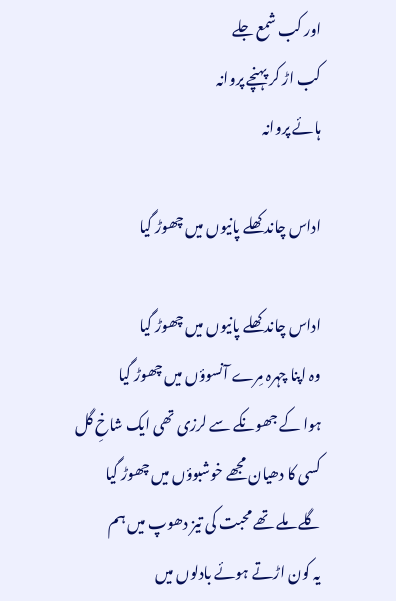اور کب شمع جلے
کب اڑ کر پہنچے پروانہ
ہائے پروانہ

اداس چاند کھلے پانیوں میں چھوڑ گیا

اداس چاند کھلے پانیوں میں چھوڑ گیا
وہ اپنا چہرہ مِرے آنسوؤں میں چھوڑ گیا
ہوا کے جھونکے سے لرزی تھی ایک شاخِ گل
کسی کا دھیان مجھے خوشبوؤں میں چھوڑ گیا
گلے ملے تھے محبت کی تیز دھوپ میں ہم
یہ کون اڑتے ہوئے بادلوں میں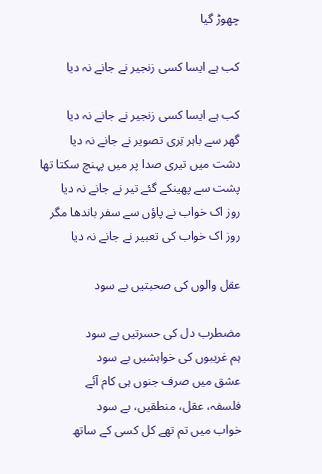چھوڑ گیا

کب ہے ایسا کسی زنجیر نے جانے نہ دیا

کب ہے ایسا کسی زنجیر نے جانے نہ دیا
گھر سے باہر تِری تصویر نے جانے نہ دیا
دشت میں تیری صدا پر میں پہنچ سکتا تھا
پشت سے پھینکے گئے تیر نے جانے نہ دیا
روز اک خواب نے پاؤں سے سفر باندھا مگر
روز اک خواب کی تعبیر نے جانے نہ دیا

عقل والوں کی صحبتیں بے سود

مضطرب دل کی حسرتیں بے سود
ہم غریبوں کی خواہشیں بے سود
عشق میں صرف جنوں ہی کام آئے
فلسفہ، عقل، منطقیں، بے سود
خواب میں تم تھے کل کسی کے ساتھ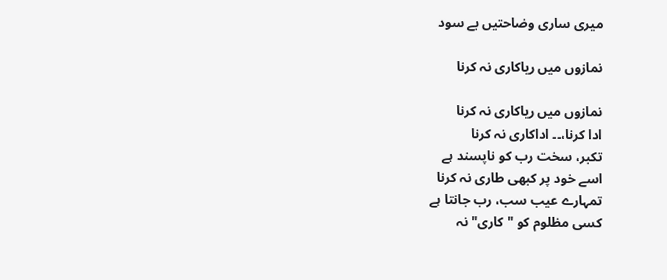میری ساری وضاحتیں بے سود

نمازوں میں ریاکاری نہ کرنا

نمازوں میں ریاکاری نہ کرنا
ادا کرنا،۔۔ اداکاری نہ کرنا
تکبر، سخت رب کو ناپسند ہے
اسے خود پر کبھی طاری نہ کرنا
تمہارے عیب سب، رب جانتا ہے
کسی مظلوم کو "کاری" نہ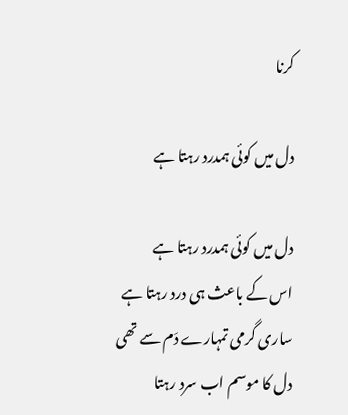کرنا

دل میں کوئی ہمدرد رہتا ہے

دل میں کوئی ہمدرد رہتا ہے
اس کے باعث ہی درد رہتا ہے
ساری گرمی تمہارے دَم سے تھی
دل کا موسم اب سرد رہتا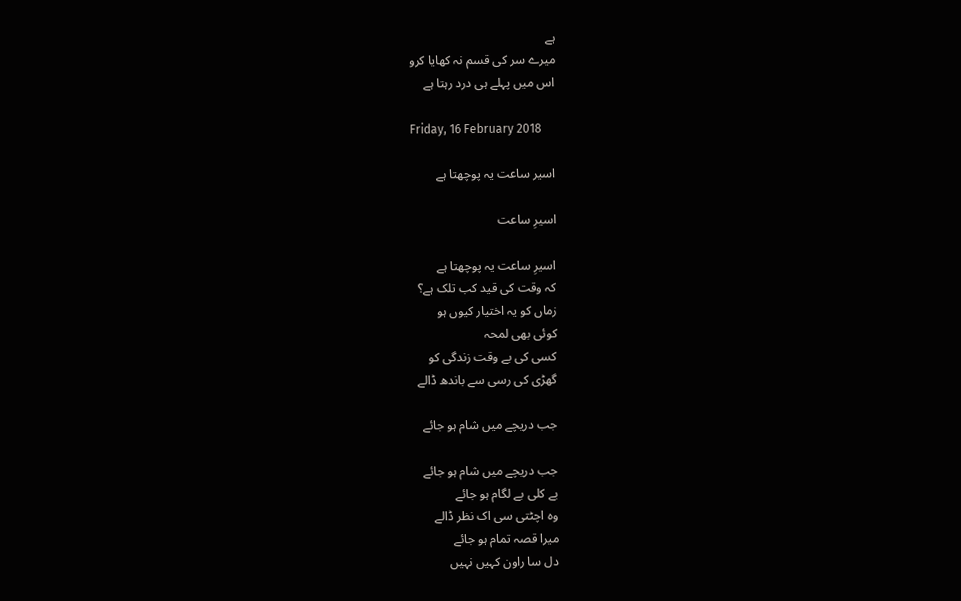ہے
میرے سر کی قسم نہ کھایا کرو
اس میں پہلے ہی درد رہتا ہے

Friday, 16 February 2018

اسیر ساعت یہ پوچھتا ہے

اسیرِ ساعت

اسیرِ ساعت یہ پوچھتا ہے
کہ وقت کی قید کب تلک ہے؟
زماں کو یہ اختیار کیوں ہو
کوئی بھی لمحہ
کسی کی بے وقت زندگی کو
گھڑی کی رسی سے باندھ ڈالے

جب دریچے میں شام ہو جائے

جب دریچے میں شام ہو جائے
بے کلی بے لگام ہو جائے
وہ اچٹتی سی اک نظر ڈالے
میرا قصہ تمام ہو جائے
دل سا راون کہیں نہیں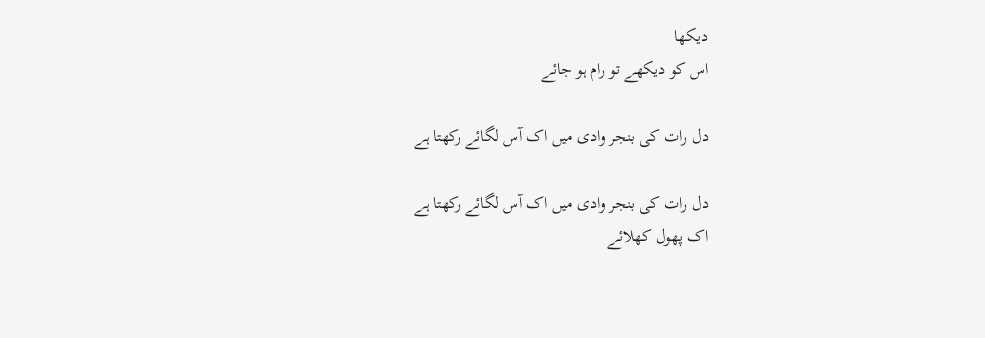دیکھا
اس کو دیکھے تو رام ہو جائے

دل رات کی بنجر وادی میں اک آس لگائے رکھتا ہے

دل رات کی بنجر وادی میں اک آس لگائے رکھتا ہے
اک پھول کھلائے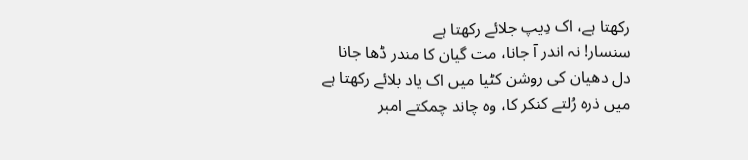رکھتا ہے، اک دِیپ جلائے رکھتا ہے
سنسار! نہ اندر آ جانا، مت گیان کا مندر ڈھا جانا
دل دھیان کی روشن کٹیا میں اک یاد بلائے رکھتا ہے
میں ذرہ رُلتے کنکر کا، وہ چاند چمکتے امبر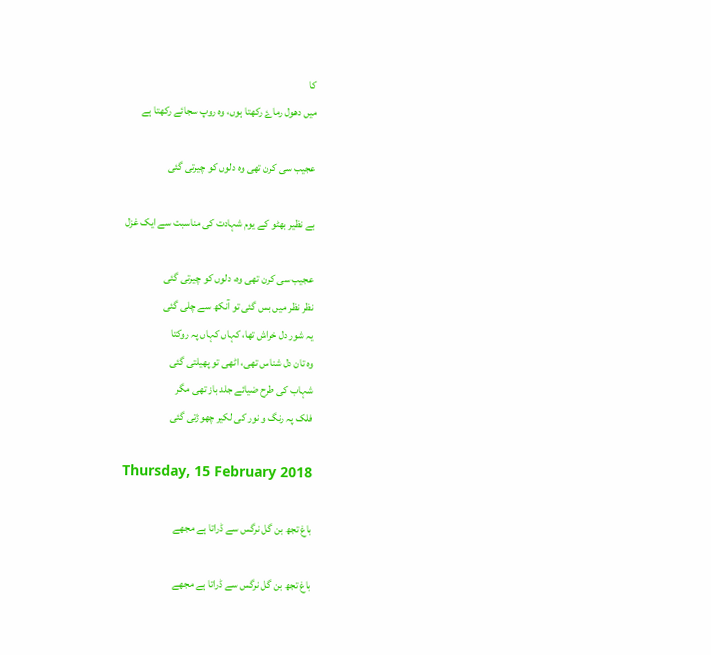کا
میں دھول رماۓ رکھتا ہوں، وہ روپ سجائے رکھتا ہے

عجیب سی کرن تھی وہ دلوں کو چیرتی گئی

بے نظیر بھٹو کے یوم شہادت کی مناسبت سے ایک غزل

عجیب سی کرن تھی وہ، دلوں کو چیرتی گئی
نظر نظر میں بس گئی تو آنکھ سے چلی گئی
یہ شور دل خراش تھا، کہاں کہاں پہ روکتا
وہ تان دل شناس تھی، اٹھی تو پھیلتی گئی
شہاب کی طرح ضیائے جلد باز تھی مگر
فلک پہ رنگ و نور کی لکیر چھوڑتی گئی

Thursday, 15 February 2018

باغ تجھ بن گل نرگس سے ڈراتا ہے مجھے

باغ تجھ بن گل نرگس سے ڈراتا ہے مجھے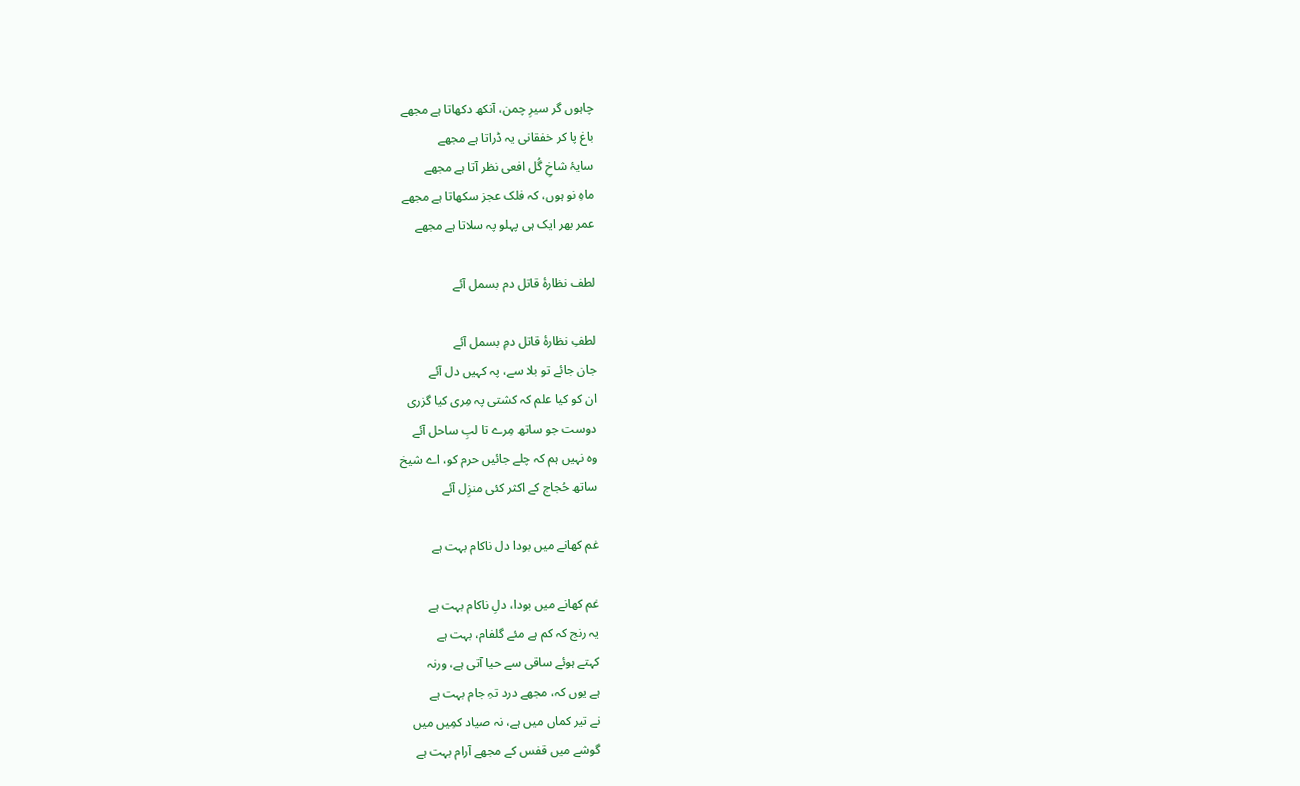چاہوں گر سیرِ چمن، آنکھ دکھاتا ہے مجھے
باغ پا کر خفقانی یہ ڈراتا ہے مجھے
سایۂ شاخِ گُل افعی نظر آتا ہے مجھے
ماہِ نو ہوں، کہ فلک عجز سکھاتا ہے مجھے
عمر بھر ایک ہی پہلو پہ سلاتا ہے مجھے

لطف نظارۂ قاتل دم بسمل آئے

لطفِ نظارۂ قاتل دمِ بسمل آئے
جان جائے تو بلا سے، پہ کہیں دل آئے
ان کو کیا علم کہ کشتی پہ مِری کیا گزری
دوست جو ساتھ مِرے تا لبِ ساحل آئے
وہ نہیں ہم کہ چلے جائیں حرم کو، اے شیخ
ساتھ حُجاج کے اکثر کئی منزِل آئے

غم کھانے میں بودا دل ناکام بہت ہے

غم کھانے میں بودا، دلِ ناکام بہت ہے
یہ رنج کہ کم ہے مئے گلفام، بہت ہے
کہتے ہوئے ساقی سے حیا آتی ہے، ورنہ
ہے یوں کہ، مجھے درد تہِ جام بہت ہے
نے تیر کماں میں ہے، نہ صیاد کمِیں میں
گوشے میں قفس کے مجھے آرام بہت ہے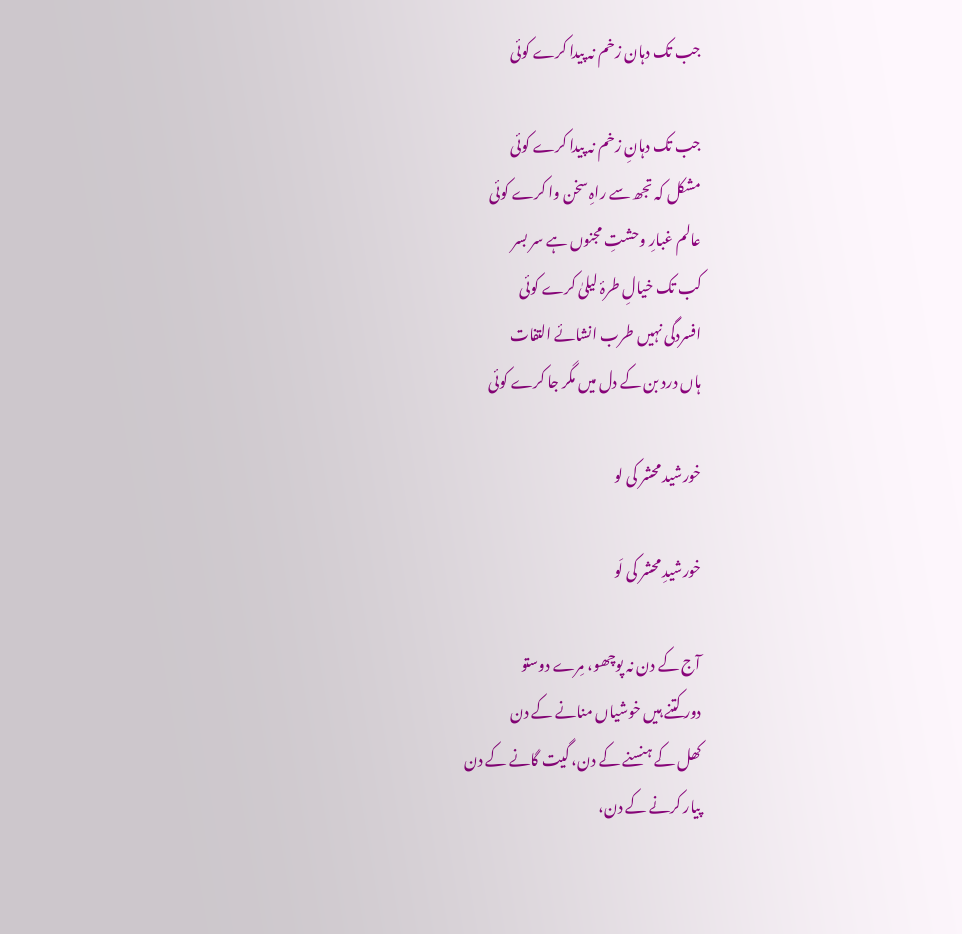جب تک دہان زخم نہ پیدا کرے کوئی

جب تک دہانِ زخم نہ پیدا کرے کوئی
مشکل کہ تجھ سے راہِ سخن وا کرے کوئی
عالم غبارِ وحشتِ مجنوں ہے سر بسر
کب تک خیالِ طرۂ لیلیٰ کرے کوئی
افسردگی نہیں طرب انشائے التفات
ہاں درد بن کے دل میں مگر جا کرے کوئی

خورشید محشر کی لو

خورشیدِ محشر کی لَو

آج کے دن نہ پوچھو، مِرے دوستو
دور کتنے ہیں خوشیاں منانے کے دن
کھل کے ہنسنے کے دن، گیت گانے کے دن
پیار کرنے کے دن،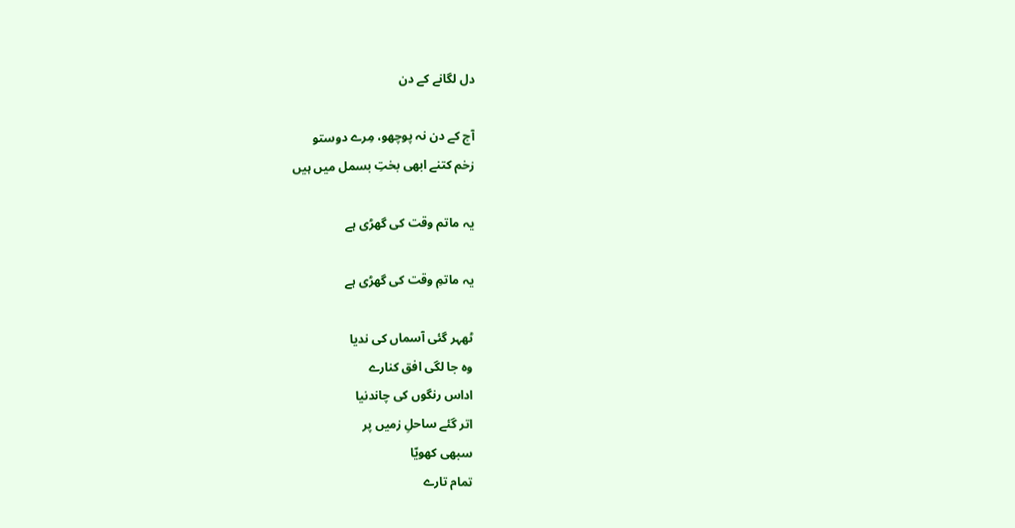دل لگانے کے دن

آج کے دن نہ پوچھو، مِرے دوستو
زخم کتنے ابھی بختِ بسمل میں ہیں

یہ ماتم وقت کی گھڑی ہے

یہ ماتمِ وقت کی گھڑی ہے

ٹھہر گئی آسماں کی ندیا
وہ جا لگی افق کنارے
اداس رنگوں کی چاندنیا
اتر گئے ساحلِ زمیں پر
سبھی کھویّا
تمام تارے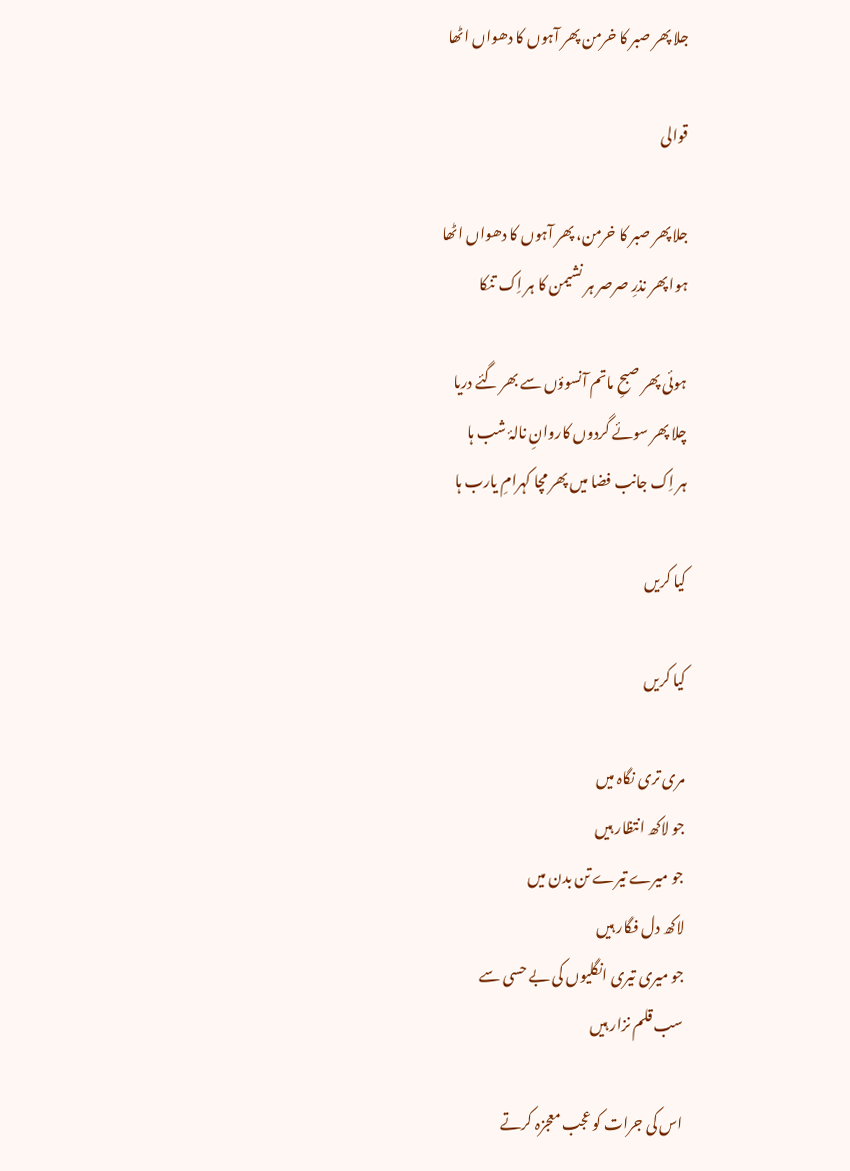جلا پھر صبر کا خرمن پھر آہوں کا دھواں اٹھا

قوالی

جلا پھر صبر کا خرمن، پھر آہوں کا دھواں اٹھا
ہوا پھر نذرِ صرصر ہر نشیمن کا ہر اِک تنکا

ہوئی پھر صبحِ ماتم آنسوؤں سے بھر گئے دریا
چلا پھر سوئے گردوں کاروانِ نالۂ شب ہا
ہر اِک جانب فضا میں پھر مچا کہرامِ یارب ہا

کیا کریں

کیا کریں

مری تری نگاہ میں
جو لاکھ انتظار ہیں
جو میرے تیرے تن بدن میں
لاکھ دل فگار ہیں
جو میری تیری انگلیوں کی بے حسی سے
سب قلم نزار ہیں

اس کی جرات کو عجب معجزہ کرتے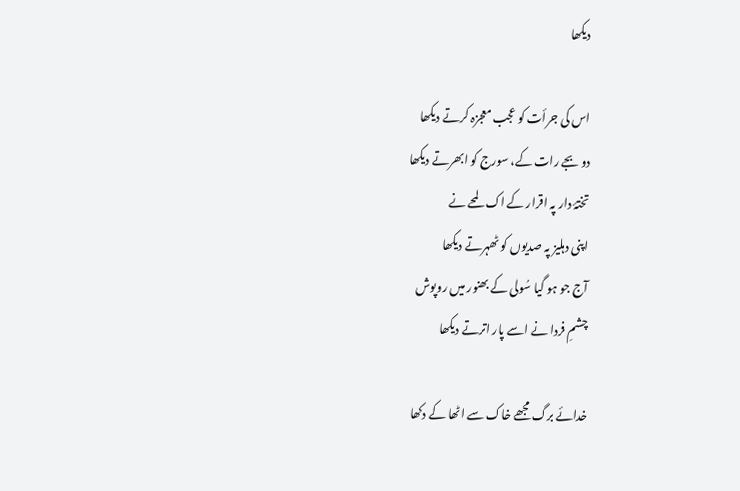دیکھا

اس کی جرأت کو عجب معجزہ کرتے دیکھا
دو بجے رات کے، سورج کو ابھرتے دیکھا
تختۂ دار پہ اقرار کے اک لمحے نے
اپنی دہلیز پہ صدیوں کو ٹھہرتے دیکھا
آج جو ہو گیا سُولی کے بھنور میں روپوش
چشمِ فردا نے اسے پار اترتے دیکھا

خدائے برگ مجھے خاک سے اٹھا کے دکھا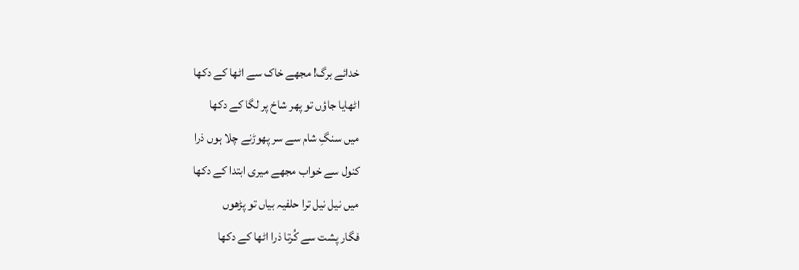خدائے برگ! مجھے خاک سے اٹھا کے دکھا
اٹھایا جاؤں تو پھر شاخ پر لگا کے دکھا
میں سنگِ شام سے سر پھوڑنے چلا ہوں ذرا
کنول سے خواب مجھے میری ابتدا کے دکھا
میں نیل نیل ترا حلفیہ بیاں تو پڑھوں
فگار پشت سے کُرتا ذرا اٹھا کے دکھا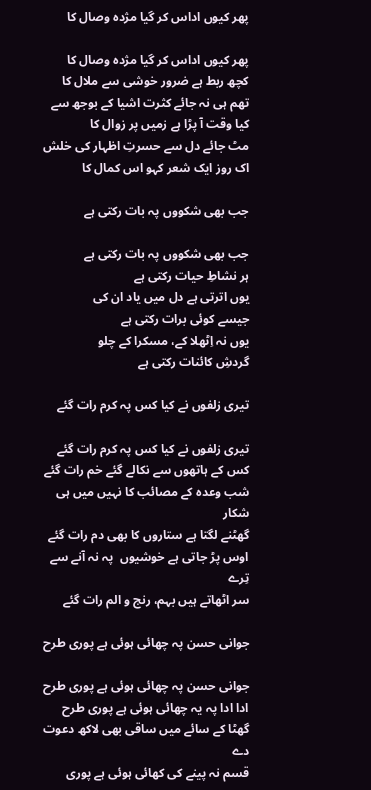پھر کیوں اداس کر گیا مژدہ وصال کا

پھر کیوں اداس کر گیا مژدہ وصال کا
کچھ ربط ہے ضرور خوشی سے ملال کا
تھم ہی نہ جائے کثرت اشیا کے بوجھ سے
کیا وقت آ پڑا ہے زمیں پر زوال کا
مٹ جائے دل سے حسرتِ اظہار کی خلش
اک روز ایک شعر کہو اس کمال کا

جب بھی شکووں پہ بات رکتی ہے

جب بھی شکووں پہ بات رکتی ہے
ہر نشاطِ حیات رکتی ہے
یوں اترتی ہے دل میں یاد ان کی
جیسے کوئی برات رکتی ہے
یوں نہ اِٹھلا کے، مسکرا کے چلو
گردشِ کائنات رکتی ہے

تیری زلفوں نے کیا کس پہ کرم رات گئے

تیری زلفوں نے کیا کس پہ کرم رات گئے
کس کے ہاتھوں سے نکالے گئے خم رات گئے
شب وعدہ کے مصائب کا نہیں میں ہی شکار
گھٹنے لگتا ہے ستاروں کا بھی دم رات گئے
اوس پڑ جاتی ہے خوشیوں  پہ نہ آنے سے تِرے
سر اٹھاتے ہیں بہم، رنج و الم رات گئے

جوانی حسن پہ چھائی ہوئی ہے پوری طرح

جوانی حسن پہ چھائی ہوئی ہے پوری طرح
ادا ادا پہ یہ چھائی ہوئی ہے پوری طرح
گھٹا کے سائے میں ساقی بھی لاکھ دعوت دے
قسم نہ پینے کی کھائی ہوئی ہے پوری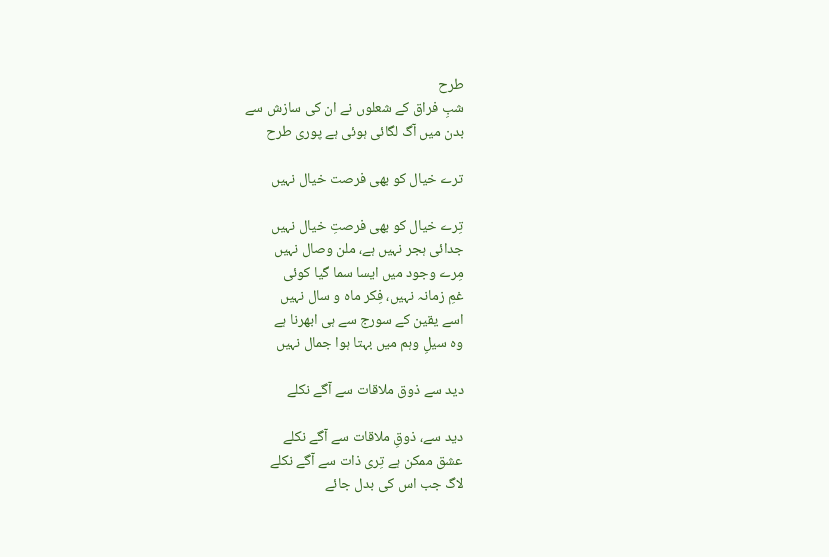طرح
شبِ فراق کے شعلوں نے ان کی سازش سے
بدن میں آگ لگائی ہوئی ہے پوری طرح

ترے خیال کو بھی فرصت خیال نہیں

تِرے خیال کو بھی فرصتِ خیال نہیں
جدائی ہجر نہیں ہے، ملن وصال نہیں
مِرے وجود میں ایسا سما گیا کوئی
غمِ زمانہ نہیں، فِکر ماہ و سال نہیں
اسے یقین کے سورج سے ہی ابھرنا ہے
وہ سیلِ وہم میں بہتا ہوا جمال نہیں

دید سے ذوق ملاقات سے آگے نکلے

دید سے، ذوقِ ملاقات سے آگے نکلے
عشق ممکن ہے تِری ذات سے آگے نکلے
لاگ جب اس کی بدل جائے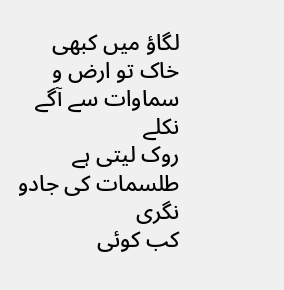لگاؤ میں کبھی
خاک تو ارض و سماوات سے آگے نکلے
روک لیتی ہے طلسمات کی جادو نگری
کب کوئی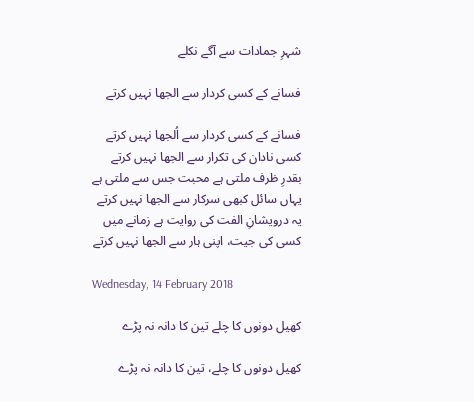شہرِ جمادات سے آگے نکلے

فسانے کے کسی کردار سے الجھا نہیں کرتے

فسانے کے کسی کردار سے اُلجھا نہیں کرتے
کسی نادان کی تکرار سے الجھا نہیں کرتے
بقدرِ ظرف ملتی ہے محبت جس سے ملتی ہے
یہاں سائل کبھی سرکار سے الجھا نہیں کرتے
یہ درویشانِ الفت کی روایت ہے زمانے میں
کسی کی جیت، اپنی ہار سے الجھا نہیں کرتے

Wednesday, 14 February 2018

کھیل دونوں کا چلے تین کا دانہ نہ پڑے

کھیل دونوں کا چلے، تین کا دانہ نہ پڑے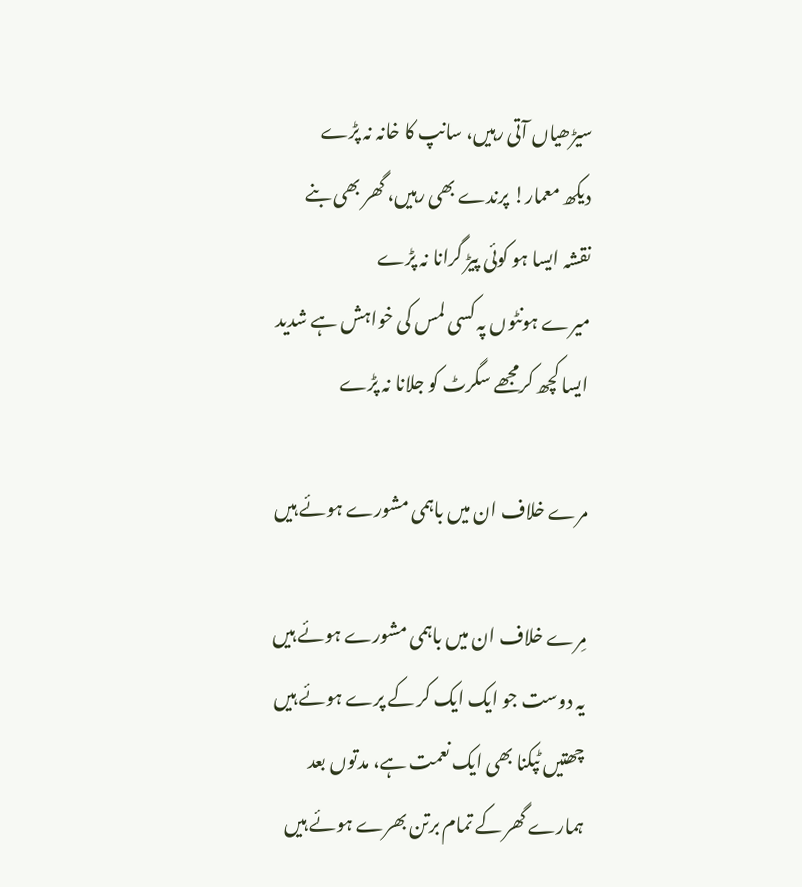سیڑھیاں آتی رہیں، سانپ کا خانہ نہ پڑے
دیکھ معمار! پرندے بھی رہیں، گھر بھی بنے
نقشہ ایسا ہو کوئی پیڑ گرانا نہ پڑے
میرے ہونٹوں پہ کسی لمس کی خواہش ہے شدید
ایسا کچھ کرمجھے سگرٹ کو جلانا نہ پڑے

مرے خلاف ان میں باہمی مشورے ہوئے ہیں

مِرے خلاف ان میں باہمی مشورے ہوئے ہیں
یہ دوست جو ایک ایک کر کے پرے ہوئے ہیں
چھتیں ٹپکنا بھی ایک نعمت ہے، مدتوں بعد
ہمارے گھر کے تمام برتن بھرے ہوئے ہیں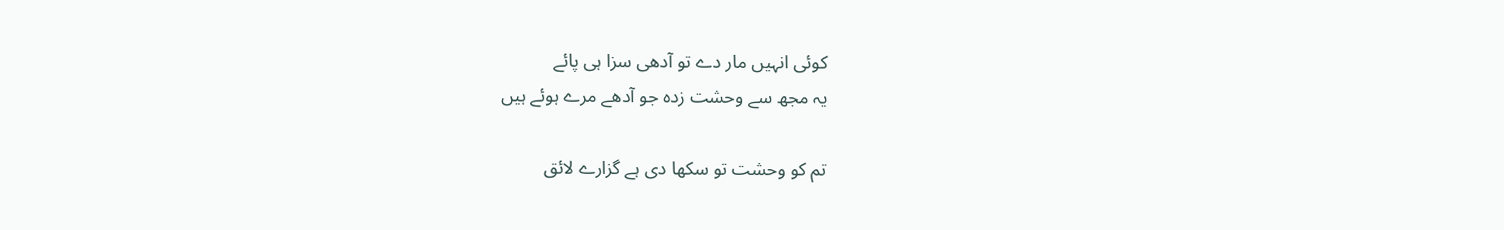کوئی انہیں مار دے تو آدھی سزا ہی پائے
یہ مجھ سے وحشت زدہ جو آدھے مرے ہوئے ہیں

تم کو وحشت تو سکھا دی ہے گزارے لائق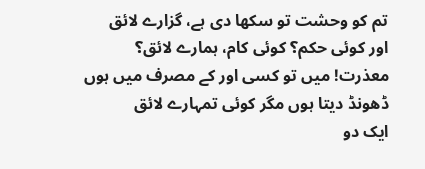تم کو وحشت تو سکھا دی ہے، گزارے لائق
اور کوئی حکم؟ کوئی کام، ہمارے لائق؟
معذرت! میں تو کسی اور کے مصرف میں ہوں
ڈھونڈ دیتا ہوں مگر کوئی تمہارے لائق
ایک دو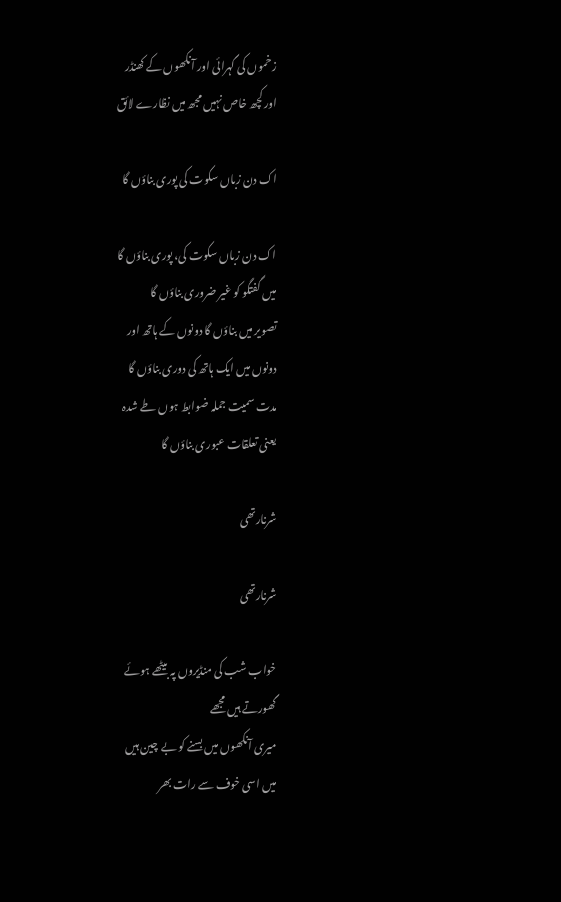زخموں کی گہرائی اور آنکھوں کے کھنڈر
اور کچھ خاص نہیں مجھ میں نظارے لائق

اک دن زباں سکوت کی پوری بناؤں گا

اک دن زباں سکوت کی، پوری بناؤں گا
میں گفتگو کو غیر ضروری بناؤں گا
تصویر میں بناؤں گا دونوں کے ہاتھ اور
دونوں میں ایک ہاتھ کی دوری بناؤں گا
مدت سمیت جملہ ضوابط ہوں طے شدہ
یعنی تعلقات عبوری بناؤں گا

شرنارتھی

شرنارتھی

خواب شب کی منڈیروں پہ بیٹھے ہوئے
گھورتے ہیں مجھے
میری آنکھوں میں بسنے کو بے چین ہیں
میں اسی خوف سے رات بھر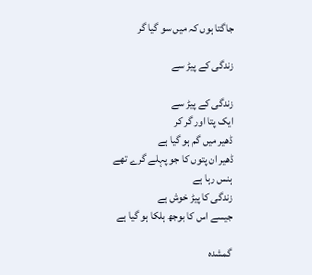جاگتا ہوں کہ میں سو گیا گر

زندگی کے پیڑ سے

زندگی کے پیڑ سے
ایک پتا اور گر کر
ڈھیر میں گم ہو گیا ہے
ڈھیر ان پتوں کا جو پہلے گرے تھے
ہنس رہا ہے
زندگی کا پیڑ خوش ہے
جیسے اس کا بوجھ ہلکا ہو گیا ہے

گمشدہ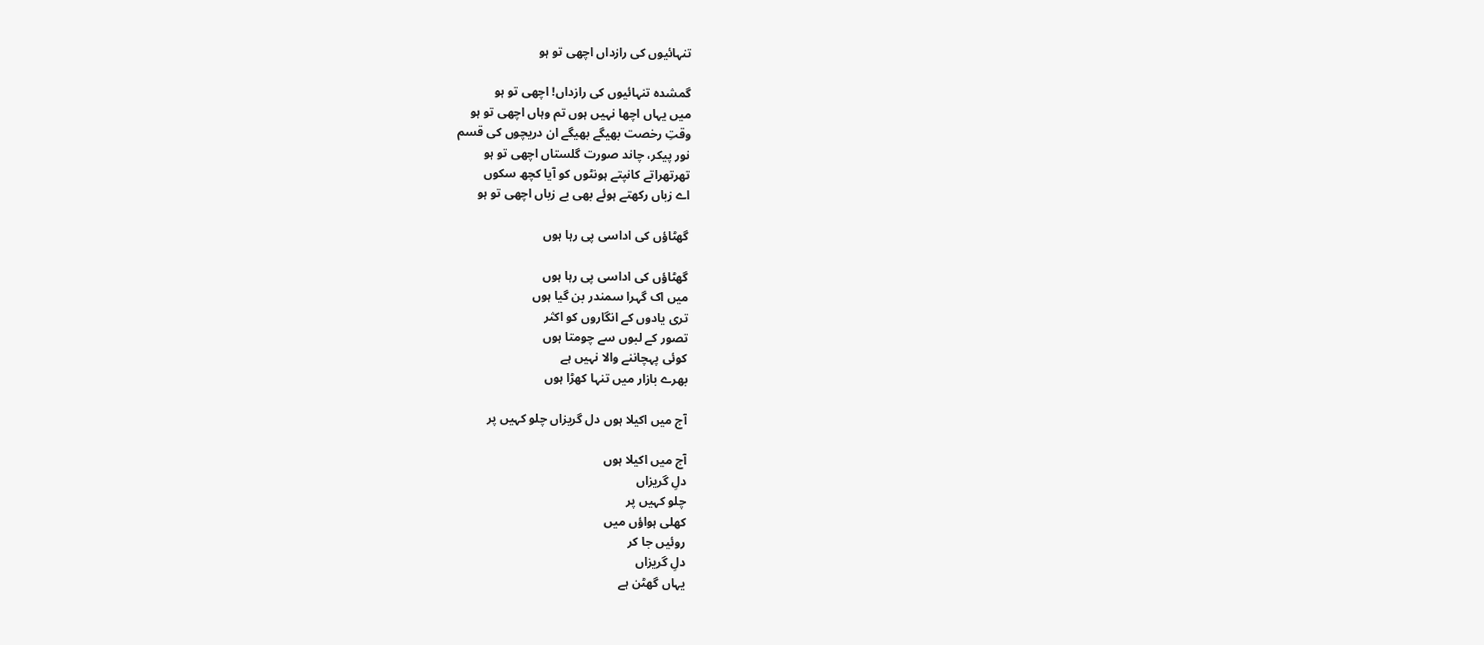تنہائیوں کی رازداں اچھی تو ہو

گمشدہ تنہائیوں کی رازداں! اچھی تو ہو
میں یہاں اچھا نہیں ہوں تم وہاں اچھی تو ہو
وقتِ رخصت بھیگے بھیگے ان دریچوں کی قسم
نور پیکر، چاند صورت گلستاں اچھی تو ہو
تھرتھراتے کانپتے ہونٹوں کو آیا کچھ سکوں
اے زباں رکھتے ہوئے بھی بے زباں اچھی تو ہو

گھٹاؤں کی اداسی پی رہا ہوں

گھٹاؤں کی اداسی پی رہا ہوں
میں اک گہرا سمندر بن گیا ہوں
تری یادوں کے انگاروں کو اکثر
تصور کے لبوں سے چومتا ہوں
کوئی پہچاننے والا نہیں ہے
بھرے بازار میں تنہا کھڑا ہوں

آج میں اکیلا ہوں دل گریزاں چلو کہیں پر

آج میں اکیلا ہوں
دلِ گریزاں
چلو کہیں پر
کھلی ہواؤں میں
روئیں جا کر
دلِ گریزاں
یہاں گھٹن ہے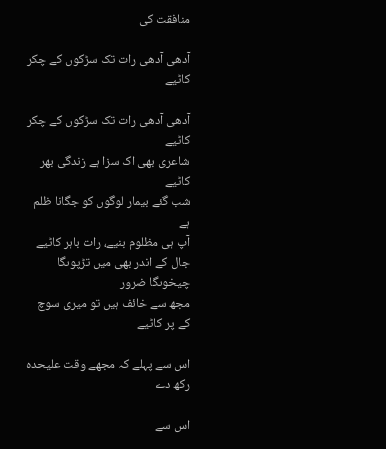منافقت کی

آدھی آدھی رات تک سڑکوں کے چکر کاٹیے

آدھی آدھی رات تک سڑکوں کے چکر کاٹیے
شاعری بھی اک سزا ہے زندگی بھر کاٹیے
شب گئے بیمار لوگوں کو جگانا ظلم ہے
آپ ہی مظلوم بنیے، رات باہر کاٹیے
جال کے اندر بھی میں تڑپوںگا چیخوںگا ضرور
مجھ سے خائف ہیں تو میری سوچ کے پر کاٹیے

اس سے پہلے کہ مجھے وقت علیحدہ رکھ دے

اس سے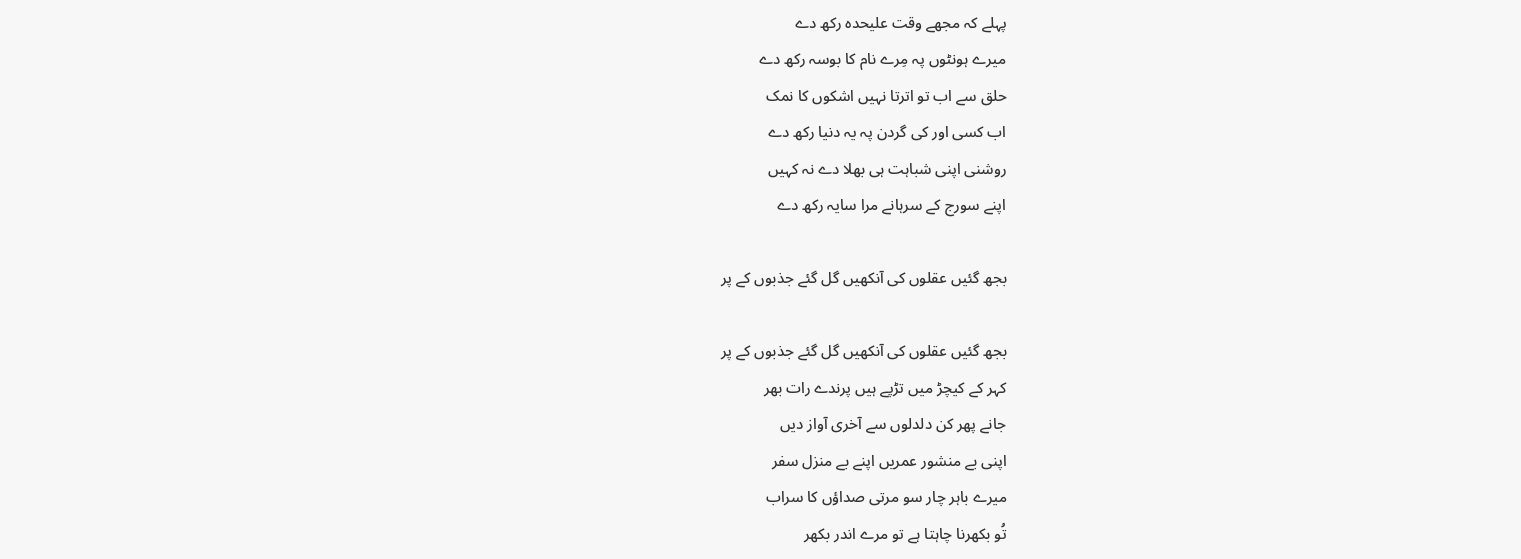پہلے کہ مجھے وقت علیحدہ رکھ دے
میرے ہونٹوں پہ مِرے نام کا بوسہ رکھ دے
حلق سے اب تو اترتا نہیں اشکوں کا نمک
اب کسی اور کی گردن پہ یہ دنیا رکھ دے
روشنی اپنی شباہت ہی بھلا دے نہ کہیں
اپنے سورج کے سرہانے مرا سایہ رکھ دے

بجھ گئیں عقلوں کی آنکھیں گل گئے جذبوں کے پر

بجھ گئیں عقلوں کی آنکھیں گل گئے جذبوں کے پر
کہر کے کیچڑ میں تڑپے ہیں پرندے رات بھر
جانے پھر کن دلدلوں سے آخری آواز دیں
اپنی بے منشور عمریں اپنے بے منزل سفر
میرے باہر چار سو مرتی صداؤں کا سراب
تُو بکھرنا چاہتا ہے تو مرے اندر بکھر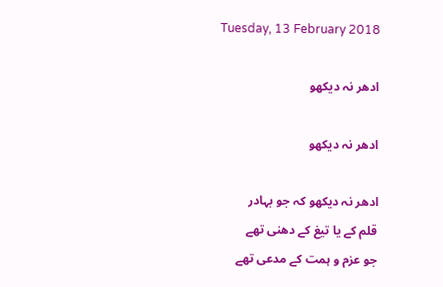Tuesday, 13 February 2018

ادھر نہ دیکھو

ادھر نہ دیکھو

ادھر نہ دیکھو کہ جو بہادر
قلم کے یا تیغ کے دھنی تھے
جو عزم و ہمت کے مدعی تھے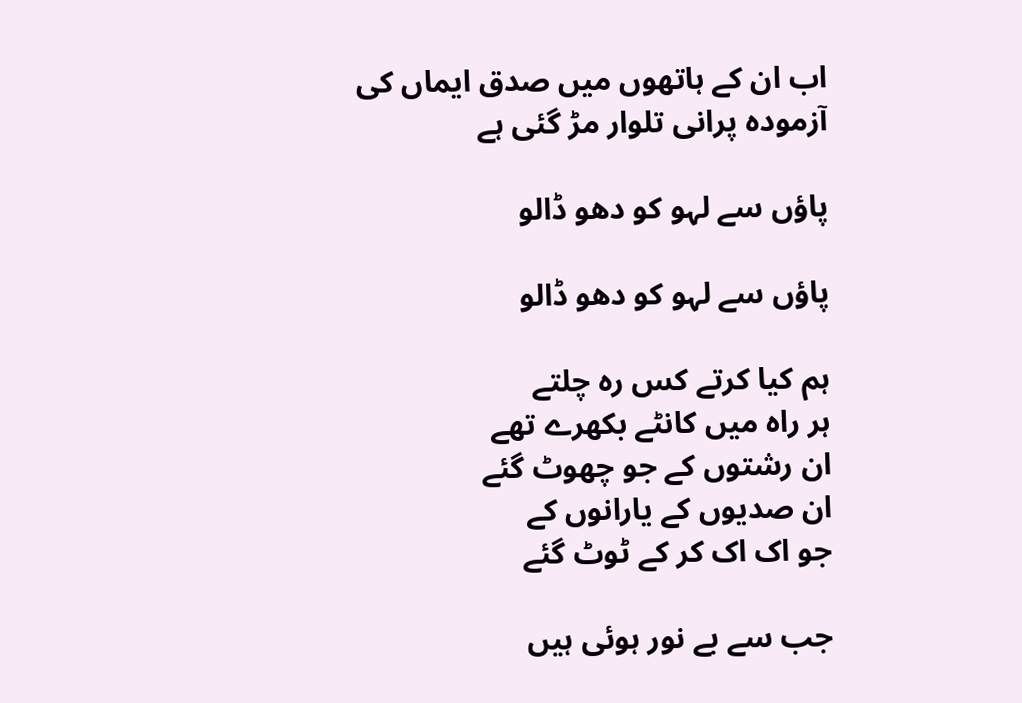اب ان کے ہاتھوں میں صدق ایماں کی
آزمودہ پرانی تلوار مڑ گئی ہے

پاؤں سے لہو کو دھو ڈالو

پاؤں سے لہو کو دھو ڈالو

ہم کیا کرتے کس رہ چلتے
ہر راہ میں کانٹے بکھرے تھے
ان رشتوں کے جو چھوٹ گئے
ان صدیوں کے یارانوں کے
جو اک اک کر کے ٹوٹ گئے

جب سے بے نور ہوئی ہیں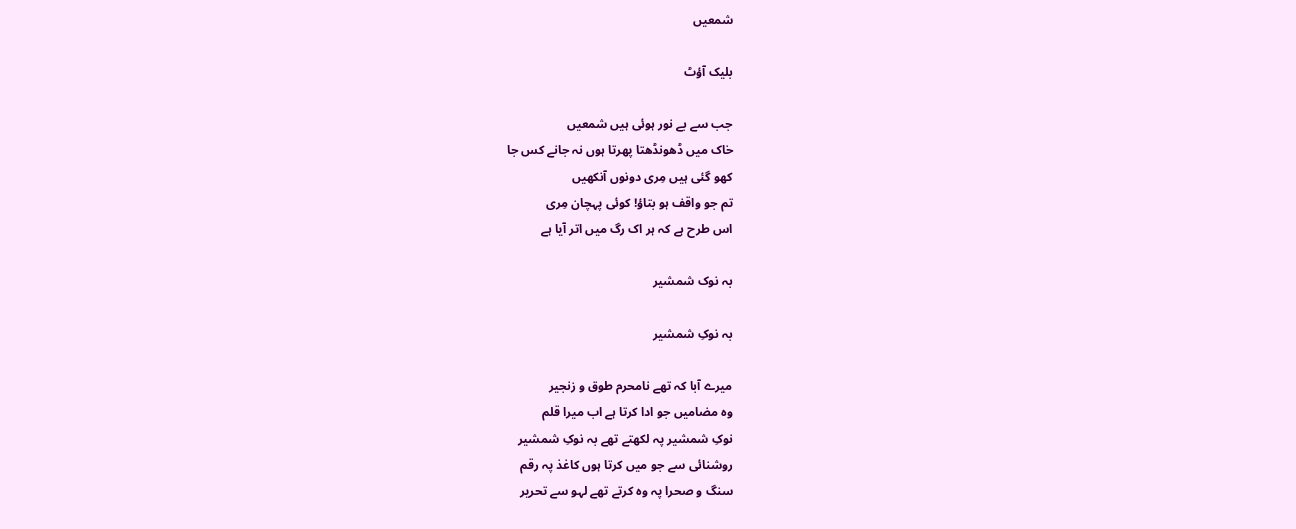شمعیں

بلیک آؤٹ

جب سے بے نور ہوئی ہیں شمعیں
خاک میں ڈھونڈھتا پھرتا ہوں نہ جانے کس جا
کھو گئی ہیں مِری دونوں آنکھیں
تم جو واقف ہو بتاؤ! کوئی پہچان مِری
اس طرح ہے کہ ہر اک رگ میں اتر آیا ہے

بہ نوک شمشیر

بہ نوکِ شمشیر

میرے آبا کہ تھے نامحرم طوق و زنجیر
وہ مضامیں جو ادا کرتا ہے اب میرا قلم
نوکِ شمشیر پہ لکھتے تھے بہ نوکِ شمشیر
روشنائی سے جو میں کرتا ہوں کاغذ پہ رقم
سنگ و صحرا پہ وہ کرتے تھے لہو سے تحریر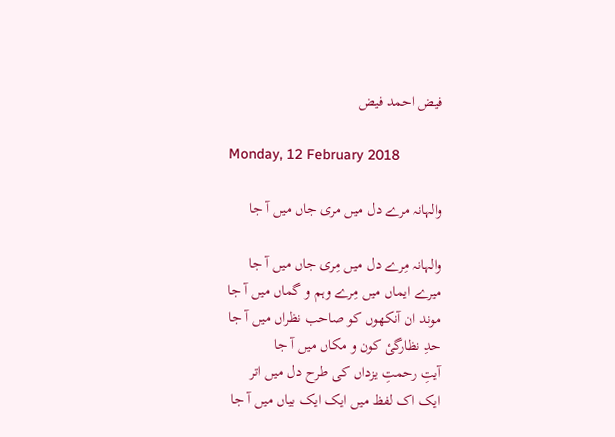فیض احمد فیض

Monday, 12 February 2018

والہانہ مرے دل میں مری جاں میں آ جا

والہانہ مِرے دل میں مِری جاں میں آ جا
میرے ایماں میں مِرے وہم و گماں میں آ جا
موند ان آنکھوں کو صاحب نظراں میں آ جا
حدِ نظارگیٔ کون و مکاں میں آ جا
آیتِ رحمتِ یزداں کی طرح دل میں اتر
ایک اک لفظ میں ایک ایک بیاں میں آ جا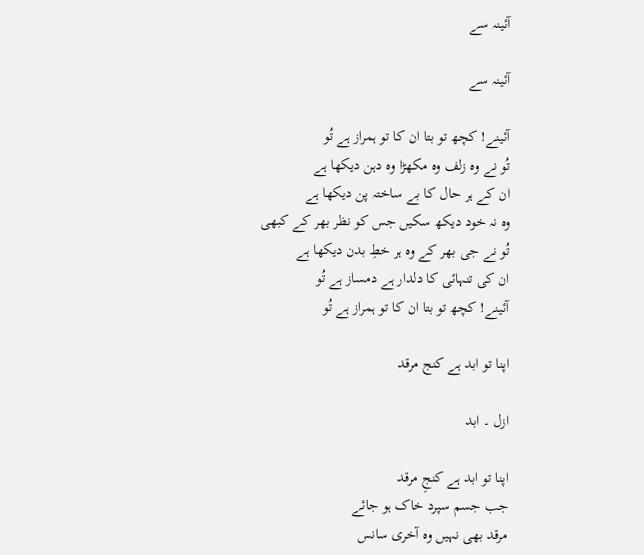آئینہ سے

آئینہ سے

آئینے! کچھ تو بتا ان کا تو ہمراز ہے تُو
تُو نے وہ زلف وہ مکھڑا وہ دہن دیکھا ہے
ان کے ہر حال کا بے ساختہ پن دیکھا ہے
وہ نہ خود دیکھ سکیں جس کو نظر بھر کے کبھی
تُو نے جی بھر کے وہ ہر خطِ بدن دیکھا ہے
ان کی تنہائی کا دلدار ہے دمساز ہے تُو
آئینے! کچھ تو بتا ان کا تو ہمراز ہے تُو

اپنا تو ابد ہے کنج مرقد

ازل ۔ ابد

اپنا تو ابد ہے کنجِ مرقد
جب جسم سپرد خاک ہو جائے
مرقد بھی نہیں وہ آخری سانس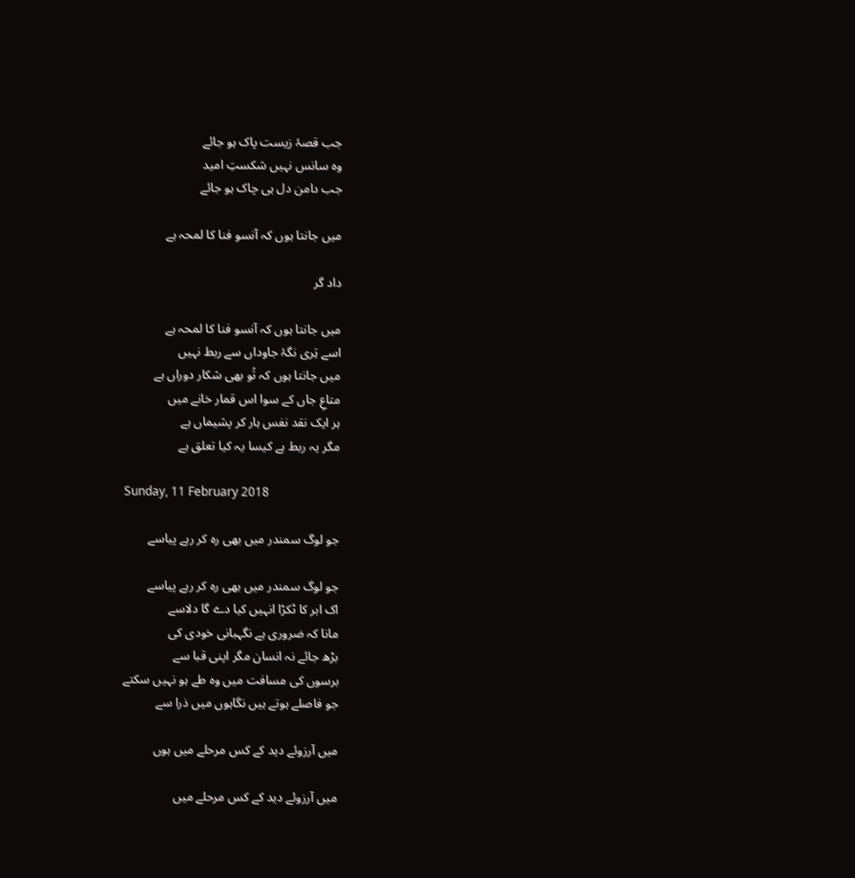جب قصۂ زیست پاک ہو جائے
وہ سانس نہیں شکستِ امید
جب دامن دل ہی چاک ہو جائے

میں جانتا ہوں کہ آنسو فنا کا لمحہ ہے

داد گر

میں جانتا ہوں کہ آنسو فنا کا لمحہ ہے
اسے تِری نگۂ جاوداں سے ربط نہیں
میں جانتا ہوں کہ تُو بھی شکار دوراں ہے
متاعِ جاں کے سوا اس قمار خانے میں
ہر ایک نقد نفس ہار کر پشیماں ہے
مگر یہ ربط ہے کیسا یہ کیا تعلق ہے

Sunday, 11 February 2018

جو لوگ سمندر میں بھی رہ کر رہے پیاسے

جو لوگ سمندر میں بھی رہ کر رہے پیاسے
اک ابر کا ٹکڑا انہیں کیا دے گا دلاسے
مانا کہ ضروری ہے نگہبانی خودی کی
بڑھ جائے نہ انسان مگر اپنی قبا سے
برسوں کی مسافت میں وہ طے ہو نہیں سکتے
جو فاصلے ہوتے ہیں نگاہوں میں ذرا سے

میں آرزوئے دید کے کس مرحلے میں ہوں

میں آرزوئے دید کے کس مرحلے میں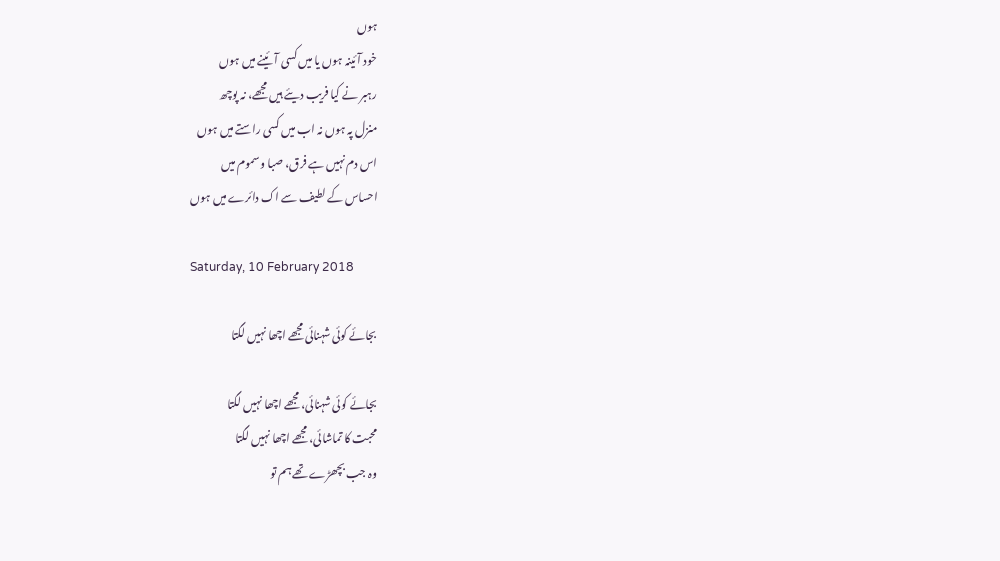ہوں
خود آئینہ ہوں یا میں کسی آئینے میں ہوں
رہبر نے کیا فریب دیئے ہیں مجھے، نہ پوچھ
منزل پہ ہوں نہ اب میں کسی راستے میں ہوں
اس دم نہیں ہے فرق، صبا و سموم میں
احساس کے لطیف سے اک دائرے میں ہوں

Saturday, 10 February 2018

بجائے کوئی شہنائی مجھے اچھا نہیں لگتا

بجائے کوئی شہنائی، مجھے اچھا نہیں لگتا
محبت کا تماشائی، مجھے اچھا نہیں لگتا
وہ جب بچھڑے تھے ہم تو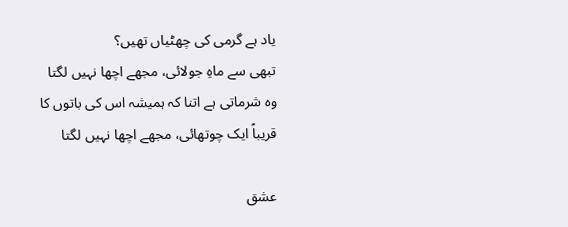یاد ہے گرمی کی چھٹیاں تھیں؟
تبھی سے ماہِ جولائی، مجھے اچھا نہیں لگتا
وہ شرماتی ہے اتنا کہ ہمیشہ اس کی باتوں کا
قریباً ایک چوتھائی، مجھے اچھا نہیں لگتا

عشق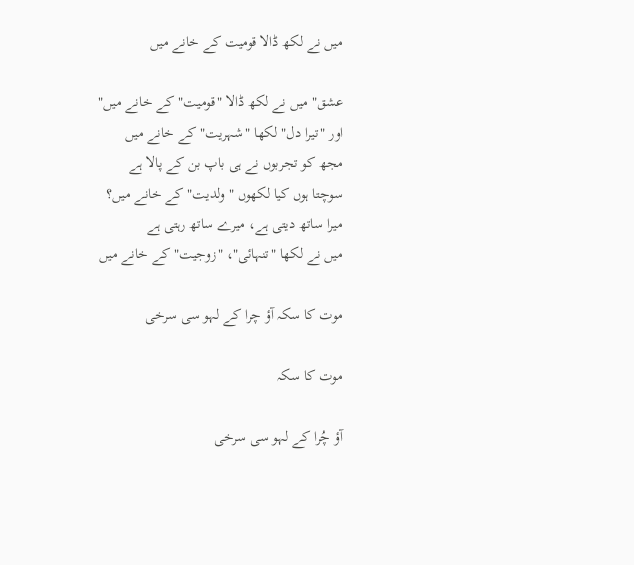میں نے لکھ ڈالا قومیت کے خانے میں

عشق" میں نے لکھ ڈالا "قومیت" کے خانے میں"
اور "تیرا دل" لکھا "شہریت" کے خانے میں
مجھ کو تجربوں نے ہی باپ بن کے پالا ہے
سوچتا ہوں کیا لکھوں "ولدیت" کے خانے میں؟
میرا ساتھ دیتی ہے، میرے ساتھ رہتی ہے
میں نے لکھا "تنہائی"، "زوجیت" کے خانے میں

موت کا سکہ آؤ چرا کے لہو سی سرخی

موت کا سکہ

آؤ چُرا کے لہو سی سرخی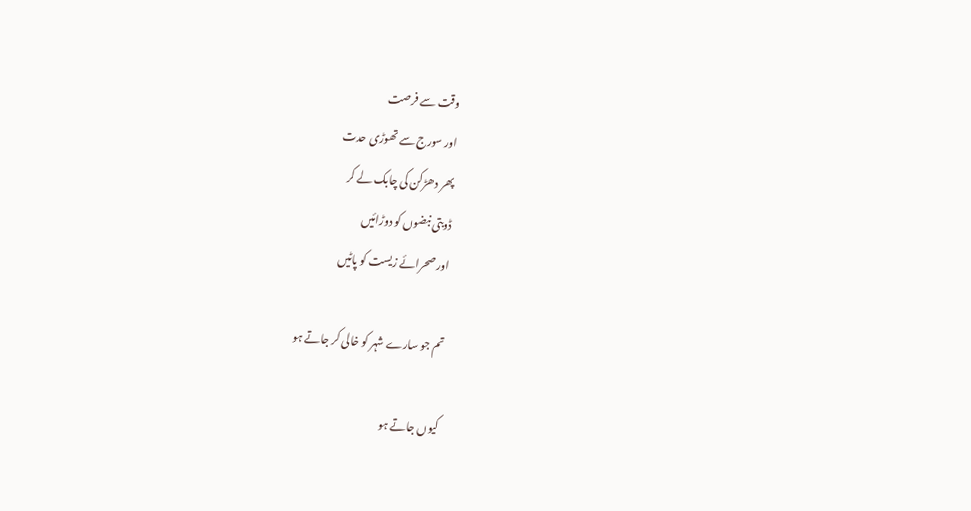وقت سے فرصت
اور سورج سے تھوڑی حدت
پھر دھڑکن کی چابک لے کر
ڈوبتی نبضوں کو دوڑائیں
اور صحرائے زیست کو پاٹیں

تم جو سارے شہر کو خالی کر جاتے ہو

کیوں جاتے ہو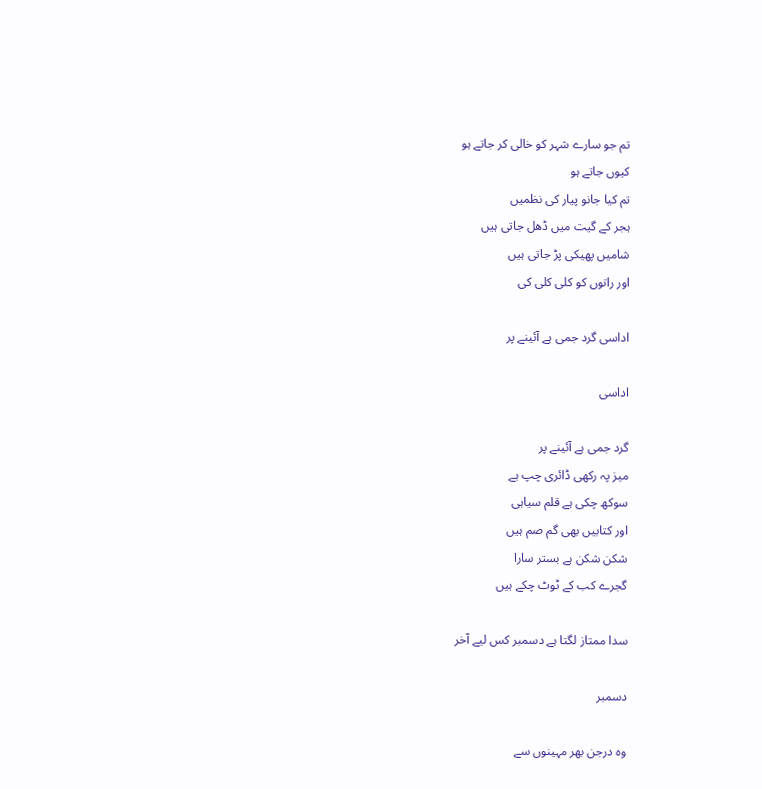تم جو سارے شہر کو خالی کر جاتے ہو
کیوں جاتے ہو
تم کیا جانو پیار کی نظمیں
ہجر کے گیت میں ڈھل جاتی ہیں
شامیں پھیکی پڑ جاتی ہیں
اور راتوں کو کلی کلی کی

اداسی گرد جمی ہے آئینے پر

اداسی

گرد جمی ہے آئینے پر
میز پہ رکھی ڈائری چپ ہے
سوکھ چکی ہے قلم سیاہی
اور کتابیں بھی گم صم ہیں
شکن شکن ہے بستر سارا
گجرے کب کے ٹوٹ چکے ہیں

سدا ممتاز لگتا ہے دسمبر کس لیے آخر

دسمبر

وہ درجن بھر مہینوں سے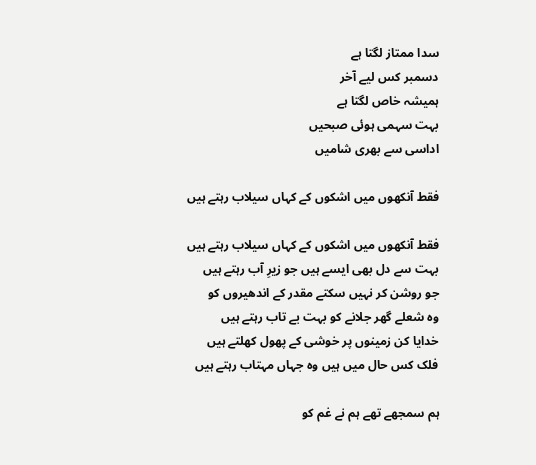سدا ممتاز لگتا ہے
دسمبر کس لیے آخر
ہمیشہ خاص لگتا ہے
بہت سہمی ہوئی صبحیں
اداسی سے بھری شامیں

فقط آنکھوں میں اشکوں کے کہاں سیلاب رہتے ہیں

فقط آنکھوں میں اشکوں کے کہاں سیلاب رہتے ہیں
بہت سے دل بھی ایسے ہیں جو زیرِ آب رہتے ہیں
جو روشن کر نہیں سکتے مقدر کے اندھیروں کو
وہ شعلے گھر جلانے کو بہت بے تاب رہتے ہیں
خدایا کن زمینوں پر خوشی کے پھول کھلتے ہیں
فلک کس حال میں ہیں وہ جہاں مہتاب رہتے ہیں

ہم سمجھے تھے ہم نے غم کو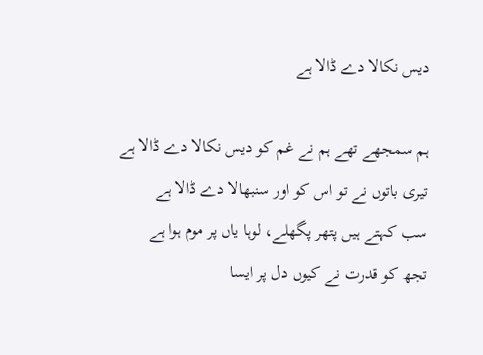دیس نکالا دے ڈالا ہے

ہم سمجھے تھے ہم نے غم کو دیس نکالا دے ڈالا ہے
تیری باتوں نے تو اس کو اور سنبھالا دے ڈالا ہے
سب کہتے ہیں پتھر پگھلے، لوہا یاں پر موم ہوا ہے
تجھ کو قدرت نے کیوں دل پر ایسا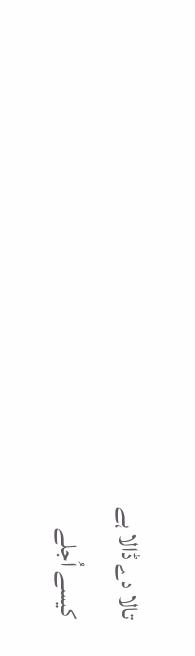تالا دے ڈالا ہے
کیسے اُجلے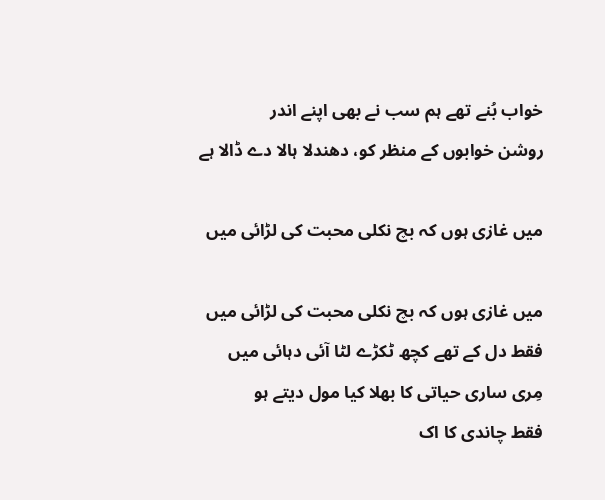خواب بُنے تھے ہم سب نے بھی اپنے اندر
روشن خوابوں کے منظر کو، دھندلا ہالا دے ڈالا ہے

میں غازی ہوں کہ بچ نکلی محبت کی لڑائی میں

میں غازی ہوں کہ بچ نکلی محبت کی لڑائی میں
فقط دل کے تھے کچھ ٹکڑے لٹا آئی دہائی میں
مِری ساری حیاتی کا بھلا کیا مول دیتے ہو
فقط چاندی کا اک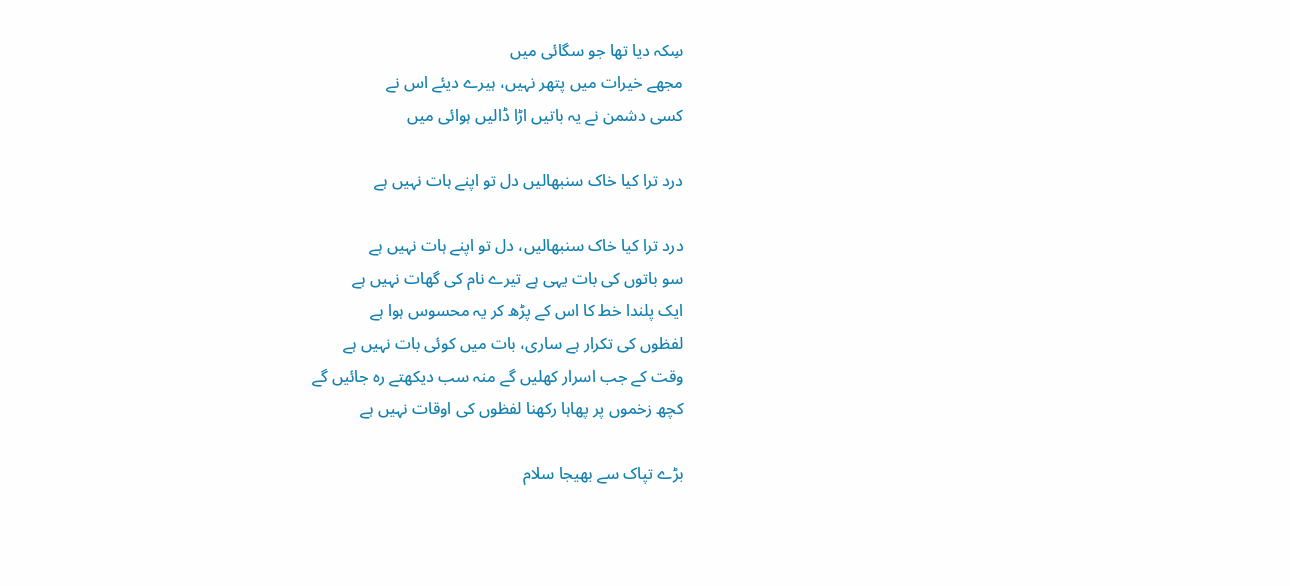سِکہ دیا تھا جو سگائی میں
مجھے خیرات میں پتھر نہیں، ہیرے دیئے اس نے
کسی دشمن نے یہ باتیں اڑا ڈالیں ہوائی میں

درد ترا کیا خاک سنبھالیں دل تو اپنے ہات نہیں ہے

درد ترا کیا خاک سنبھالیں، دل تو اپنے ہات نہیں ہے
سو باتوں کی بات یہی ہے تیرے نام کی گھات نہیں ہے
ایک پلندا خط کا اس کے پڑھ کر یہ محسوس ہوا ہے
لفظوں کی تکرار ہے ساری، بات میں کوئی بات نہیں ہے
وقت کے جب اسرار کھلیں گے منہ سب دیکھتے رہ جائیں گے
کچھ زخموں پر پھاہا رکھنا لفظوں کی اوقات نہیں ہے

بڑے تپاک سے بھیجا سلام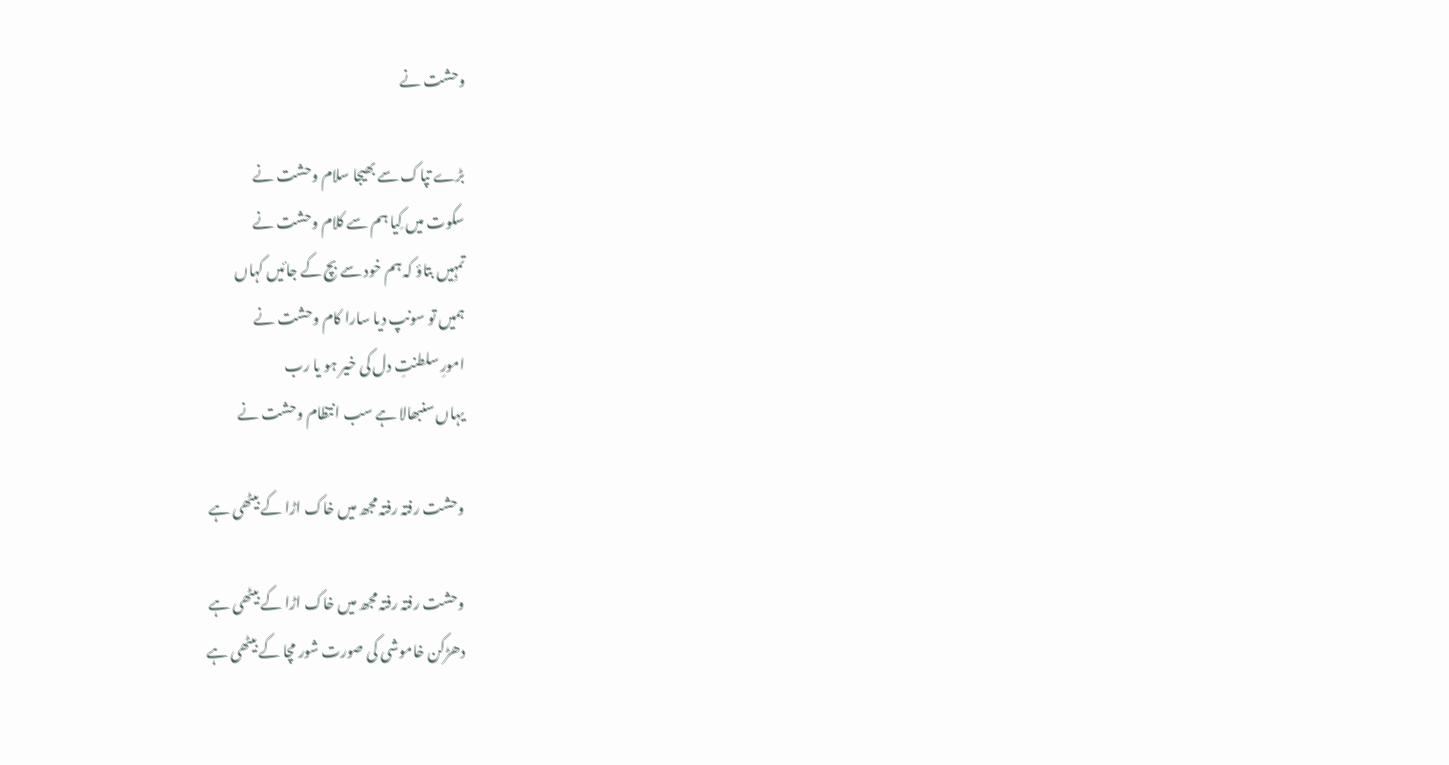وحشت نے

بڑے تپاک سے بھیجا سلام وحشت نے
سکوت میں کِیا ہم سے کلام وحشت نے
تمہِیں بتاؤ کہ ہم خود سے بچ کے جائیں کہاں
ہمیں تو سونپ دیا سارا کام وحشت نے
امورِ سلطنتِ دل کی خیر ہو یا رب
یہاں سنبھالا ہے سب انتظام وحشت نے

وحشت رفتہ رفتہ مجھ میں خاک اڑا کے بیٹھی ہے

وحشت رفتہ رفتہ مجھ میں خاک اڑا کے بیٹھی ہے
دھڑکن خاموشی کی صورت شور مچا کے بیٹھی ہے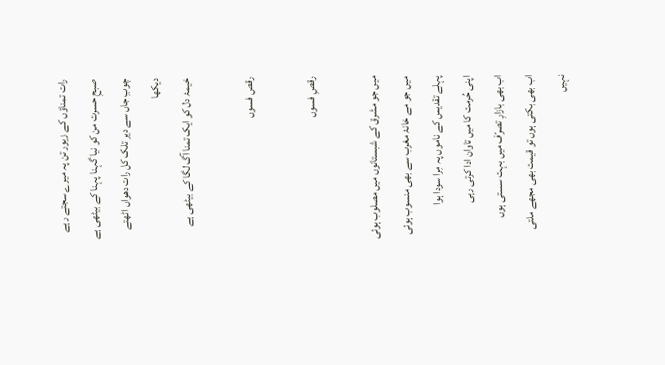رات تمناؤں کے زیور تن پہ میرے سجتے رہے
صبحِ حسرت من کو نیا گہنا پہنا کے بیٹھی ہے
چوبِ جاں سے دیر تلک کل رات دھواں اٹھتے دیکھا
خیمۂ دل کو ایک تمنا آگ لگا کے بیٹھی ہے

رقص فسوں

رقصِ فسوں

میں جو مشرق کے شبستانوں میں مصلوب ہوئی
میں جو مے خانۂ مغرب سے بھی منسوب ہوئی
پہلے تقدیس کے ناموں پہ مِرا سودا ہوا
اپنی حُرمت کا میں تاوان ادا کرتی رہی
اب بھی بازارِ تصرّف میں بہت سستی ہوں
اب بھی بکتی ہوں تو قیمت بھی مجھے ملتی نہیں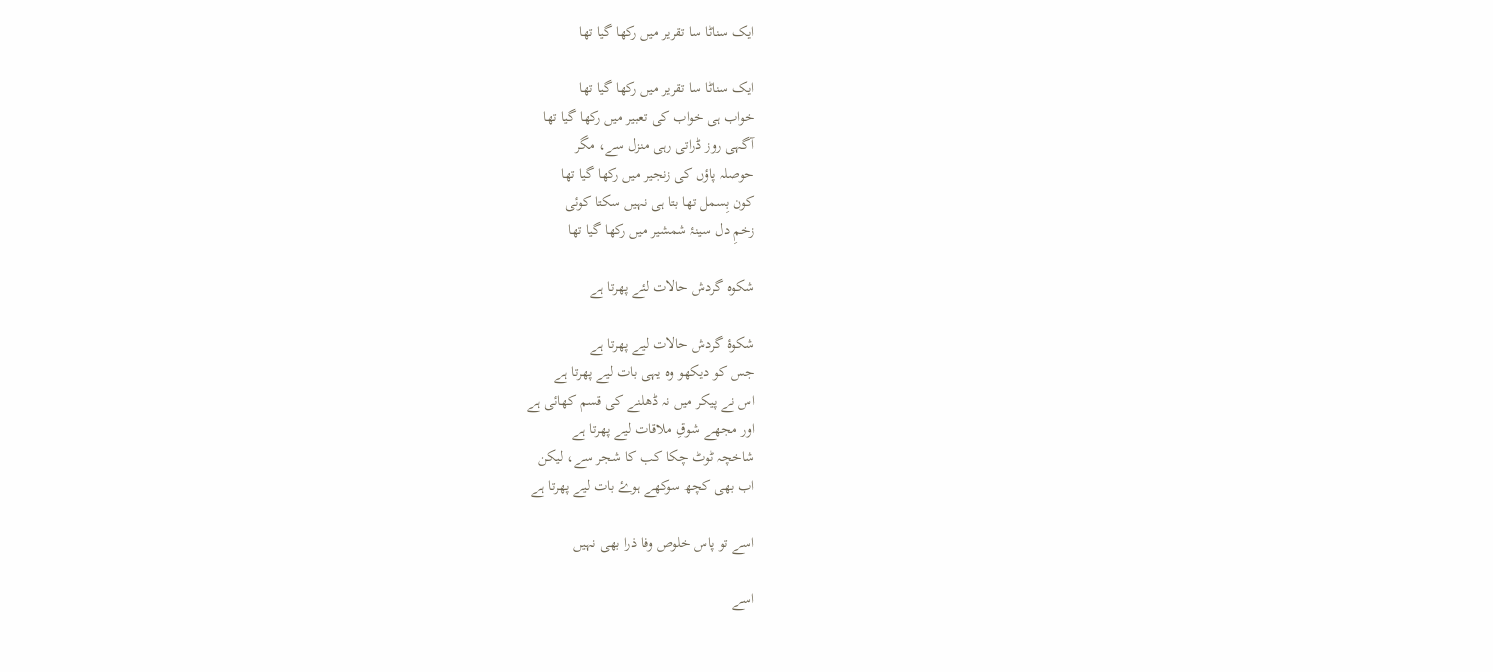ایک سناٹا سا تقریر میں رکھا گیا تھا

ایک سناٹا سا تقریر میں رکھا گیا تھا
خواب ہی خواب کی تعبیر میں رکھا گیا تھا
آگہی روز ڈراتی رہی منزل سے، مگر
حوصلہ پاؤں کی زنجیر میں رکھا گیا تھا
کون بِسمل تھا بتا ہی نہیں سکتا کوئی
زخمِ دل سینۂ شمشیر میں رکھا گیا تھا

شکوہ گردش حالات لئے پھرتا ہے

شکوۂ گردش حالات لیے پھرتا ہے
جس کو دیکھو وہ یہی بات لیے پھرتا ہے
اس نے پیکر میں نہ ڈھلنے کی قسم کھائی ہے
اور مجھے شوقِ ملاقات لیے پھرتا ہے
شاخچہ ٹوٹ چکا کب کا شجر سے، لیکن
اب بھی کچھ سوکھے ہوۓ بات لیے پھرتا ہے

اسے تو پاس خلوص وفا ذرا بھی نہیں

اسے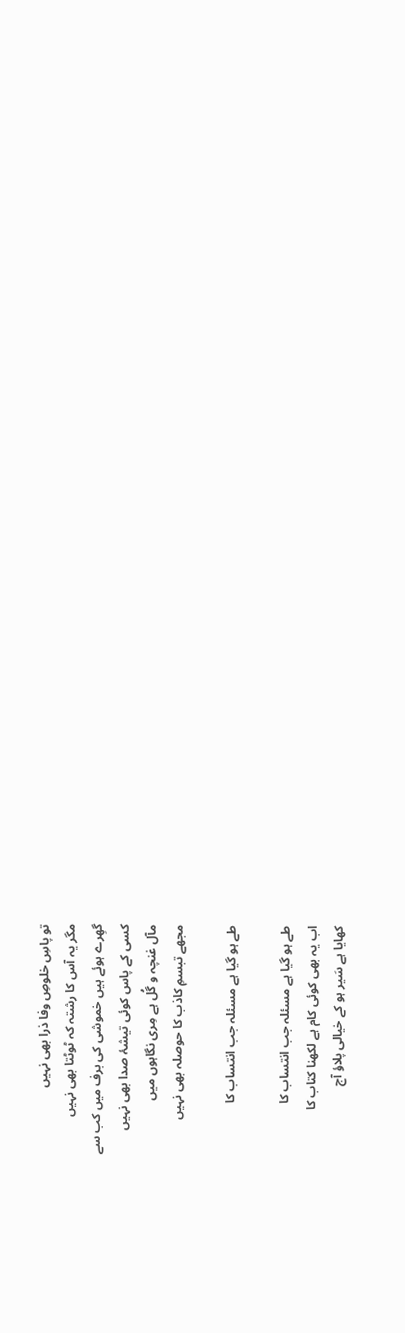تو پاسِ خلوصِ وفا ذرا بھی نہیں
مگر یہ آس کا رشتہ کہ ٹوٹتا بھی نہیں
گھِرے ہوئے ہیں خموشی کی برف میں کب سے
کسی کے پاس کوئی تیشۂ صدا بھی نہیں
مآل غنچہ و گُل ہے مِری نگاہوں میں
مجھے تبسم‌ِ کاذب کا حوصلہ بھی نہیں

طے ہو گیا ہے مسئلہ جب انتساب کا

طے ہو گیا ہے مسئلہ جب انتساب کا
اب یہ بھی کوئی کام ہے لکھنا کتاب کا
کھایا ہے سَیر ہو کے خیالی پلاؤ آج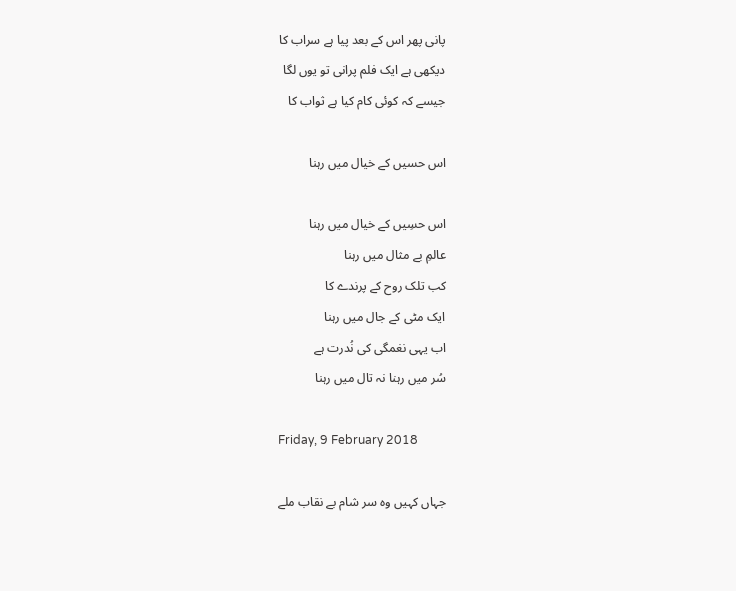پانی پھر اس کے بعد پیا ہے سراب کا
دیکھی ہے ایک فلم پرانی تو یوں لگا
جیسے کہ کوئی کام کیا ہے ثواب کا

اس حسیں کے خیال میں رہنا

اس حسِیں کے خیال میں رہنا
عالمِ بے مثال میں رہنا
کب تلک روح کے پرندے کا
ایک مٹی کے جال میں رہنا
اب یہی نغمگی کی نُدرت ہے
سُر میں رہنا نہ تال میں رہنا

Friday, 9 February 2018

جہاں کہیں وہ سر شام بے نقاب ملے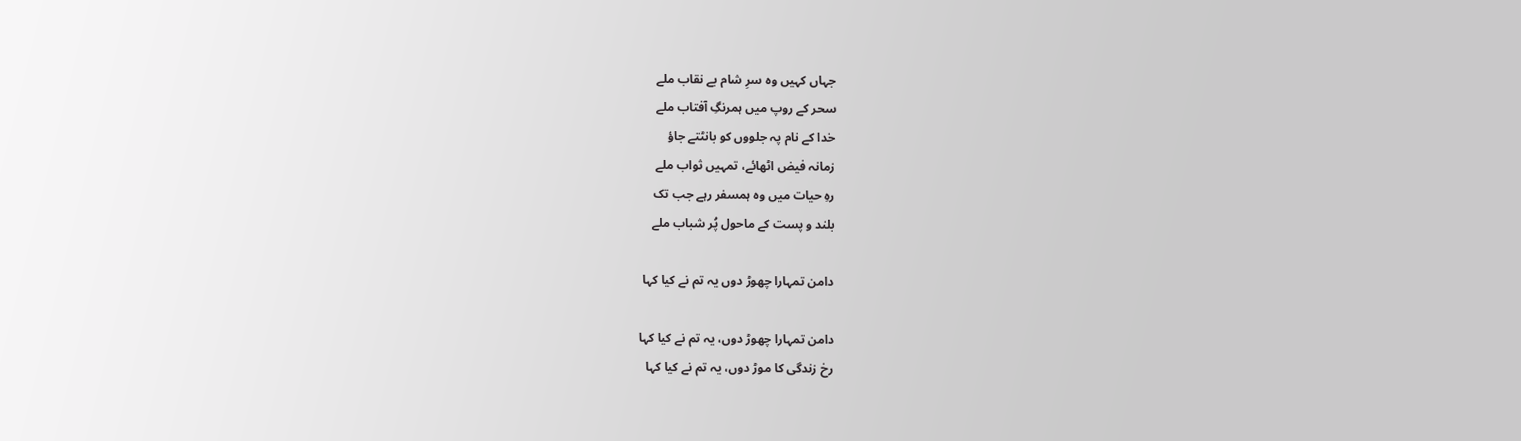جہاں کہیں وہ سرِ شام بے نقاب ملے
سحر کے روپ میں ہمرنگِ آفتاب ملے
خدا کے نام پہ جلووں کو بانٹتے جاؤ
زمانہ فیض اٹھائے، تمہیں ثواب ملے
رہِ حیات میں وہ ہمسفر رہے جب تک
بلند و پست کے ماحول پُر شباب ملے

دامن تمہارا چھوڑ دوں یہ تم نے کیا کہا

دامن تمہارا چھوڑ دوں، یہ تم نے کیا کہا
رخ زندگی کا موڑ دوں، یہ تم نے کیا کہا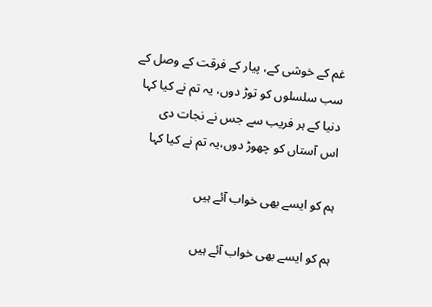غم کے خوشی کے، پیار کے فرقت کے وصل کے
سب سلسلوں کو توڑ دوں، یہ تم نے کیا کہا
دنیا کے ہر فریب سے جس نے نجات دی
اس آستاں کو چھوڑ دوں،یہ تم نے کیا کہا

ہم کو ایسے بھی خواب آئے ہیں

ہم کو ایسے بھی خواب آئے ہیں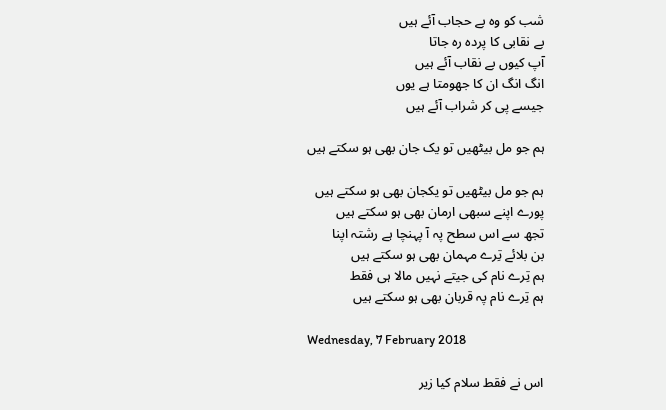شب کو وہ بے حجاب آئے ہیں
بے نقابی کا پردہ رہ جاتا
آپ کیوں بے نقاب آئے ہیں
انگ انگ ان کا جھومتا ہے یوں
جیسے پی کر شراب آئے ہیں

ہم جو مل بیٹھیں تو یک جان بھی ہو سکتے ہیں

ہم جو مل بیٹھیں تو یکجان بھی ہو سکتے ہیں
پورے اپنے سبھی ارمان بھی ہو سکتے ہیں
تجھ سے اس سطح پہ آ پہنچا ہے رشتہ اپنا
بن بلائے تِرے مہمان بھی ہو سکتے ہیں
ہم تِرے نام کی جیتے نہیں مالا ہی فقط
ہم تِرے نام پہ قربان بھی ہو سکتے ہیں

Wednesday, 7 February 2018

اس نے فقط سلام کیا زیر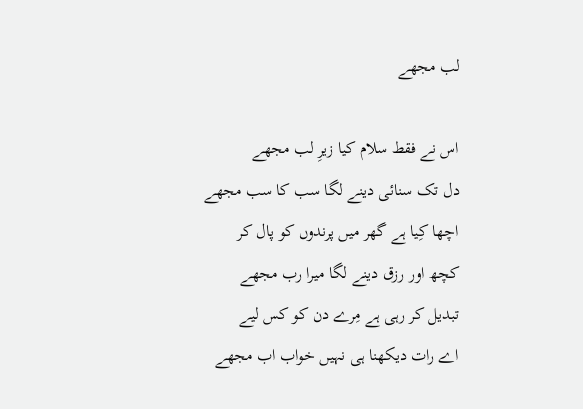لب مجھے

اس نے فقط سلام کیا زیرِ لب مجھے
دل تک سنائی دینے لگا سب کا سب مجھے
اچھا کِیا ہے گھر میں پرندوں کو پال کر
کچھ اور رزق دینے لگا میرا رب مجھے
تبدیل کر رہی ہے مِرے دن کو کس لیے
اے رات دیکھنا ہی نہیں خواب اب مجھے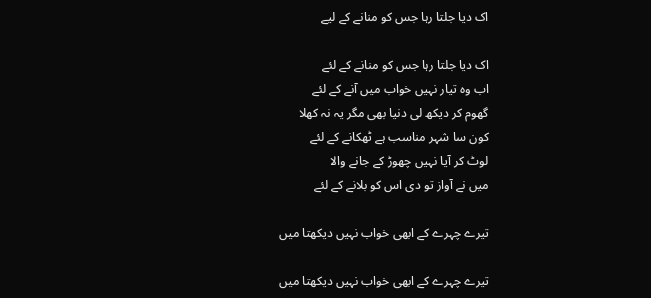اک دیا جلتا رہا جس کو منانے کے لیے

اک دیا جلتا رہا جس کو منانے کے لئے
اب وہ تیار نہیں خواب میں آنے کے لئے
گھوم کر دیکھ لی دنیا بھی مگر یہ نہ کھلا
کون سا شہر مناسب ہے ٹھکانے کے لئے
لوٹ کر آیا نہیں چھوڑ کے جانے والا
میں نے آواز تو دی اس کو بلانے کے لئے

تیرے چہرے کے ابھی خواب نہیں دیکھتا میں

تیرے چہرے کے ابھی خواب نہیں دیکھتا میں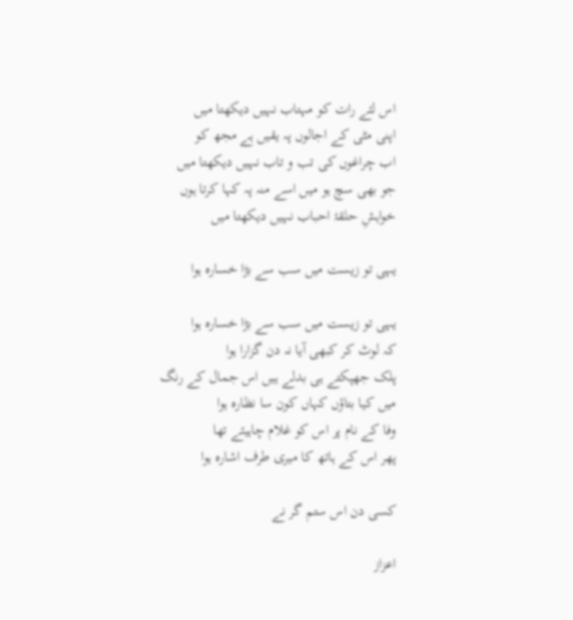اس لئے رات کو مہتاب نہیں دیکھتا میں
اپنی مٹی کے اجالوں پہ یقیں ہے مجھ کو
اب چراغوں کی تب و تاب نہیں دیکھتا میں
جو بھی سچ ہو میں اسے منہ پہ کہا کرتا ہوں
خواہشِ حلقۂ احباب نہیں دیکھتا میں

یہی تو زیست میں سب سے بڑا خسارہ ہوا

یہی تو زیست میں سب سے بڑا خسارہ ہوا
کہ لوٹ کر کبھی آیا نہ دن گزارا ہوا
پلک جھپکتے ہی بدلے ہیں اس جمال کے رنگ
میں کیا بتاؤں کہاں کون سا نظارہ ہوا
وفا کے نام پر اس کو غلام چاہیئے تھا
پھر اس کے ہاتھ کا میری طرف اشارہ ہوا

کسی دن اس ستم گر نے

اعزاز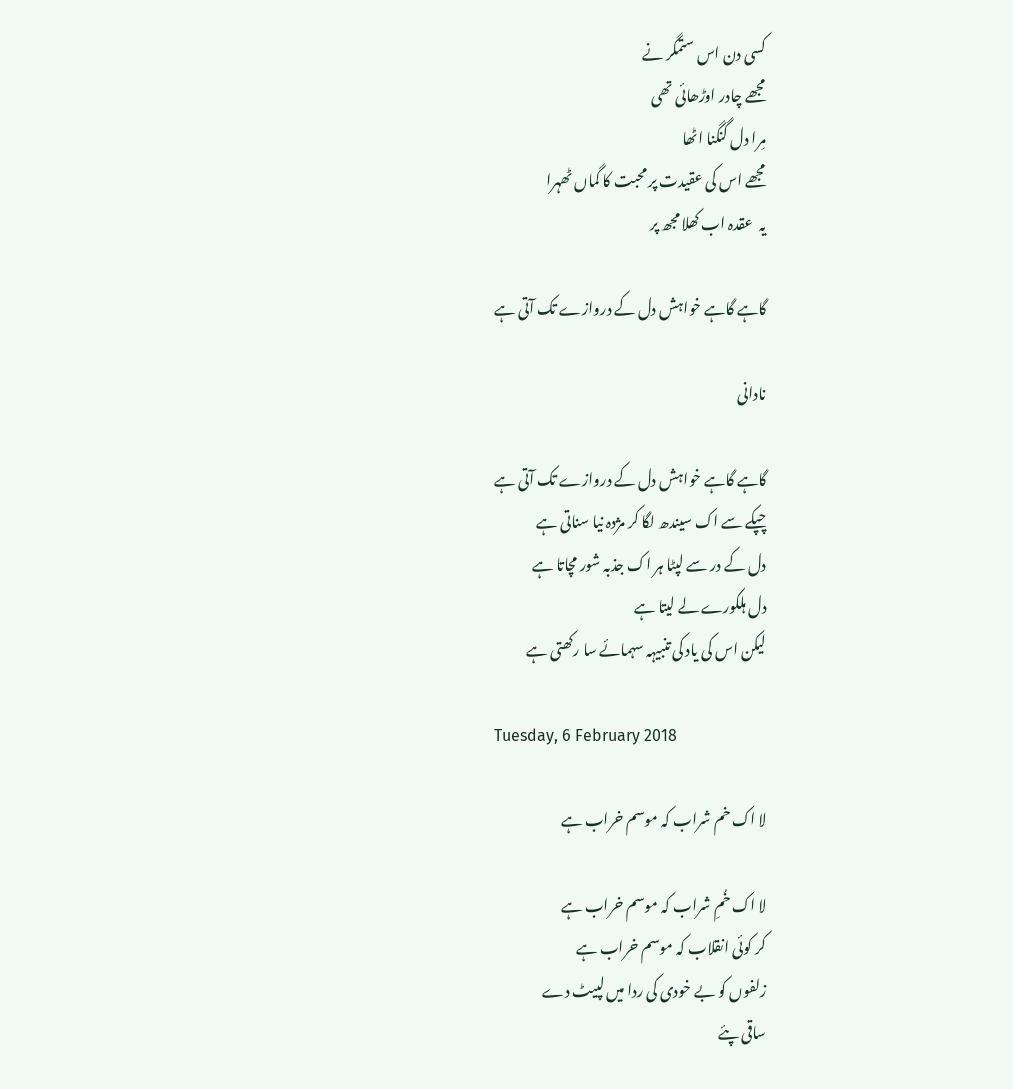کسی دن اس ستمگر نے
مجھے چادر اوڑھائی تھی
مِرا دل گنگنا اٹھا
مجھے اس کی عقیدت پر محبت کا گماں ٹھہرا
یہ  عقدہ اب کھلا مجھ پر

گاہے گاہے خواہش دل کے دروازے تک آتی ہے

نادانی

گاہے گاہے خواہش دل کے دروازے تک آتی ہے
چپکے سے اک سیندھ لگا کر مژدہ نیا سناتی ہے
دل کے در سے لپٹا ہر اک جذبہ شور مچاتا ہے
دل ہلکورے لے لیتا ہے
لیکن اس کی یاد کی تنبیہہ سہمائے سا رکھتی ہے

Tuesday, 6 February 2018

لا اک خم شراب کہ موسم خراب ہے

لا اک خُمِ شراب کہ موسم خراب ہے
کر کوئی انقلاب کہ موسم خراب ہے
زلفوں کو بے خودی کی ردا میں لپیٹ دے
ساقی پئے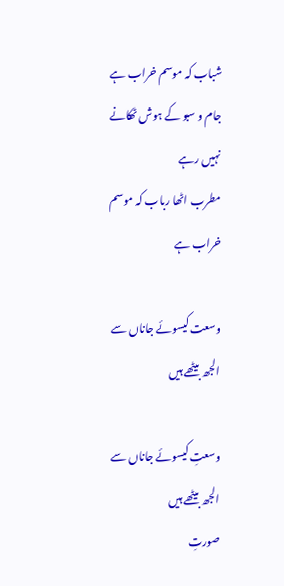شباب کہ موسم خراب ہے
جام و سبو کے ہوش ٹھکانے نہیں رہے
مطرب اٹھا رباب کہ موسم خراب ہے

وسعت کیسوئے جاناں سے الجھ بیٹھے ہیں

وسعتِ کیسوئے جاناں سے الجھ بیٹھے ہیں
صورتِ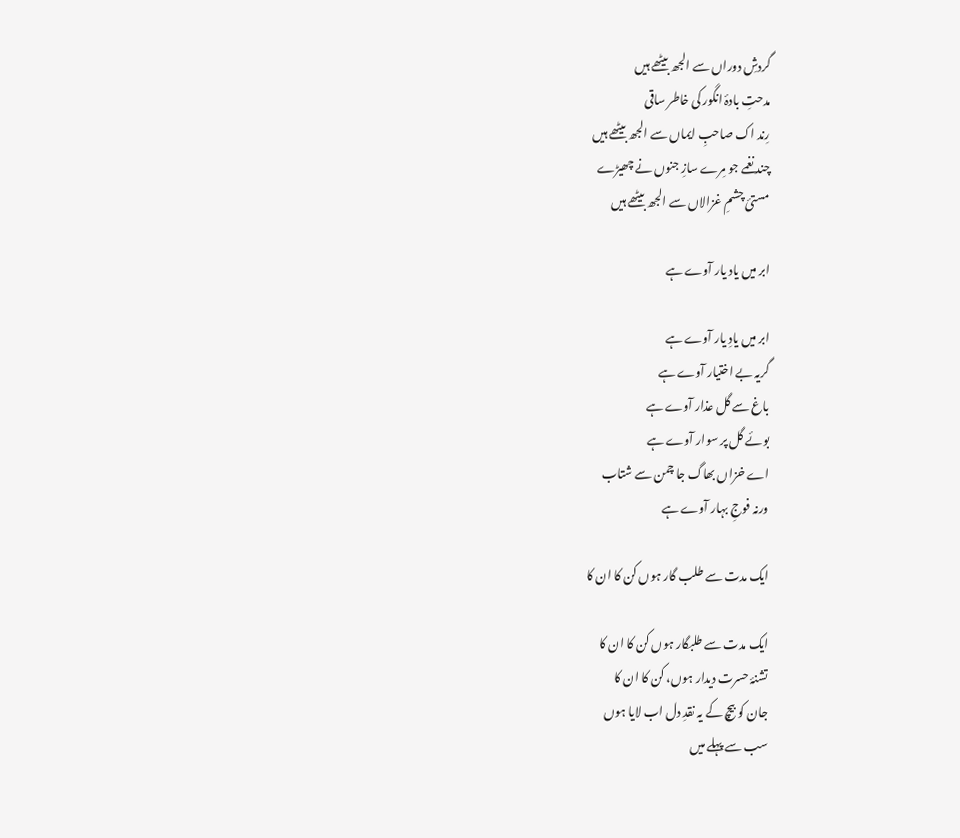گردشِ دوراں سے الجھ بیٹھے ہیں
مدحتِ بادۂ انگور کی خاطر ساقی
رِند اک صاحبِ ایماں سے الجھ بیٹھے ہیں
چند نغمے جو مِرے سازِ جنوں نے چھیڑے
مستئ چشمِ غزالاں سے الجھ بیٹھے ہیں

ابر میں یاد یار آوے ہے

ابر میں یادِ یار آوے ہے
گریہ بے اختیار آوے ہے
باغ سے گل عذار آوے ہے
بوئے گل پر سوار آوے ہے
اے خزاں بھاگ جا چمن سے شتاب
ورنہ فوجِ بہار آوے ہے

ایک مدت سے طلب گار ہوں کن کا ان کا

ایک مدت سے طلبگار ہوں کن کا ان کا
تشنۂ حسرت دیدار ہوں، کن کا ان کا
جان کو بیچ کے یہ نقدِ دل اب لایا ہوں
سب سے پہلے میں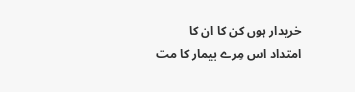خریدار ہوں کن کا ان کا
امتداد اس مِرے بیمار کا مت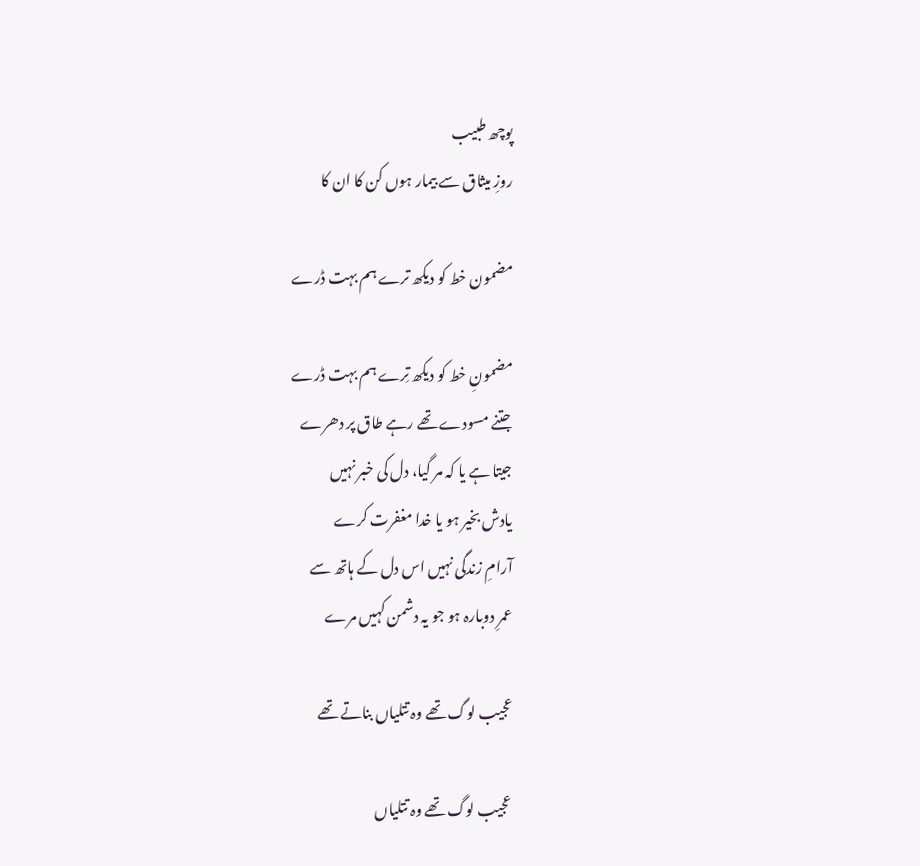پوچھ طبیب
روزِ میثاق سے بیمار ہوں کن کا ان کا

مضمون خط کو دیکھ ترے ہم بہت ڈرے

مضمونِ خط کو دیکھ تِرے ہم بہت ڈرے
جتنے مسودے تھے رہے طاق پر دھرے
جیتا ہے یا کہ مر گیا، دل کی خبر نہیں
یادش بخیر ہو یا خدا مغفرت کرے
آرامِ زندگی نہیں اس دل کے ہاتھ سے
عمرِ دوبارہ ہو جو یہ دشمن کہیں مرے

عجیب لوگ تھے وہ تتلیاں بناتے تھے

عجیب لوگ تھے وہ تتلیاں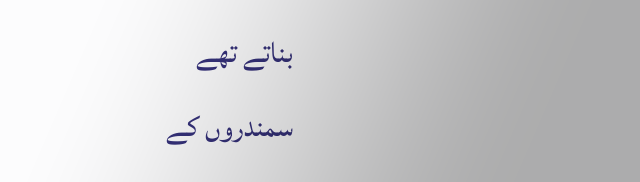بناتے تھے
سمندروں کے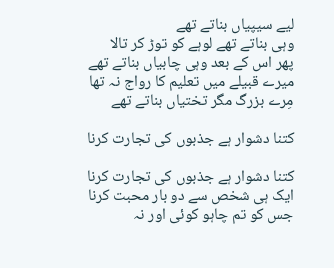لیے سیپیاں بناتے تھے
وہی بناتے تھے لوہے کو توڑ کر تالا
پھر اس کے بعد وہی چابیاں بناتے تھے
میرے قبیلے میں تعلیم کا رواج نہ تھا
مِرے بزرگ مگر تختیاں بناتے تھے

کتنا دشوار ہے جذبوں کی تجارت کرنا

کتنا دشوار ہے جذبوں کی تجارت کرنا
ایک ہی شخص سے دو بار محبت کرنا
جس کو تم چاہو کوئی اور نہ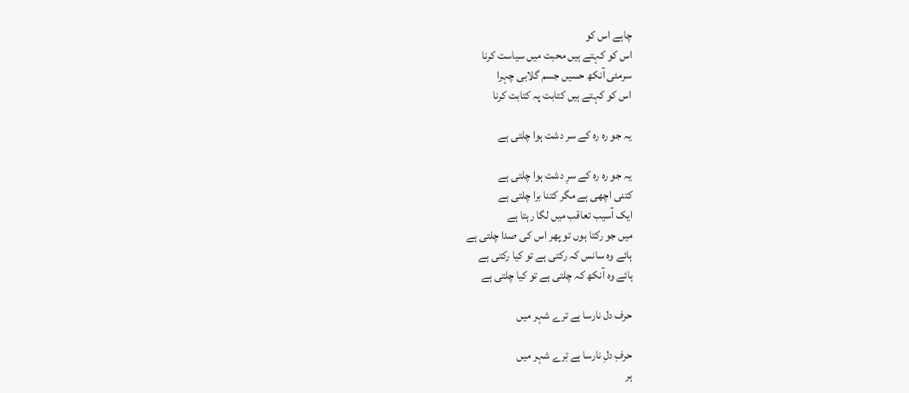چاہے اس کو
اس کو کہتے ہیں محبت میں سیاست کرنا
سرمئی آنکھ حسیں جسم گلابی چہرا
اس کو کہتے ہیں کتابت پہ کتابت کرنا

یہ جو رہ رہ کے سر دشت ہوا چلتی ہے

یہ جو رہ رہ کے سرِ دشت ہوا چلتی ہے
کتنی اچھی ہے مگر کتنا برا چلتی ہے
ایک آسیب تعاقب میں لگا رہتا ہے
میں جو رکتا ہوں تو پھر اس کی صدا چلتی ہے
ہائے وہ سانس کہ رکتی ہے تو کیا رکتی ہے
ہائے وہ آنکھ کہ چلتی ہے تو کیا چلتی ہے

حرف دل نارسا ہے ترے شہر میں

حرفِ دلِ نارسا ہے تِرے شہر میں
ہر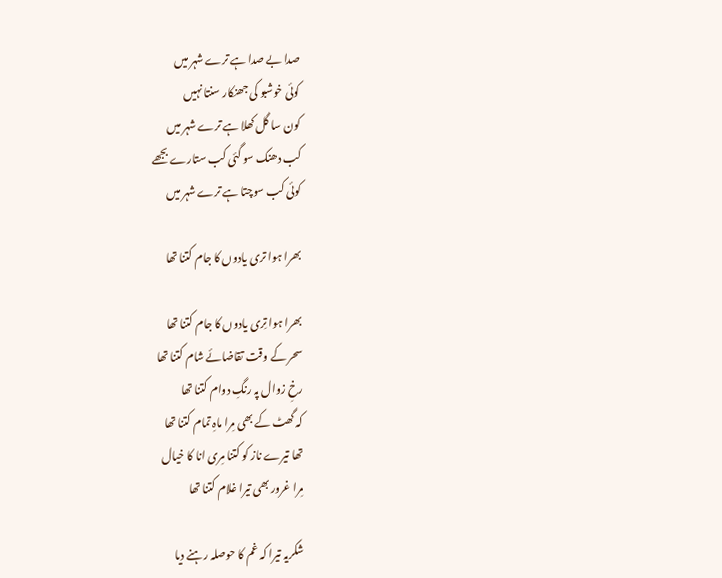صدا بے صدا ہے ترے شہر میں
کوئی خوشبو کی جھنکار سنتا نہیں
کون سا گل کھلا ہے ترے شہر میں
کب دھنک سو گئی کب ستارے بجھے
کوئی کب سوچتا ہے ترے شہر میں

بھرا ہوا تری یادوں کا جام کتنا تھا

بھرا ہوا تِری یادوں کا جام کتنا تھا
سحر کے وقت تقاضائے شام کتنا تھا
رخِ زوال پہ رنگِ دوام کتنا تھا
کہ گھٹ کے بھی مِرا ماہِ تمام کتنا تھا
تھا تیرے ناز کو کتنا مِری انا کا خیال
مِرا غرور بھی تیرا غلام کتنا تھا

شکریہ تیرا کہ غم کا حوصلہ رہنے دیا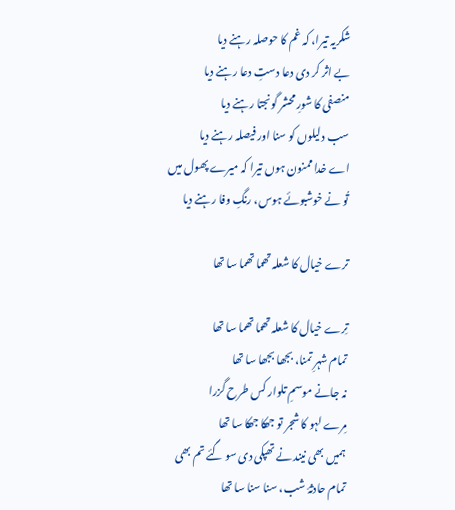شکریہ تیرا، کہ غم کا حوصلہ رہنے دیا
بے اثر کر دی دعا دستِ دعا رہنے دیا
منصفی کا شورِ محشر گونجتا رہنے دیا
سب دلیلوں کو سنا اور فیصلہ رہنے دیا
اے خدا ممنون ہوں تیرا کہ میرے پھول میں
تُو نے خوشبوئے ہوس، رنگِ وفا رہنے دیا

ترے خیال کا شعلہ تھما تھما سا تھا

تِرے خیال کا شعلہ تھما تھما سا تھا
تمام شہرِ تمنا، بجھا بجھا سا تھا
نہ جانے موسمِ تلوار کس طرح گزرا
مِرے لہو کا شجر تو جھکا جھکا سا تھا
ہمیں بھی نیند نے تھپکی دی سو گئے تم بھی
تمام حادثۂ شب، سنا سنا سا تھا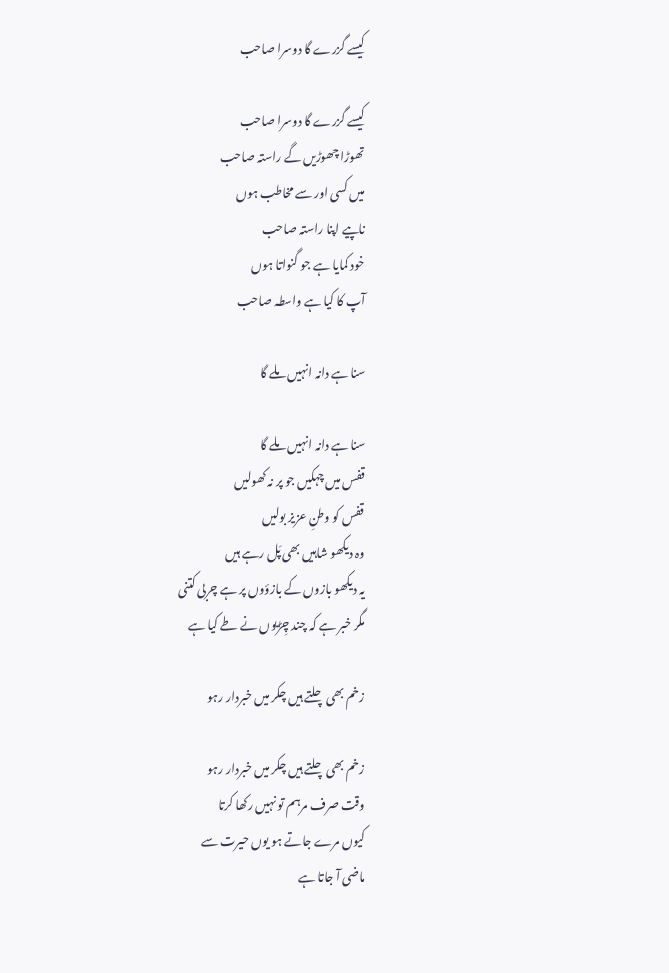کیسے گزرے گا دوسرا صاحب

کیسے گزرے گا دوسرا صاحب
تھوڑا چھوڑیں گے راستہ صاحب
میں کسی اور سے مخاطب ہوں
ناپیے اپنا راستہ صاحب
خود کمایا ہے جو گنواتا ہوں
آپ کا کیا ہے واسطہ صاحب

سنا ہے دانہ انہیں ملے گا

سنا ہے دانہ انہیں ملے گا
قفس میں چہکیں جو پر نہ کھولیں
قفس کو وطنِ عزیز بولیں
وہ دیکھو شاہیں بھی پَل رہے ہیں
یہ دیکھو بازوں کے بازؤوں پر ہے چربی کتنی
مگر خبر ہے کہ چند چِڑیوں نے طے کیا ہے

زخم بھی چلتے ہیں چکر میں خبردار رہو

زخم بھی چلتے ہیں چکر میں خبردار رہو
وقت صرف مرہم تو نہیں رکھا کرتا
کیوں مرے جاتے ہو یوں حیرت سے
ماضی آ جاتا ہے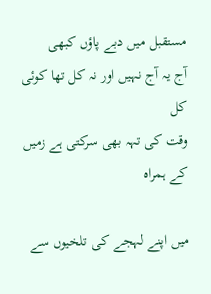مستقبل میں دبے پاؤں کبھی
آج یہ آج نہیں اور نہ کل تھا کوئی کل
وقت کی تہہ بھی سرکتی ہے زمیں کے ہمراہ

میں اپنے لہجے کی تلخیوں سے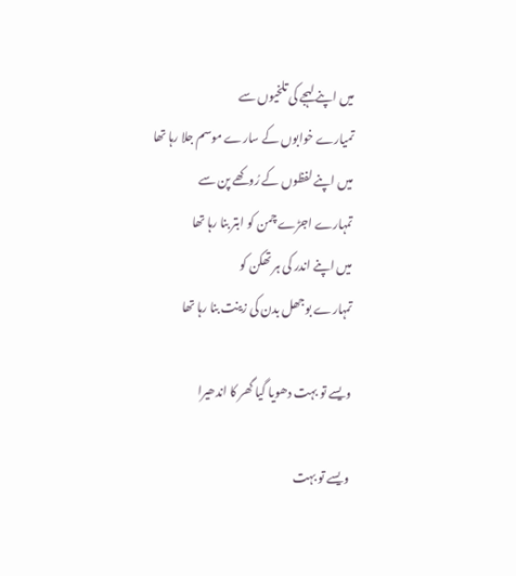میں اپنے لہجے کی تلخیوں سے
تمیارے خوابوں کے سارے موسم جلا رہا تھا
میں اپنے لفظوں کے رُوکھے پن سے
تمہارے اجڑے چمن کو ابتر بنا رہا تھا
میں اپنے اندر کی ہر تھکن کو
تمہارے بوجھل بدن کی زینت بنا رہا تھا

ویسے تو بہت دھویا گیا گھر کا اندھیرا

ویسے تو بہت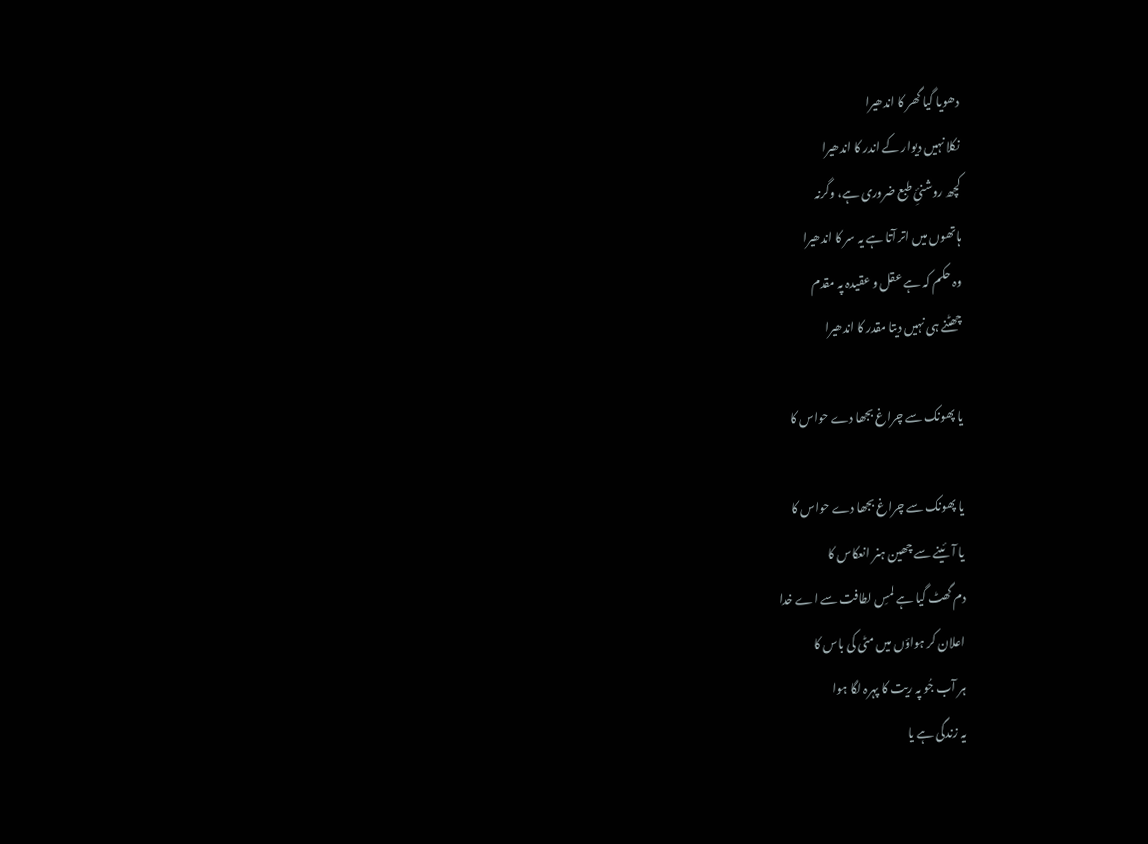دھویا گیا گھر کا اندھیرا
نکلا نہیں دیوار کے اندر کا اندھیرا
کچھ روشنیِٔ طبع ضروری ہے، وگرنہ
ہاتھوں میں اتر آتا ہے یہ سر کا اندھیرا
وہ حکم کہ ہے عقل و عقیدہ پہ مقدم
چھٹنے ہی نہیں دیتا مقدر کا اندھیرا

یا پھونک سے چراغ بجھا دے حواس کا

یا پھونک سے چراغ بجھا دے حواس کا
یا آئینے سے چھین ہنر انعکاس کا
دم گھٹ گیا ہے لمسِ لطافت سے اے خدا
اعلان کر ہواؤں میں مٹی کی باس کا
ہر آب جُو پہ ریت کا پہرہ لگا ہوا
یہ زندگی ہے یا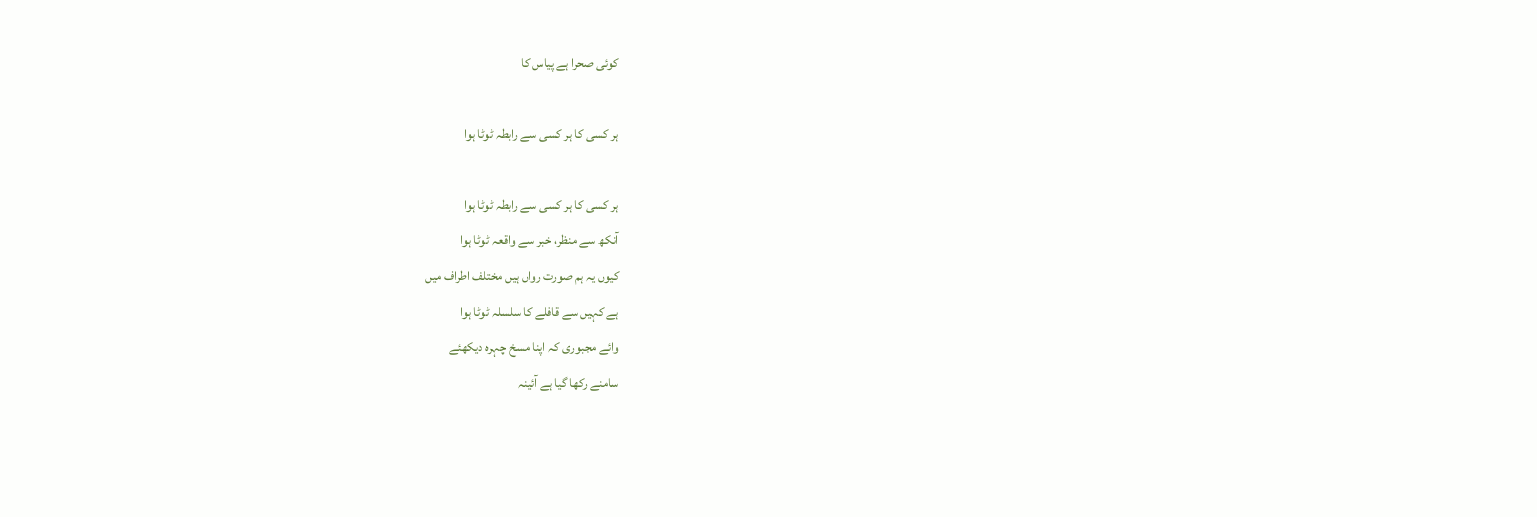کوئی صحرا ہے پیاس کا

ہر کسی کا ہر کسی سے رابطہ ٹوٹا ہوا

ہر کسی کا ہر کسی سے رابطہ ٹوٹا ہوا
آنکھ سے منظر، خبر سے واقعہ ٹوٹا ہوا
کیوں یہ ہم صورت رواں ہیں مختلف اطراف میں
ہے کہیں سے قافلے کا سلسلہ ٹوٹا ہوا
وائے مجبوری کہ اپنا مسخ چہرہ دیکھئے
سامنے رکھا گیا ہے آئینہ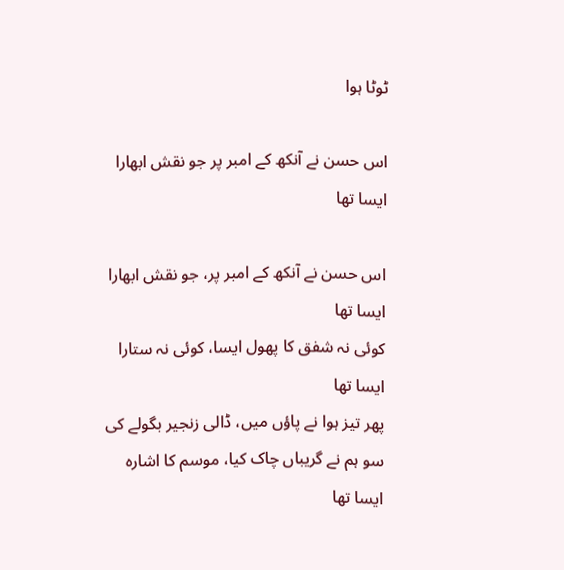ٹوٹا ہوا

اس حسن نے آنکھ کے امبر پر جو نقش ابھارا ایسا تھا

اس حسن نے آنکھ کے امبر پر، جو نقش ابھارا ایسا تھا
کوئی نہ شفق کا پھول ایسا، کوئی نہ ستارا ایسا تھا
پھر تیز ہوا نے پاؤں میں، ڈالی زنجیر بگولے کی
سو ہم نے گریباں چاک کیا، موسم کا اشارہ ایسا تھا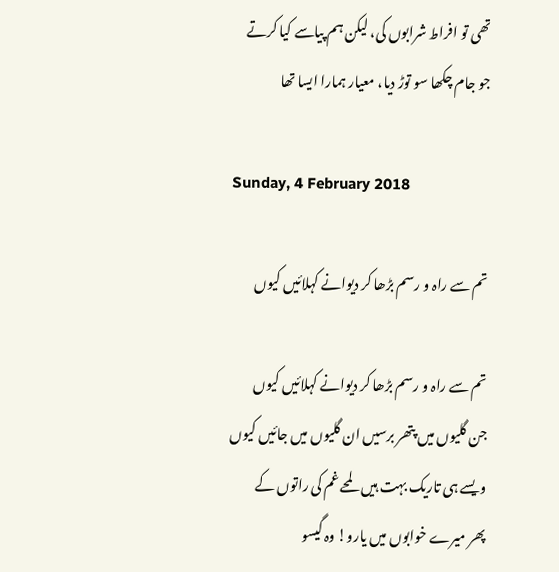تھی تو افراط شرابوں کی، لیکن ہم پیاسے کیا کرتے
جو جام چکھا سو توڑ دیا، معیار ہمارا ایسا تھا

Sunday, 4 February 2018

تم سے راہ و رسم بڑھا کر دیوانے کہلائیں کیوں

تم سے راہ و رسم بڑھا کر دیوانے کہلائیں کیوں
جن گلیوں میں پتھر برسیں ان گلیوں میں جائیں کیوں
ویسے ہی تاریک بہت ہیں لمحے غم کی راتوں کے
پھر میرے خوابوں میں یارو! وہ گیسو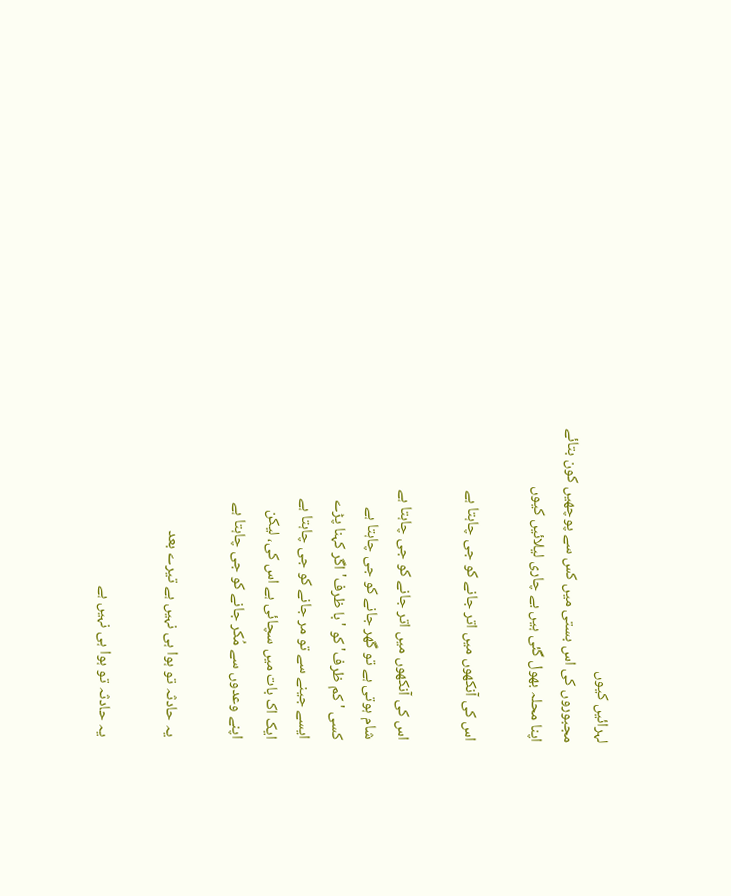لہرائیں کیوں
مجبوروں کی اس بستی میں کس سے پوچھیں کون بتائے
اپنا محلہ بھول گئی ہیں بے چاری لیلائیں کیوں

اس کی آنکھوں میں اتر جانے کو جی چاہتا ہے

اس کی آنکھوں میں اتر جانے کو جی چاہتا ہے
شام ہوتی ہے تو گھر جانے کو جی چاہتا ہے
کسی 'کم ظرف' کو 'با ظرف' اگر کہنا پڑے
ایسے جینے سے تو مر جانے کو جی چاہتا ہے
ایک اک بات میں سچائی ہے اس کی، لیکن
اپنے وعدوں سے مُکر جانے کو جی چاہتا ہے

یہ حادثہ تو ہوا ہی نہیں ہے تیرے بعد

یہ حادثہ تو ہوا ہی نہیں ہے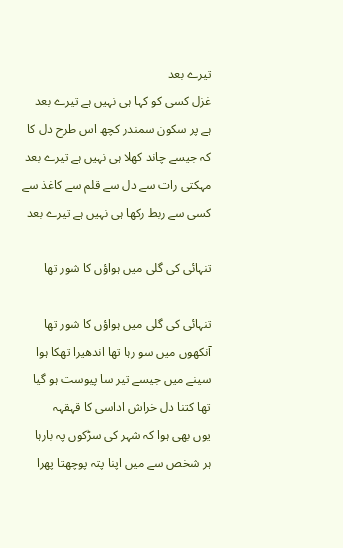تیرے بعد
غزل کسی کو کہا ہی نہیں ہے تیرے بعد
ہے پر سکون سمندر کچھ اس طرح دل کا
کہ جیسے چاند کھلا ہی نہیں ہے تیرے بعد
مہکتی رات سے دل سے قلم سے کاغذ سے
کسی سے ربط رکھا ہی نہیں ہے تیرے بعد

تنہائی کی گلی میں ہواؤں کا شور تھا

تنہائی کی گلی میں ہواؤں کا شور تھا
آنکھوں میں سو رہا تھا اندھیرا تھکا ہوا
سینے میں جیسے تیر سا پیوست ہو گیا
تھا کتنا دل خراش اداسی کا قہقہہ
یوں بھی ہوا کہ شہر کی سڑکوں پہ بارہا
ہر شخص سے میں اپنا پتہ پوچھتا پھرا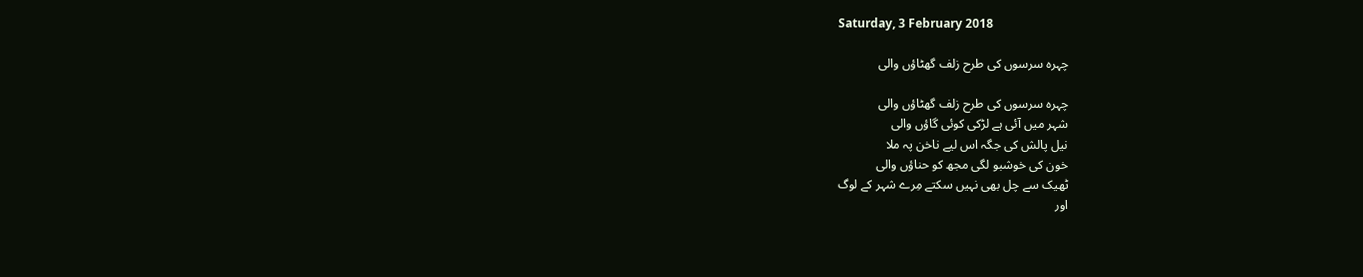Saturday, 3 February 2018

چہرہ سرسوں کی طرح زلف گھٹاؤں والی

چہرہ سرسوں کی طرح زلف گھٹاؤں والی
شہر میں آئی ہے لڑکی کوئی گاؤں والی
نیل پالش کی جگہ اس لیے ناخن پہ ملا
خون کی خوشبو لگی مجھ کو حناؤں والی
ٹھیک سے چل بھی نہیں سکتے مِرے شہر کے لوگ
اور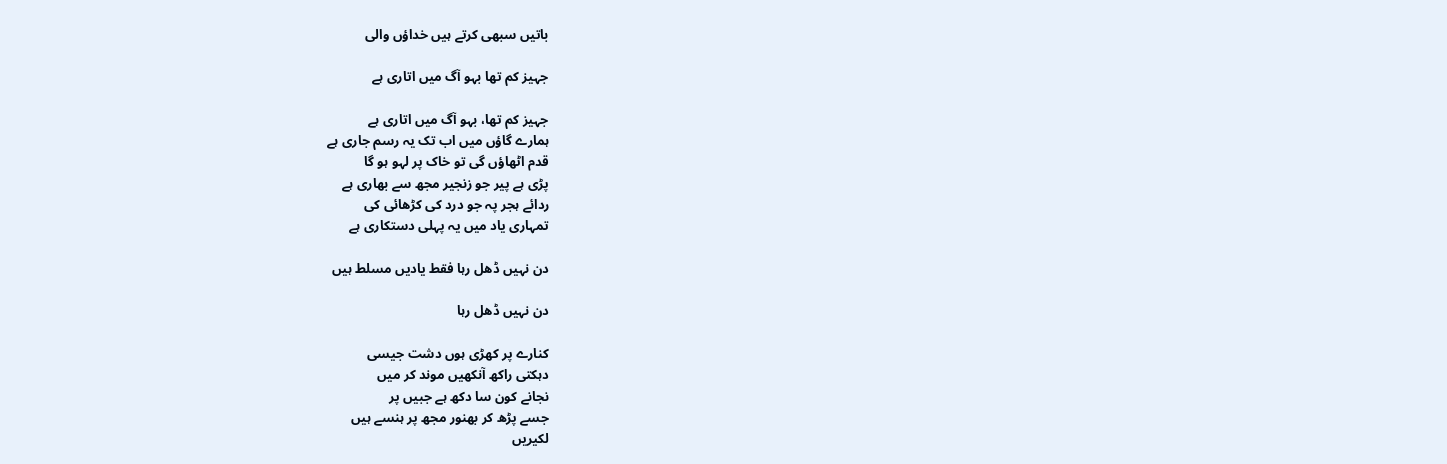باتیں سبھی کرتے ہیں خداؤں والی

جہیز کم تھا بہو آگ میں اتاری ہے

جہیز کم تھا، بہو آگ میں اتاری ہے
ہمارے گاؤں میں اب تک یہ رسم جاری ہے
قدم اٹھاؤں گی تو خاک پر لہو ہو گا
پڑی ہے پیر جو زنجیر مجھ سے بھاری ہے
ردائے ہجر پہ جو درد کی کڑھائی کی
تمہاری یاد میں یہ پہلی دستکاری ہے

دن نہیں ڈھل رہا فقط یادیں مسلط ہیں

دن نہیں ڈھل رہا

کنارے پر کھڑی ہوں دشت جیسی
دہکتی راکھ آنکھیں موند کر میں
نجانے کون سا دکھ ہے جبیں پر
جسے پڑھ کر بھنور مجھ پر ہنسے ہیں
لکیریں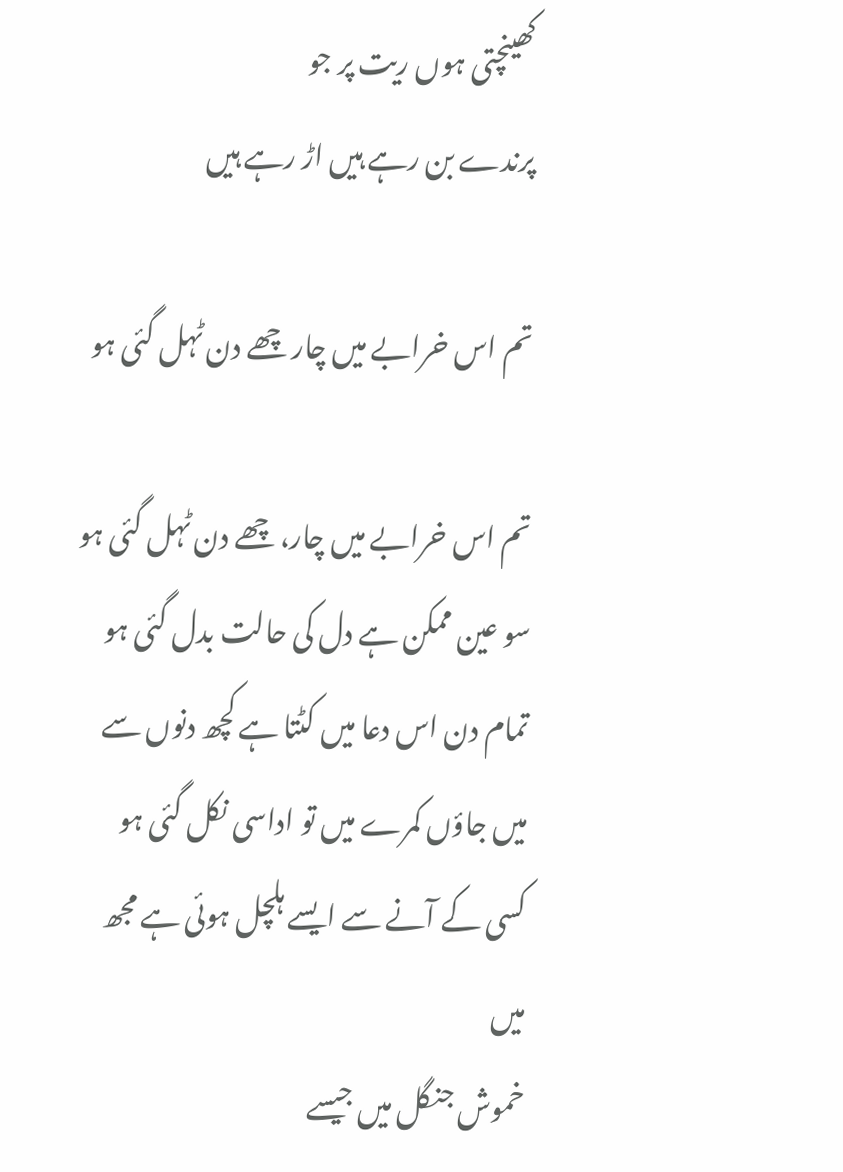کھینچتی ہوں ریت پر جو
پرندے بن رہے ہیں اڑ رہے ہیں

تم اس خرابے میں چار چھے دن ٹہل گئی ہو

تم اس خرابے میں چار، چھے دن ٹہل گئی ہو
سو عین ممکن ہے دل کی حالت بدل گئی ہو
تمام دن اس دعا میں کٹتا ہے کچھ دنوں سے
میں جاؤں کمرے میں تو اداسی نکل گئی ہو
کسی کے آنے سے ایسے ہلچل ہوئی ہے مجھ میں
خموش جنگل میں جیسے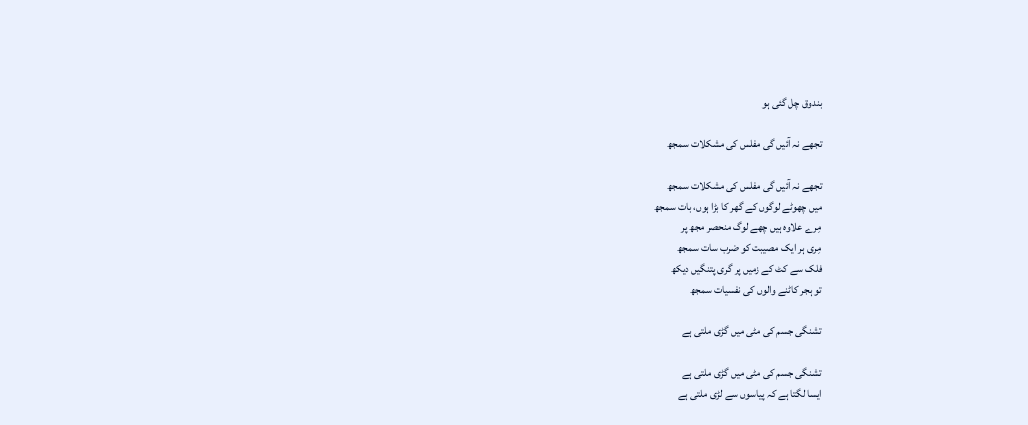بندوق چل گئی ہو

تجھے نہ آئیں گی مفلس کی مشکلات سمجھ

تجھے نہ آئیں گی مفلس کی مشکلات سمجھ
میں چھوٹے لوگوں کے گھر کا بڑا ہوں، بات سمجھ
مِرے علاوہ ہیں چھے لوگ منحصر مجھ پر
مِری ہر ایک مصیبت کو ضرب سات سمجھ
فلک سے کٹ کے زمیں پر گری پتنگیں دیکھ
تو ہجر کاٹنے والوں کی نفسیات سمجھ

تشنگی جسم کی مٹی میں گڑی ملتی ہے

تشنگی جسم کی مٹی میں گڑی ملتی ہے
ایسا لگتا ہے کہ پیاسوں سے لڑی ملتی ہے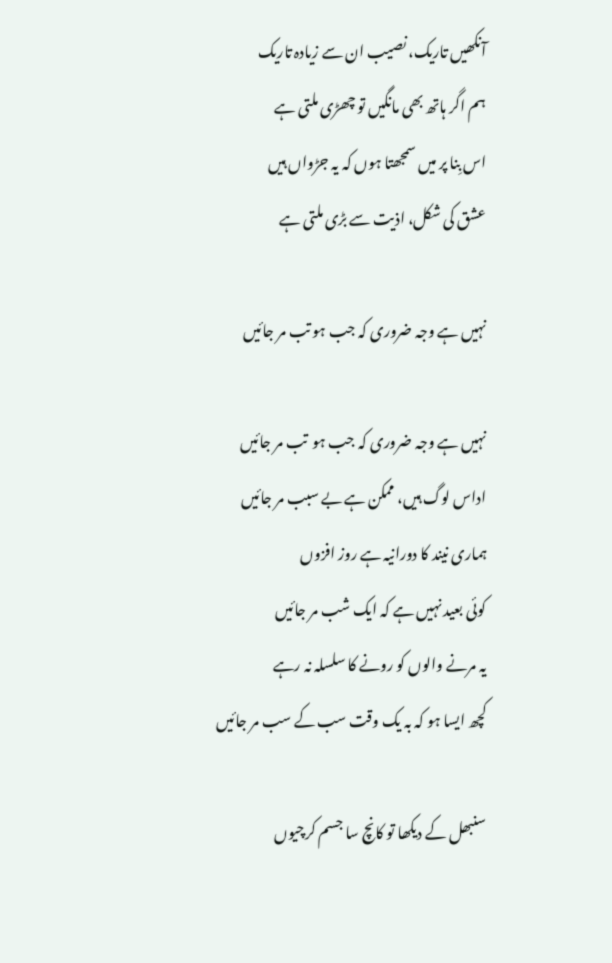آنکھیں تاریک، نصیب ان سے زیادہ تاریک
ہم اگر ہاتھ بھی مانگیں تو چھڑی ملتی ہے
اس بِنا پر میں سمجھتا ہوں کہ یہ جڑواں ہیں
عشق کی شکل، اذیت سے بڑی ملتی ہے

نہیں ہے وجہ ضروری کہ جب ہو تب مر جائیں

نہیں ہے وجہ ضروری کہ جب ہو  تب مر جائیں
اداس لوگ ہیں، ممکن ہے بے سبب مر جائیں
ہماری نیند کا دورانیہ ہے روز افزوں
کوئی بعید نہیں ہے کہ ایک شب مر جائیں
یہ مرنے والوں کو رونے کا سلسلہ نہ رہے
کچھ ایسا ہو کہ بہ یک وقت سب کے سب مر جائیں

سنبھل کے دیکھا تو کانچ سا جسم کرچیوں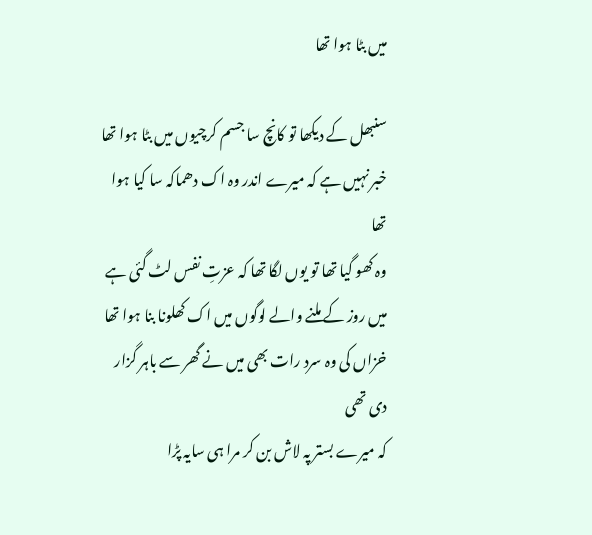میں بٹا ہوا تھا

سنبھل کے دیکھا تو کانچ سا جسم کرچیوں میں بٹا ہوا تھا
خبر نہیں ہے کہ میرے اندر وہ اک دھماکہ سا کیا ہوا تھا
وہ کھو گیا تھا تو یوں لگا تھا کہ عزتِ نفس لٹ گئی ہے
میں روز کے ملنے والے لوگوں میں اک کھلونا بنا ہوا تھا
خزاں کی وہ سرد رات بھی میں نے گھر سے باہر گزار دی تھی
کہ میرے بستر پہ لاش بن کر مرا ہی سایہ پڑا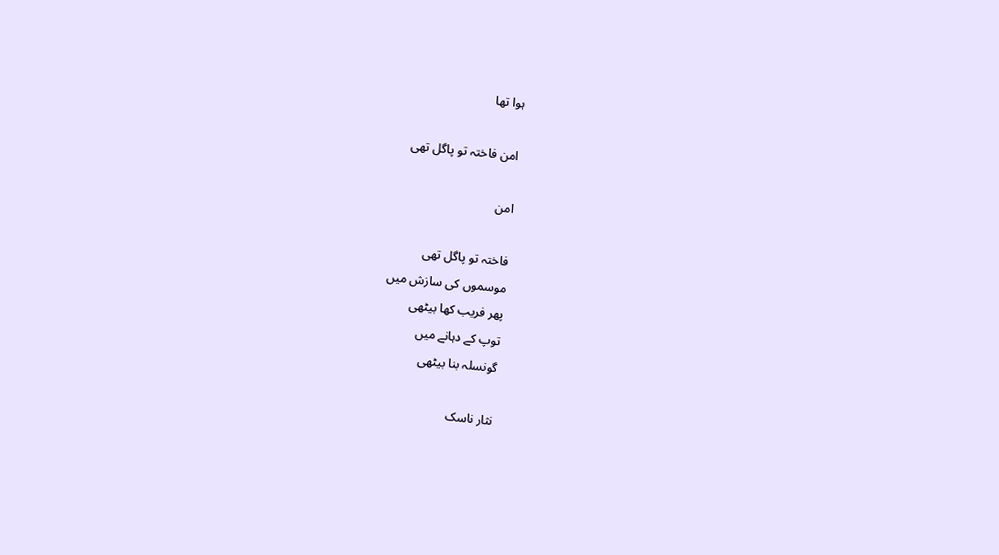ہوا تھا

امن فاختہ تو پاگل تھی

امن

فاختہ تو پاگل تھی
موسموں کی سازش میں
پھر فریب کھا بیٹھی
توپ کے دہانے میں
گونسلہ بنا بیٹھی

نثار ناسک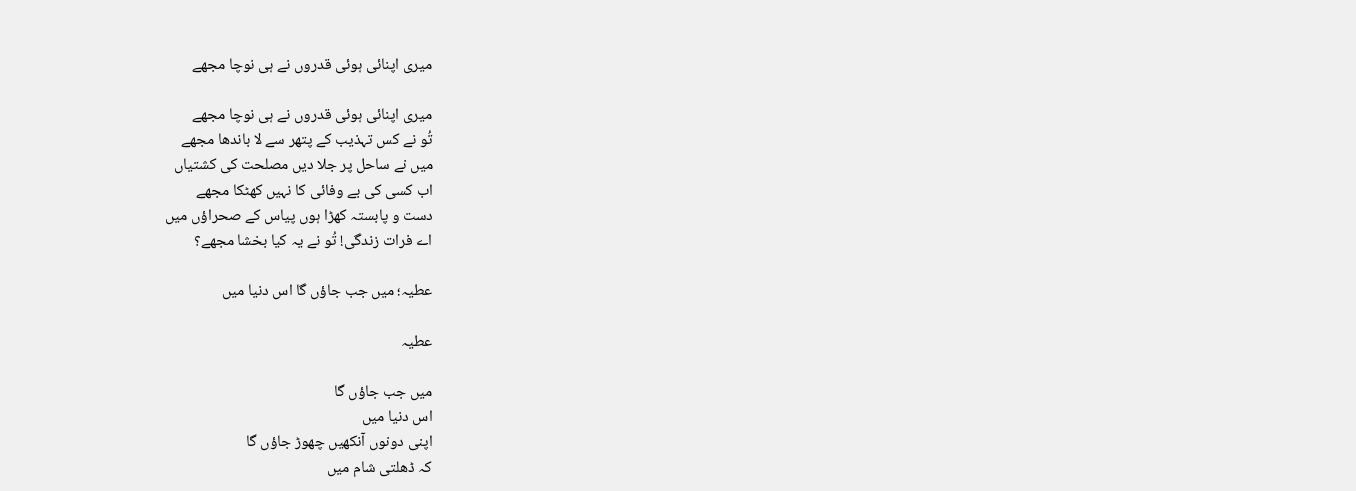میری اپنائی ہوئی قدروں نے ہی نوچا مجھے

میری اپنائی ہوئی قدروں نے ہی نوچا مجھے
تُو نے کس تہذیب کے پتھر سے لا باندھا مجھے
میں نے ساحل پر جلا دیں مصلحت کی کشتیاں
اب کسی کی بے وفائی کا نہیں کھٹکا مجھے
دست و پابستہ کھڑا ہوں پیاس کے صحراؤں میں
اے فرات زندگی! تُو نے یہ کیا بخشا مجھے؟

عطیہ؛ میں جب جاؤں گا اس دنیا میں

عطیہ

میں جب جاؤں گا
اس دنیا میں
اپنی دونوں آنکھیں چھوڑ جاؤں گا
کہ ڈھلتی شام میں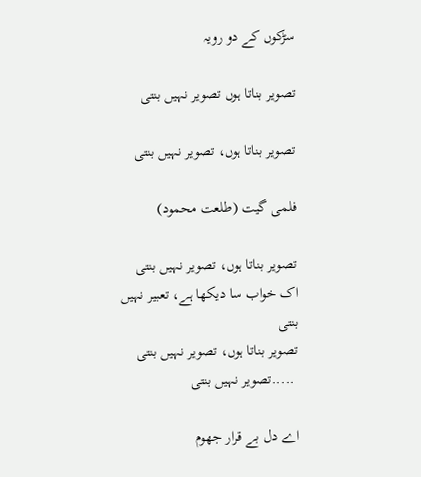سڑکوں کے دو رویہ

تصویر بناتا ہوں تصویر نہیں بنتی

تصویر بناتا ہوں، تصویر نہیں بنتی

فلمی گیت (طلعت محمود)

تصویر بناتا ہوں، تصویر نہیں بنتی
اک خواب سا دیکھا ہے، تعبیر نہیں بنتی
تصویر بناتا ہوں، تصویر نہیں بنتی
 .....تصویر نہیں بنتی

اے دل بے قرار جھوم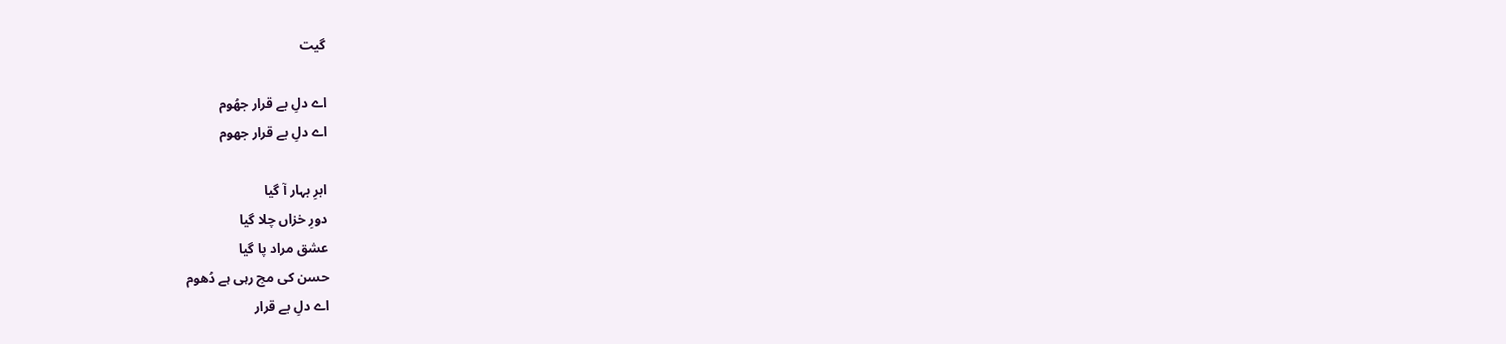گیت

اے دلِ بے قرار جھُوم
اے دلِ بے قرار جھوم

ابرِ بہار آ گیا
دورِ خزاں چلا گیا
عشق مراد پا گیا
حسن کی مچ رہی ہے دُھوم
اے دلِ بے قرار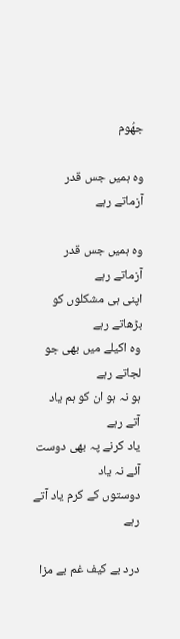جھُوم

وہ ہمیں جس قدر آزماتے رہے

وہ ہمیں جس قدر آزماتے رہے
اپنی ہی مشکلوں کو بڑھاتے رہے
وہ اکیلے میں بھی جو لجاتے رہے
ہو نہ ہو ان کو ہم یاد آتے رہے
یاد کرنے پہ بھی دوست آئے نہ یاد
دوستوں کے کرم یاد آتے رہے

درد بے کیف غم بے مزا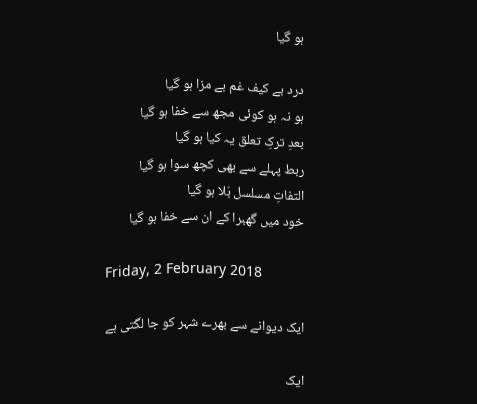ہو گیا

درد بے کیف غم بے مزا ہو گیا
ہو نہ ہو کوئی مجھ سے خفا ہو گیا
بعدِ ترکِ تعلق یہ کیا ہو گیا
ربط پہلے سے بھی کچھ سوا ہو گیا
التفاتِ مسلسل بَلا ہو گیا
خود میں گھبرا کے ان سے خفا ہو گیا

Friday, 2 February 2018

ایک دیوانے سے بھرے شہر کو جا لگتی ہے

ایک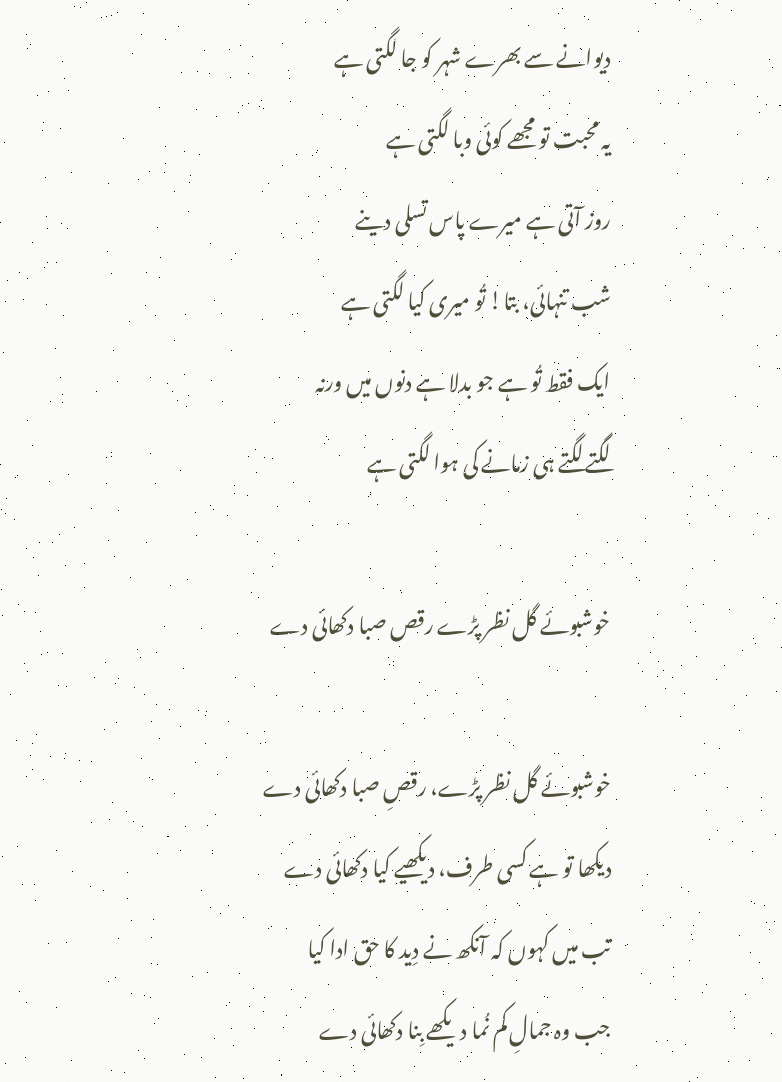دیوانے سے بھرے شہر کو جا لگتی ہے
یہ محبت تو مجھے کوئی وبا لگتی ہے
روز آتی ہے میرے پاس تسلی دینے
شب تنہائی، بتا! تُو میری کیا لگتی ہے
ایک فقط تُو ہے جو بدلا ہے دنوں میں ورنہ
لگتے لگتے ہی زمانے کی ہوا لگتی ہے

خوشبوئے گل نظر پڑے رقص صبا دکھائی دے

خوشبوئے گل نظر پڑے، رقصِ صبا دکھائی دے
دیکھا تو ہے کسی طرف، دیکھیے کیا دکھائی دے
تب میں کہوں کہ آنکھ نے دِید کا حق ادا کیا
جب وہ جمالِ کم نُما دیکھے بِنا دکھائی دے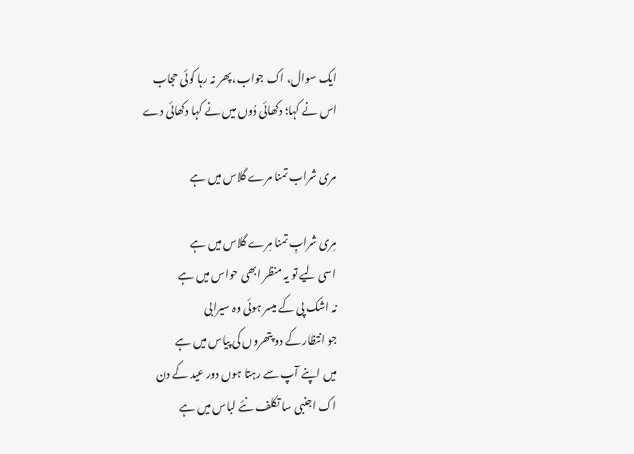ایک سوال، اک جواب، پھر نہ رہا کوئی حجاب
اس نے کہا؛ دکھائی دُوں میں نے کہا دکھائی دے

مری شراب تمنا مرے گلاس میں ہے

مِری شرابِ تمنا مِرے گلاس میں ہے
اسی لیے تو یہ منظر ابھی حواس میں ہے
نہ اشک پی کے میسر ہوئی وہ سیرابی
جو انتظار کے دو پتھروں کی پیاس میں ہے
میں اپنے آپ سے رہتا ہوں دور عید کے دن
اک اجنبی سا تکلف نئے لباس میں ہے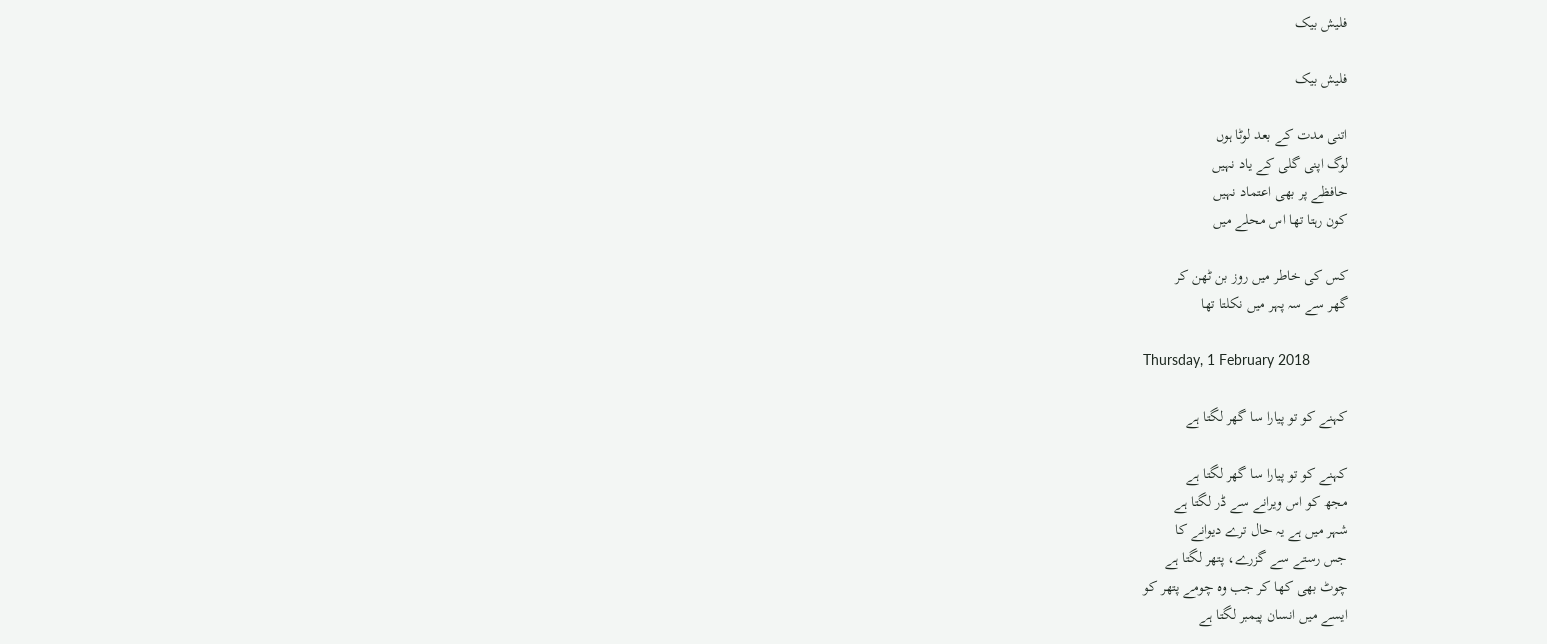فلیش بیک

فلیش بیک

اتنی مدت کے بعد لوٹا ہوں
لوگ اپنی گلی کے یاد نہیں
حافظے پر بھی اعتماد نہیں
کون رہتا تھا اس محلے میں

کس کی خاطر میں روز بن ٹھن کر
گھر سے سہ پہر میں نکلتا تھا

Thursday, 1 February 2018

کہنے کو تو پیارا سا گھر لگتا ہے

کہنے کو تو پیارا سا گھر لگتا ہے
مجھ کو اس ویرانے سے ڈر لگتا ہے
شہر میں ہے یہ حال ترے دیوانے کا
جس رستے سے گزرے، پتھر لگتا ہے
چوٹ بھی کھا کر جب وہ چومے پتھر کو
ایسے میں انسان پیمبر لگتا ہے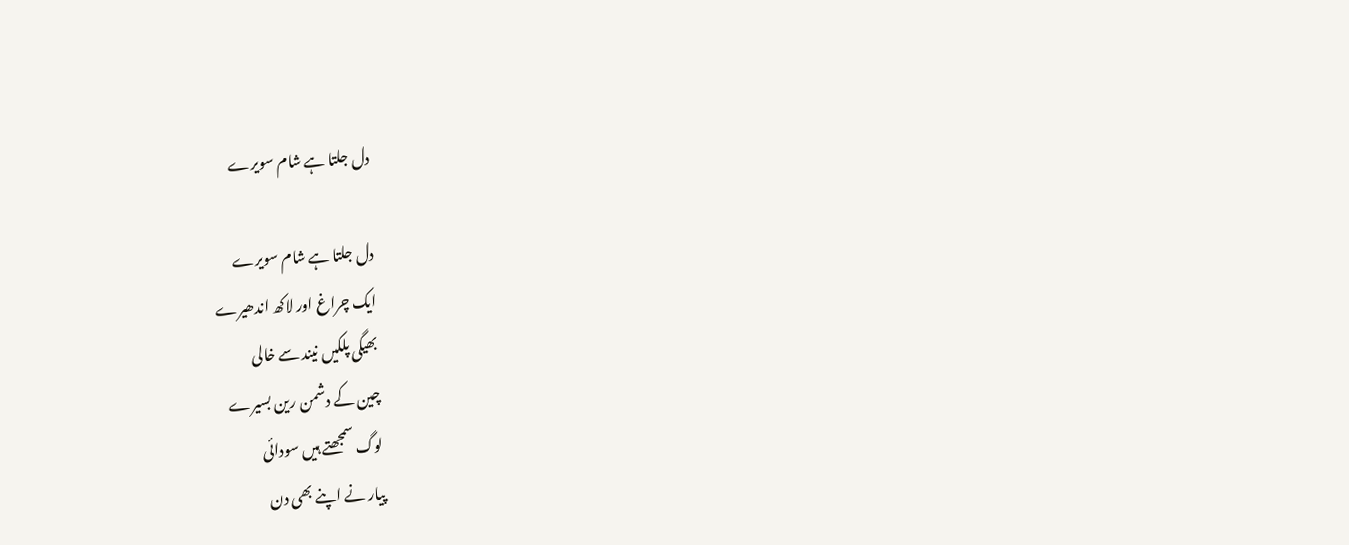دل جلتا ہے شام سویرے

دل جلتا ہے شام سویرے
ایک چراغ اور لاکھ اندھیرے
بھیگی پلکیں نیند سے خالی
چین کے دشمن رین بسیرے
لوگ سمجھتے ہیں سودائی
پیار نے اپنے بھی دن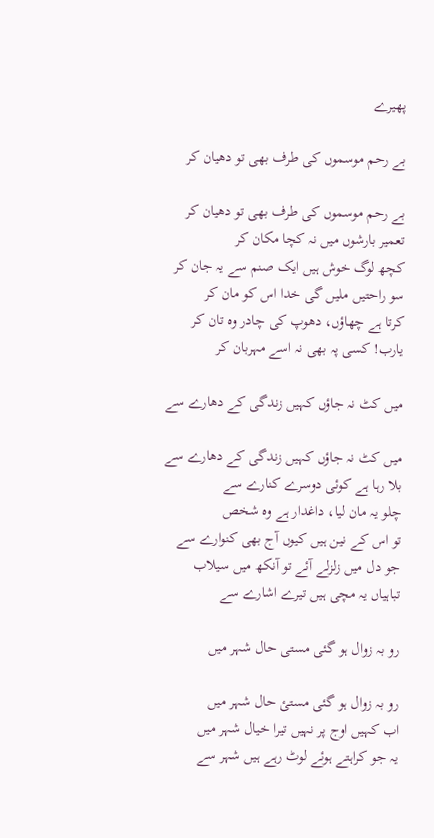پھیرے

بے رحم موسموں کی طرف بھی تو دھیان کر

بے رحم موسموں کی طرف بھی تو دھیان کر
تعمیر بارشوں میں نہ کچا مکان کر
کچھ لوگ خوش ہیں ایک صنم سے یہ جان کر
سو راحتیں ملیں گی خدا اس کو مان کر
کرتا ہے چھاؤں، دھوپ کی چادر وہ تان کر
یارب! کسی پہ بھی نہ اسے مہربان کر

میں کٹ نہ جاؤں کہیں زندگی کے دھارے سے

میں کٹ نہ جاؤں کہیں زندگی کے دھارے سے
بلا رہا ہے کوئی دوسرے کنارے سے
چلو یہ مان لیا، داغدار ہے وہ شخص
تو اس کے نین ہیں کیوں آج بھی کنوارے سے
جو دل میں زلزلے آئے تو آنکھ میں سیلاب
تباہیاں یہ مچی ہیں تیرے اشارے سے

رو بہ زوال ہو گئی مستی حال شہر میں

رو بہ زوال ہو گئی مستئ حال شہر میں
اب کہیں اوج پر نہیں تیرا خیال شہر میں
یہ جو کراہتے ہوئے لوٹ رہے ہیں شہر سے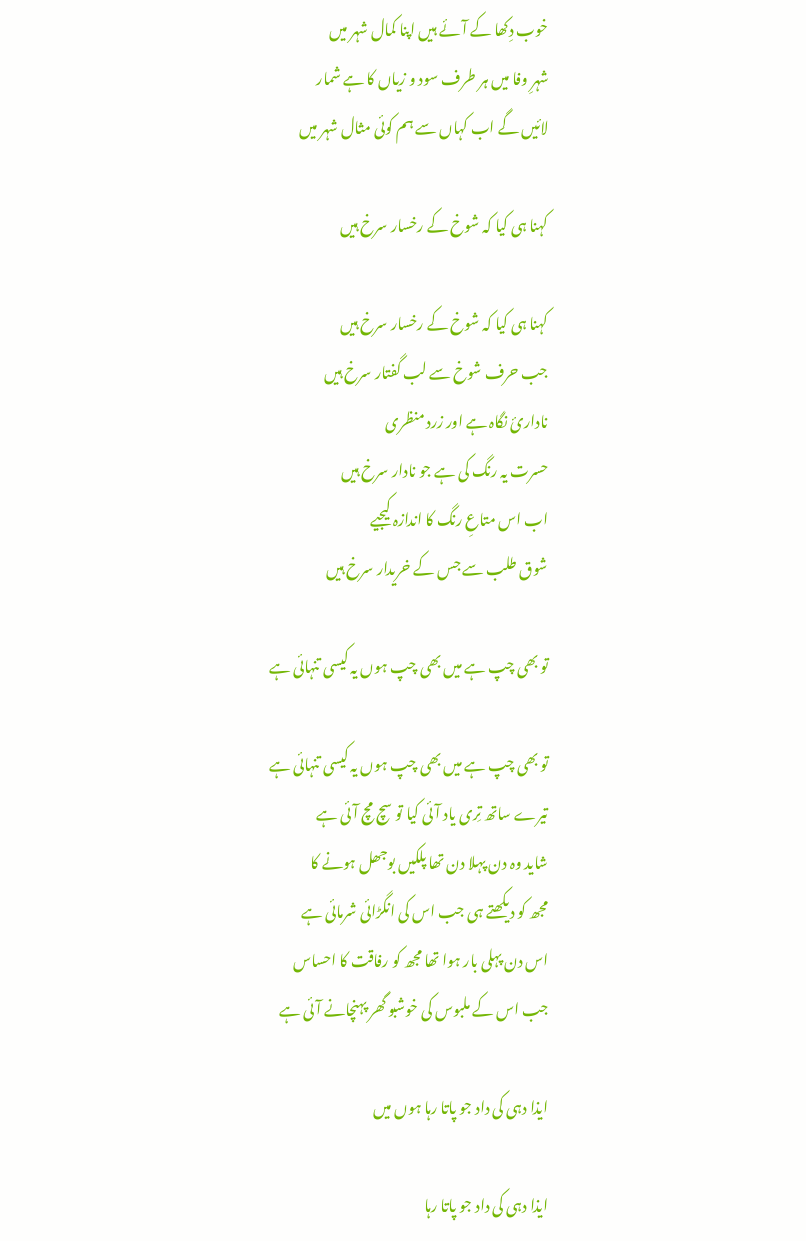خوب دِکھا کے آئے ہیں اپنا کمال شہر میں
شہرِ وفا میں ہر طرف سود و زیاں کا ہے شمار
لائیں گے اب کہاں سے ہم کوئی مثال شہر میں

کہنا ہی کیا کہ شوخ کے رخسار سرخ ہیں

کہنا ہی کیا کہ شوخ کے رخسار سرخ ہیں
جب حرف شوخ سے لب گفتار سرخ ہیں
نادارئ نگاہ ہے اور زرد منظری
حسرت یہ رنگ کی ہے جو نادار سرخ ہیں
اب اس متاعِ رنگ کا اندازہ کیجیے
شوق طلب سے جس کے خریدار سرخ ہیں

تو بھی چپ ہے میں بھی چپ ہوں یہ کیسی تنہائی ہے

تو بھی چپ ہے میں بھی چپ ہوں یہ کیسی تنہائی ہے
تیرے ساتھ تِری یاد آئی کیا تو سچ مچ آئی ہے
شاید وہ دن پہلا دن تھا پلکیں بوجھل ہونے کا
مجھ کو دیکھتے ہی جب اس کی انگڑائی شرمائی ہے
اس دن پہلی بار ہوا تھا مجھ کو رفاقت کا احساس
جب اس کے ملبوس کی خوشبو گھر پہنچانے آئی ہے

ایذا دہی کی داد جو پاتا رہا ہوں میں

ایذا دہی کی داد جو پاتا رہا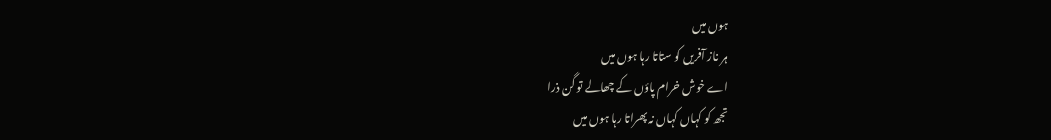ہوں میں
ہر ناز آفریں کو ستاتا رہا ہوں میں
اے خوش خرام پاؤں کے چھالے تو گن ذرا
تجھ کو کہاں کہاں نہ پھراتا رہا ہوں میں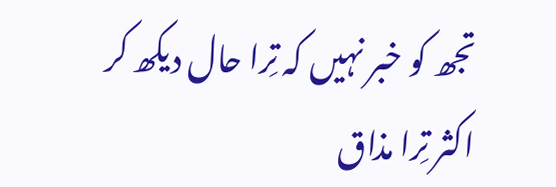تجھ کو خبر نہیں کہ تِرا حال دیکھ کر
اکثر تِرا مذاق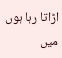اڑاتا رہا ہوں میں